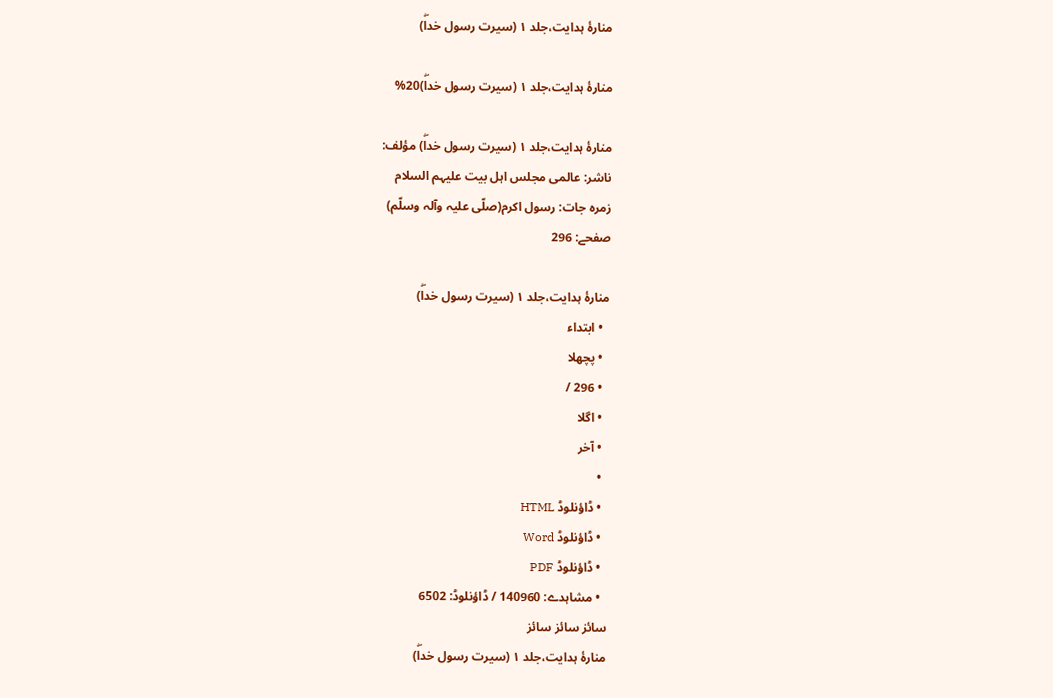منارۂ ہدایت،جلد ١ (سیرت رسول خداۖ)

منارۂ ہدایت،جلد ١ (سیرت رسول خداۖ)20%

منارۂ ہدایت،جلد ١ (سیرت رسول خداۖ) مؤلف:
ناشر: عالمی مجلس اہل بیت علیہم السلام
زمرہ جات: رسول اکرم(صلّی علیہ وآلہ وسلّم)
صفحے: 296

منارۂ ہدایت،جلد ١ (سیرت رسول خداۖ)
  • ابتداء
  • پچھلا
  • 296 /
  • اگلا
  • آخر
  •
  • ڈاؤنلوڈ HTML
  • ڈاؤنلوڈ Word
  • ڈاؤنلوڈ PDF
  • مشاہدے: 140960 / ڈاؤنلوڈ: 6502
سائز سائز سائز
منارۂ ہدایت،جلد ١ (سیرت رسول خداۖ)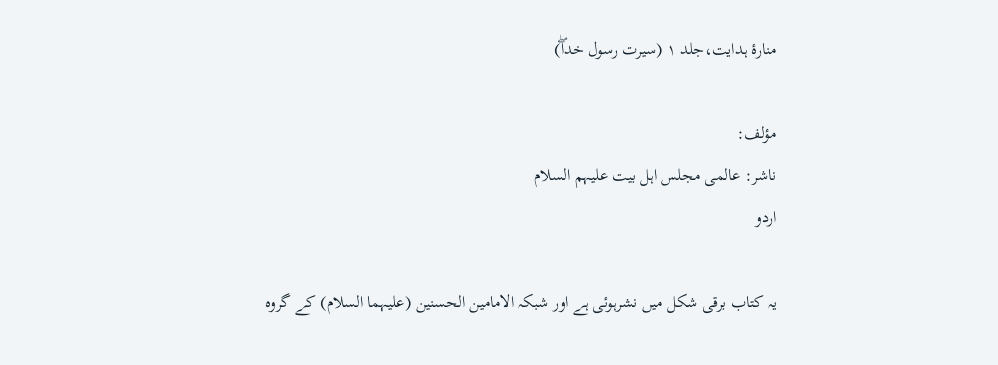منارۂ ہدایت،جلد ١ (سیرت رسول خداۖ)

مؤلف:
ناشر: عالمی مجلس اہل بیت علیہم السلام
اردو

یہ کتاب برقی شکل میں نشرہوئی ہے اور شبکہ الامامین الحسنین (علیہما السلام) کے گروہ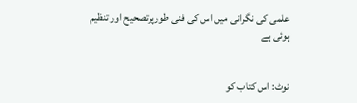علمی کی نگرانی میں اس کی فنی طورپرتصحیح اور تنظیم ہوئی ہے


نوٹ: اس کتاب کو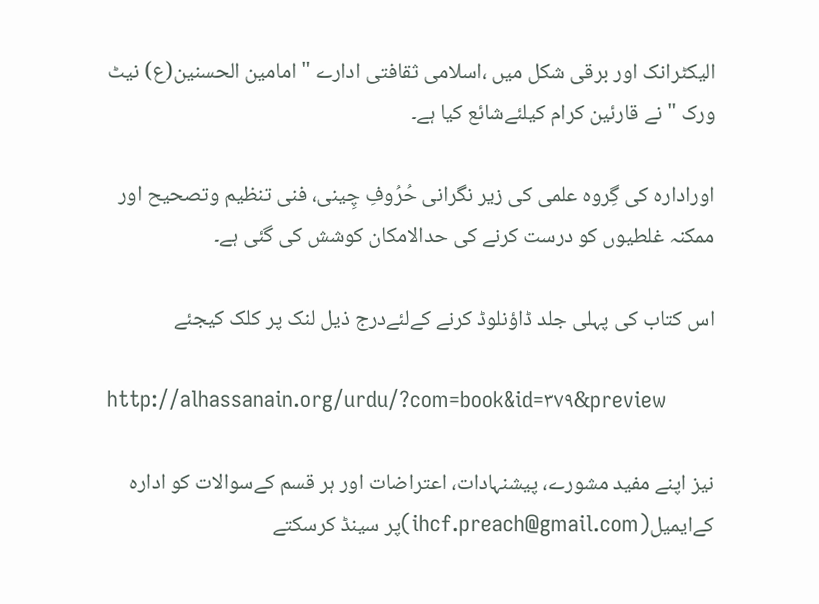الیکٹرانک اور برقی شکل میں ،اسلامی ثقافتی ادارے " امامین الحسنین(ع) نیٹ ورک " نے قارئین کرام کیلئےشائع کیا ہے۔

اورادارہ کی گِروہ علمی کی زیر نگرانی حُرُوفِ چِینی، فنی تنظیم وتصحیح اور ممکنہ غلطیوں کو درست کرنے کی حدالامکان کوشش کی گئی ہے۔

اس کتاب کی پہلی جلد ڈاؤنلوڈ کرنے کےلئےدرج ذیل لنک پر کلک کیجئے

http://alhassanain.org/urdu/?com=book&id=۳۷۹&preview

نیز اپنے مفید مشورے، پیشنہادات، اعتراضات اور ہر قسم کےسوالات کو ادارہ کےایمیل(ihcf.preach@gmail.com)پر سینڈ کرسکتے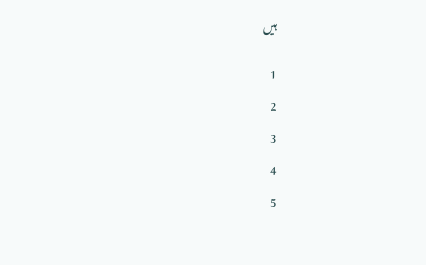ہیں


1

2

3

4

5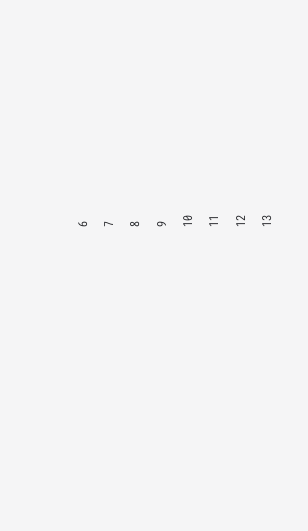6

7

8

9

10

11

12

13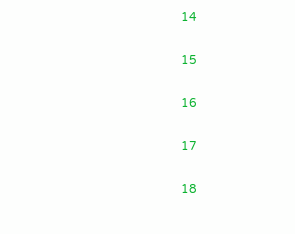14

15

16

17

18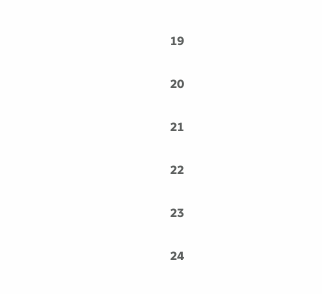19

20

21

22

23

24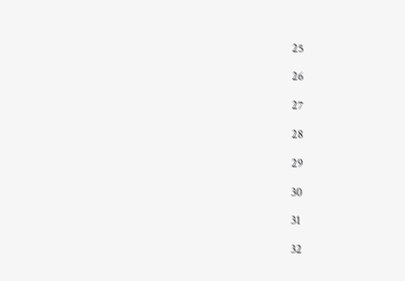25

26

27

28

29

30

31

32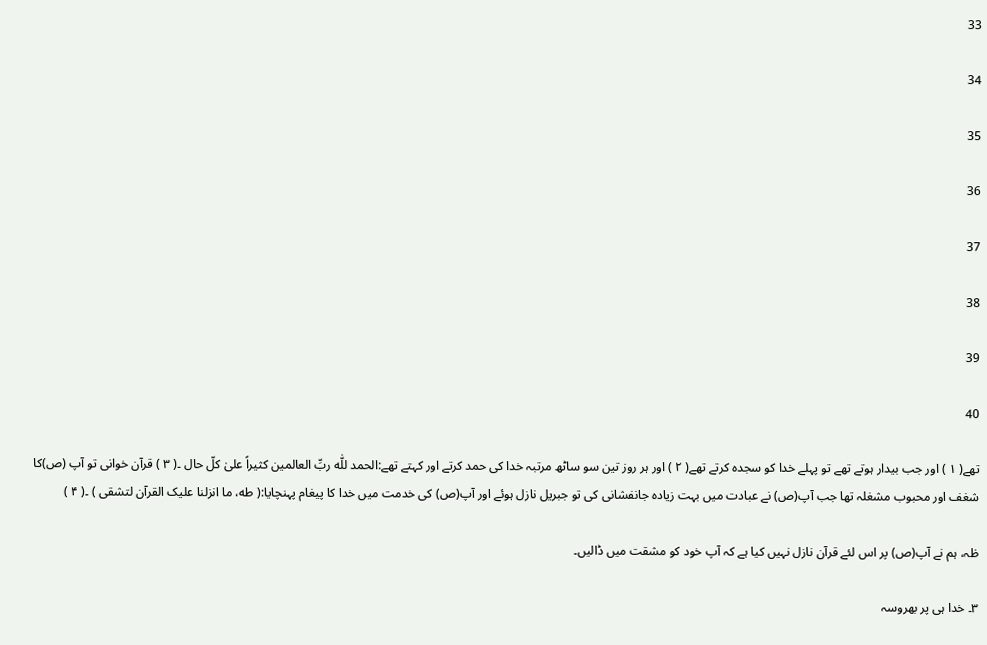33

34

35

36

37

38

39

40

تھے( ۱ ) اور جب بیدار ہوتے تھے تو پہلے خدا کو سجدہ کرتے تھے( ۲ ) اور ہر روز تین سو ساٹھ مرتبہ خدا کی حمد کرتے اور کہتے تھے:الحمد للّٰه ربِّ العالمین کثیراً علیٰ کلّ حال ۔( ۳ ) قرآن خوانی تو آپ (ص)کا شغف اور محبوب مشغلہ تھا جب آپ(ص) نے عبادت میں بہت زیادہ جانفشانی کی تو جبریل نازل ہوئے اور آپ(ص) کی خدمت میں خدا کا پیغام پہنچایا:( طه، ما انزلنا علیک القرآن لتشقی ) ۔( ۴ )

طٰہ، ہم نے آپ(ص) پر اس لئے قرآن نازل نہیں کیا ہے کہ آپ خود کو مشقت میں ڈالیں۔

۳۔ خدا ہی پر بھروسہ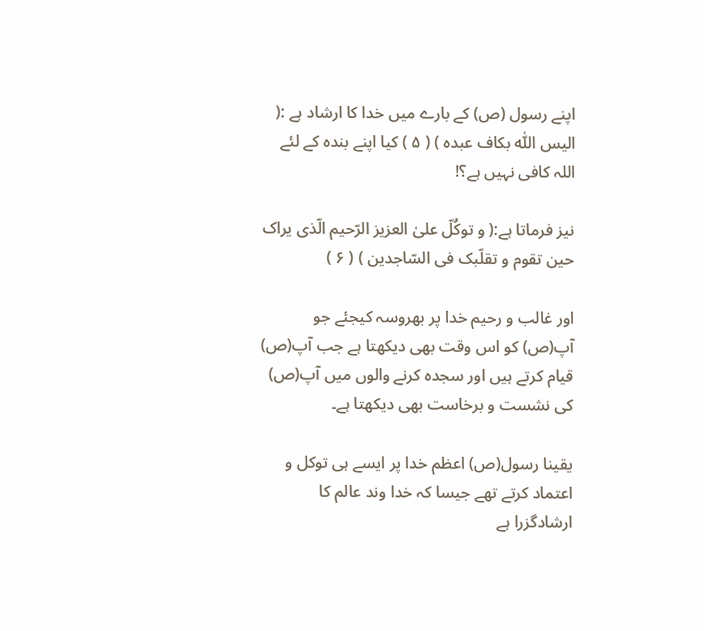اپنے رسول (ص) کے بارے میں خدا کا ارشاد ہے :( الیس اللّٰه بکاف عبده ) ( ۵ ) کیا اپنے بندہ کے لئے اللہ کافی نہیں ہے؟!

نیز فرماتا ہے:( و توکُلّ علیٰ العزیز الرّحیم الّذی یراک حین تقوم و تقلّبک فی السّاجدین ) ( ۶ )

اور غالب و رحیم خدا پر بھروسہ کیجئے جو آپ(ص) کو اس وقت بھی دیکھتا ہے جب آپ(ص) قیام کرتے ہیں اور سجدہ کرنے والوں میں آپ(ص) کی نشست و برخاست بھی دیکھتا ہے۔

یقینا رسول(ص) اعظم خدا پر ایسے ہی توکل و اعتماد کرتے تھے جیسا کہ خدا وند عالم کا ارشادگزرا ہے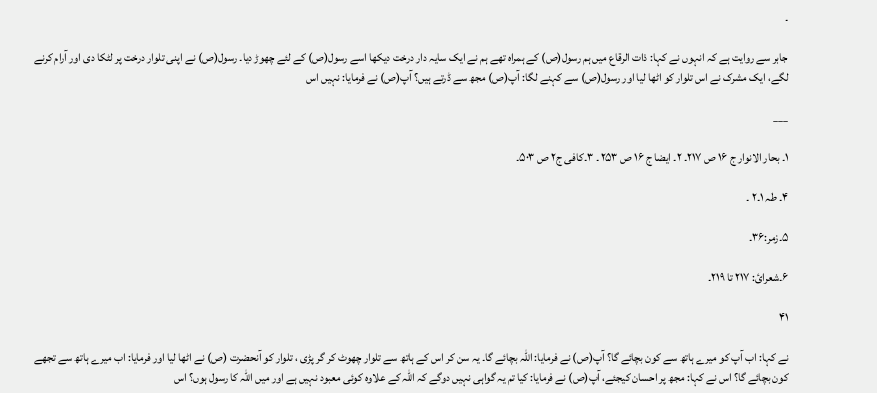۔

جابر سے روایت ہے کہ انہوں نے کہا: ذات الرقاع میں ہم رسول(ص) کے ہمراہ تھے ہم نے ایک سایہ دار درخت دیکھا اسے رسول(ص) کے لئے چھوڑ دیا۔ رسول(ص) نے اپنی تلوار درخت پر لٹکا دی اور آرام کرنے لگے، ایک مشرک نے اس تلوار کو اٹھا لیا اور رسول(ص) سے کہنے لگا: آپ(ص) مجھ سے ڈرتے ہیں؟ آپ(ص) نے فرمایا: نہیں اس

___

۱۔ بحار الانوار ج ۱۶ ص ۲۱۷۔ ۲۔ ایضا ج ۱۶ ص ۲۵۳ ۔ ۳۔کافی ج۲ ص ۵۰۳۔

۴۔ طہ ۱۔۲ ۔

۵۔زمر:۳۶۔

۶۔شعرائ: ۲۱۷ تا ۲۱۹۔

۴۱

نے کہا: اب آپ کو میرے ہاتھ سے کون بچائے گا؟ آپ(ص) نے فرمایا: اللہ بچائے گا۔ یہ سن کر اس کے ہاتھ سے تلوار چھوٹ کر گر پڑی ، تلوار کو آنحضرت (ص) نے اٹھا لیا اور فرمایا: اب میرے ہاتھ سے تجھے کون بچائے گا؟ اس نے کہا: مجھ پر احسان کیجئے، آپ(ص) نے فرمایا: کیا تم یہ گواہی نہیں دوگے کہ اللہ کے علاوہ کوئی معبود نہیں ہے اور میں اللہ کا رسول ہوں؟ اس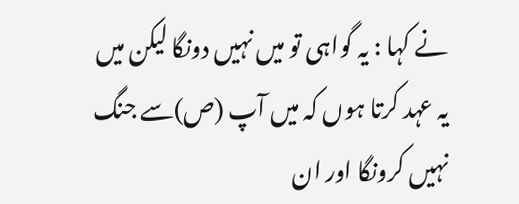نے کہا : یہ گواہی تو میں نہیں دونگا لیکن میں یہ عہد کرتا ہوں کہ میں آپ (ص)سے جنگ نہیں کرونگا اور ان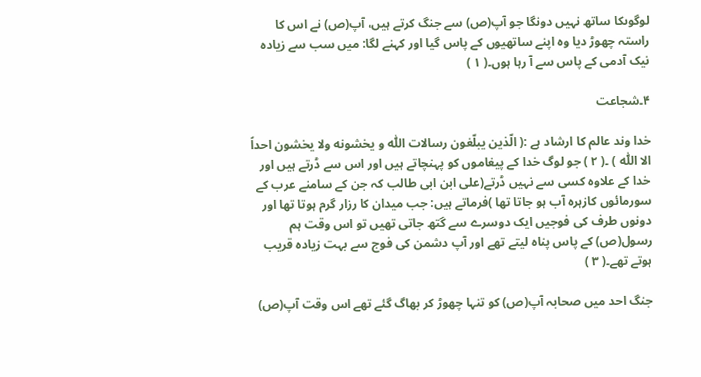لوگوںکا ساتھ نہیں دونگا جو آپ(ص) سے جنگ کرتے ہیں، آپ(ص) نے اس کا راستہ چھوڑ دیا وہ اپنے ساتھیوں کے پاس گیا اور کہنے لگا: میں سب سے زیادہ نیک آدمی کے پاس سے آ رہا ہوں۔( ۱ )

۴۔شجاعت

خدا وند عالم کا ارشاد ہے :( الّذین یبلّغون رسالات اللّٰه و یخشونه ولا یخشون احداً الا اللّٰه ) ۔( ۲ ) جو لوگ خدا کے پیغاموں کو پہنچاتے ہیں اور اس سے ڈرتے ہیں اور خدا کے علاوہ کسی سے نہیں ڈرتے(علی ابن ابی طالب کہ جن کے سامنے عرب کے سورمائوں کازہرہ آب ہو جاتا تھا )فرماتے ہیں: جب میدان کا رزار گرم ہوتا تھا اور دونوں طرف کی فوجیں ایک دوسرے سے گتھ جاتی تھیں تو اس وقت ہم رسول(ص) کے پاس پناہ لیتے تھے اور آپ دشمن کی فوج سے بہت زیادہ قریب ہوتے تھے۔( ۳ )

جنگ احد میں صحابہ آپ(ص) کو تنہا چھوڑ کر بھاگ گئے تھے اس وقت آپ(ص)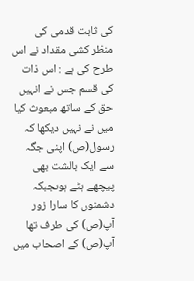کی ثابت قدمی کی منظر کشی مقداد نے اس طرح کی ہے : اس ذات کی قسم جس نے انہیں حق کے ساتھ مبعوث کیا میں نے نہیں دیکھا کہ رسول(ص) اپنی جگہ سے ایک بالشت بھی پیچھے ہٹے ہوںجبکہ دشمنوں کا سارا زور آپ(ص) کی طرف تھا آپ(ص) کے اصحاب میں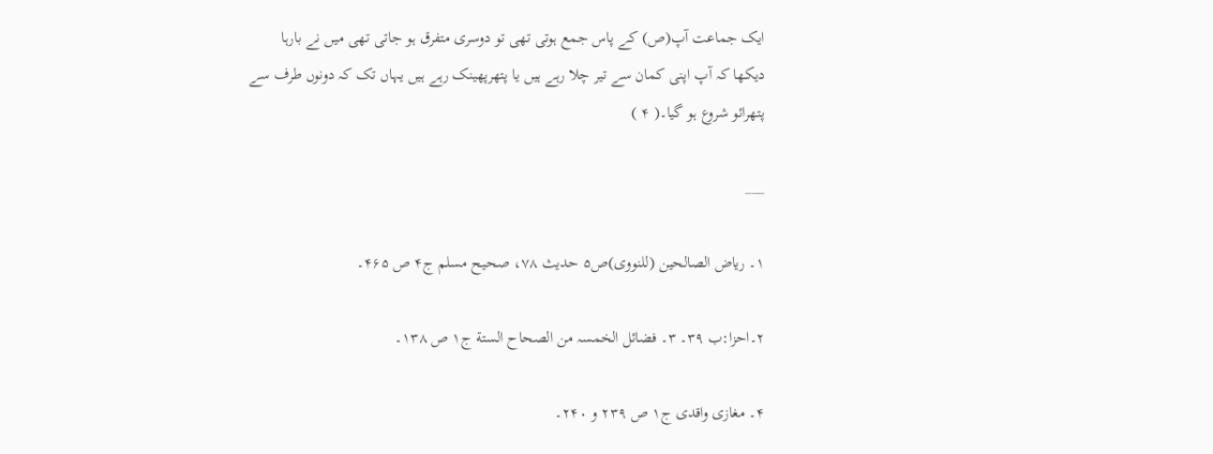ایک جماعت آپ(ص) کے پاس جمع ہوتی تھی تو دوسری متفرق ہو جاتی تھی میں نے بارہا دیکھا کہ آپ اپنی کمان سے تیر چلا رہے ہیں یا پتھرپھینک رہے ہیں یہاں تک کہ دونوں طرف سے پتھرائو شروع ہو گیا۔( ۴ )

___

۱۔ ریاض الصالحین (للنووی)ص۵ حدیث ۷۸، صحیح مسلم ج۴ ص ۴۶۵۔

۲۔احزا:ب ۳۹۔ ۳۔ فضائل الخمسہ من الصحاح الستة ج۱ ص ۱۳۸۔

۴۔ مغازی واقدی ج۱ ص ۲۳۹ و ۲۴۰۔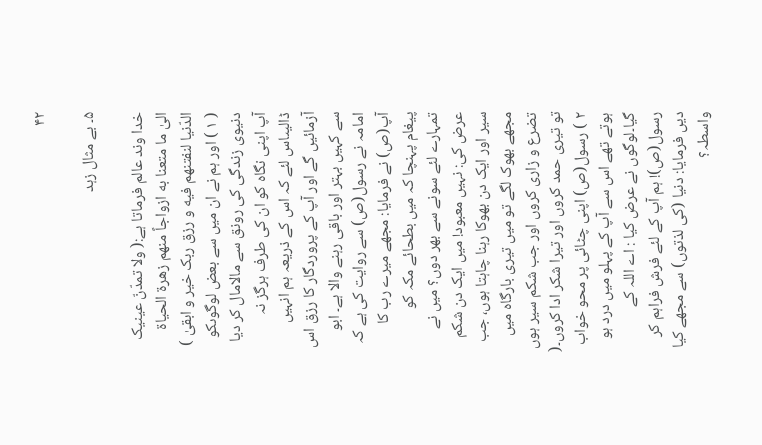۴۲

۵۔ بے مثال زہد

خدا وند عالم فرماتا ہے:( ولا تمدّنّ عینیک الیٰ ما متعنا به ازواجاً منهم زهرة الحیاة الدّنیا لنفتنهم فیه و رزق ربک خیر و ابقیٰ ) ( ۱ ) اور ہم نے ان میں سے بعض لوگوںکو دنیوی زندگی کی رونق سے مالامال کر دیا آپ اپنی نگاہ کو ان کی طرف ہرگز نہ ڈالیںاس لئے کہ اس کے ذریعہ ہم انہیں آزمائیں گے اور آپ کے پروردگار کا رزق اس سے کہیں بہتر اور باقی رہنے والا ہے۔ ابو امامہ نے رسول(ص) سے روایت کی ہے کہ آپ(ص) نے فرمایا: مجھے میرے رب کا پیغام پہنچا کہ میں بطحائے مکہ کو تمہارے لئے سونے سے بھر دوں؟ میں نے عرض کی: نہیں معبود! میں ایک دن شکم سیر اور ایک دن بھوکا رہنا چاہتا ہوں، جب مجھے بھوک لگے تو میں تیری بارگاہ میں تضرع و زاری کروں اور جب شکم سیر ہوں تو تیری حمد کروں اور تیرا شکر ادا کروں۔( ۲ ) رسول(ص) اپنی چٹائی پر محو خواب ہوتے تھے اس سے آپ کے پہلو میں درد ہو گیا۔لوگوں نے عرض کیا : اے اللہ کے رسول(ص)! ہم آپ کے لئے فرش فراہم کر دیں فرمایا: دنیا (کی لذتوں) سے مجھے کیا واسطہ؟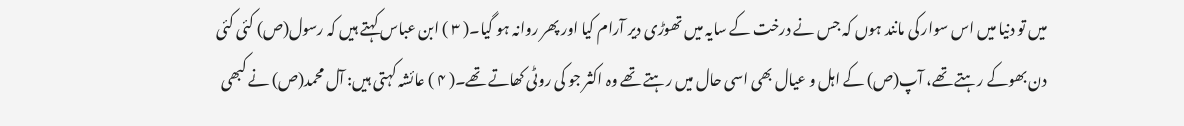میں تو دنیا میں اس سوار کی مانند ہوں کہ جس نے درخت کے سایہ میں تھوڑی دیر آرام کیا اور پھر روانہ ہو گیا۔( ۳ ) ابن عباس کہتے ہیں کہ رسول(ص) کئی کئی دن بھوکے رہتے تھے، آپ(ص) کے اہل و عیال بھی اسی حال میں رہتے تھے وہ اکثر جو کی روٹی کھاتے تھے۔( ۴ ) عائشہ کہتی ہیں: آل محمد(ص) نے کبھی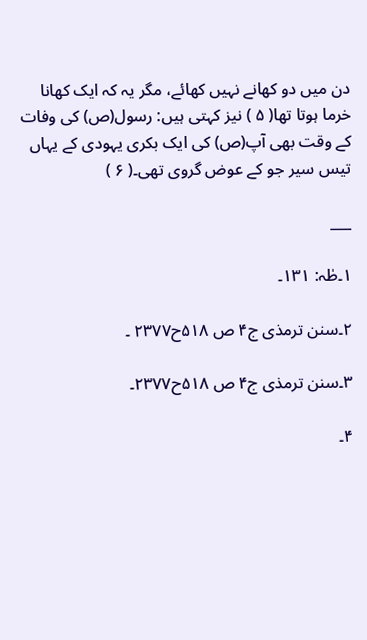دن میں دو کھانے نہیں کھائے، مگر یہ کہ ایک کھانا خرما ہوتا تھا( ۵ ) نیز کہتی ہیں: رسول(ص) کی وفات کے وقت بھی آپ(ص) کی ایک بکری یہودی کے یہاں تیس سیر جو کے عوض گروی تھی۔( ۶ )

___

۱۔طٰہ: ۱۳۱۔

۲۔سنن ترمذی ج۴ ص ۵۱۸ح۲۳۷۷ ۔

۳۔سنن ترمذی ج۴ ص ۵۱۸ح۲۳۷۷۔

۴۔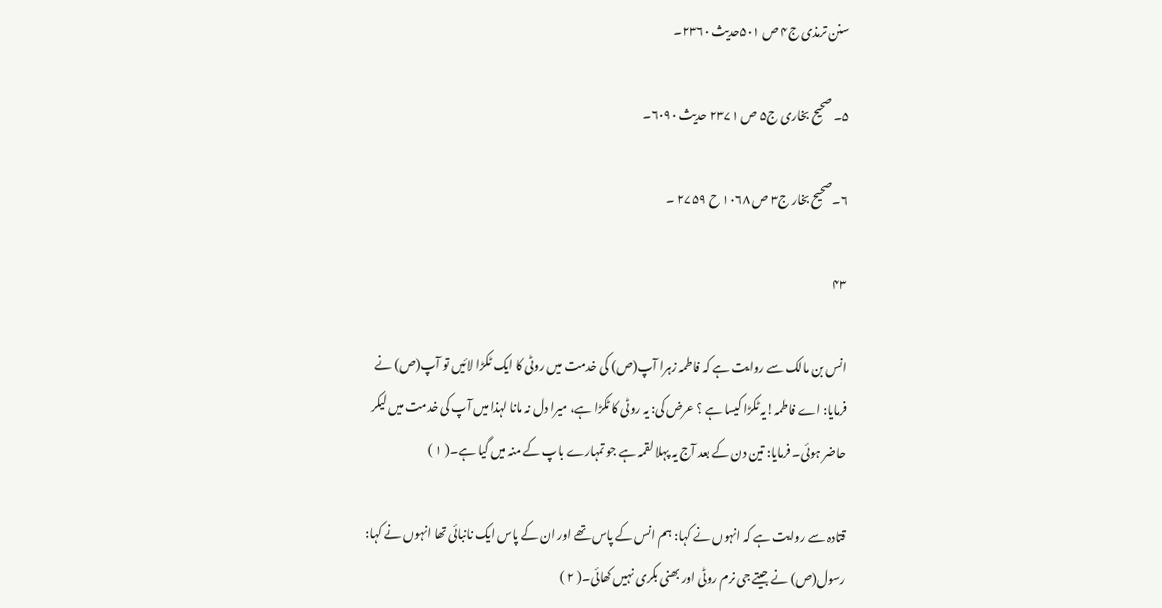سنن ترمذی ج۴ ص ۵۰۱حدیث ۲۳۶۰۔

۵۔ صحیح بخاری ج۵ ص ۲۳۷۱ حدیث ۶۰۹۰۔

۶۔صحیح بخار ج۳ ص ۱۰۶۸ ح ۲۷۵۹ ۔

۴۳

انس بن مالک سے روایت ہے کہ فاطمہ زہرا آپ(ص) کی خدمت میں روٹی کا ایک ٹکڑا لائیں تو آپ(ص) نے فرمایا: اے فاطمہ!یہ ٹکڑا کیسا ہے ؟ عرض کی: یہ روٹی کا ٹکڑا ہے، میرا دل نہ مانا لہذا میں آپ کی خدمت میں لیکر حاضر ہوئی۔ فرمایا: تین دن کے بعد آج یہ پہلا لقمہ ہے جو تمہارے باپ کے منہ میں گیا ہے۔( ۱ )

قتادہ سے روایت ہے کہ انہوں نے کہا: ہم انس کے پاس تھے اور ان کے پاس ایک نانبائی تھا انہوں نے کہا: رسول(ص) نے جیتے جی نرم روٹی اور بھنی بکری نہیں کھائی۔( ۲ )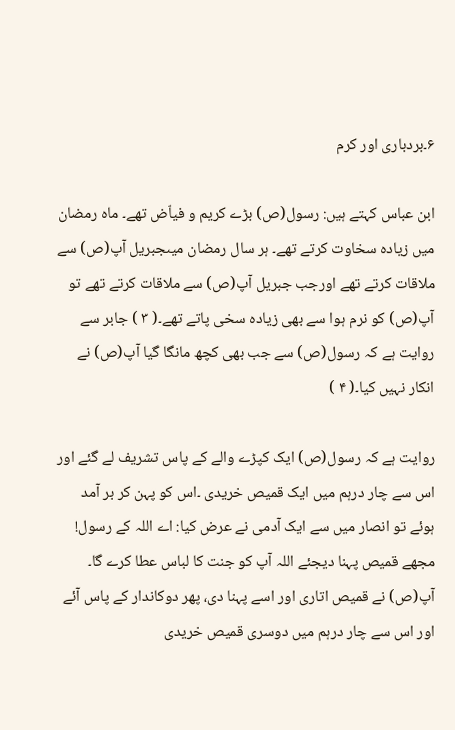۶۔بردباری اور کرم

ابن عباس کہتے ہیں: رسول(ص) بڑے کریم و فیاّض تھے۔ ماہ رمضان میں زیادہ سخاوت کرتے تھے۔ ہر سال رمضان میںجبریل آپ(ص) سے ملاقات کرتے تھے اورجب جبریل آپ(ص) سے ملاقات کرتے تھے تو آپ(ص) کو نرم ہوا سے بھی زیادہ سخی پاتے تھے۔( ۳ ) جابر سے روایت ہے کہ رسول(ص) سے جب بھی کچھ مانگا گیا آپ(ص) نے انکار نہیں کیا۔( ۴ )

روایت ہے کہ رسول(ص) ایک کپڑے والے کے پاس تشریف لے گئے اور اس سے چار درہم میں ایک قمیص خریدی ۔اس کو پہن کر بر آمد ہوئے تو انصار میں سے ایک آدمی نے عرض کیا: اے اللہ کے رسول! مجھے قمیص پہنا دیجئے اللہ آپ کو جنت کا لباس عطا کرے گا۔ آپ(ص) نے قمیص اتاری اور اسے پہنا دی، پھر دوکاندار کے پاس آئے اور اس سے چار درہم میں دوسری قمیص خریدی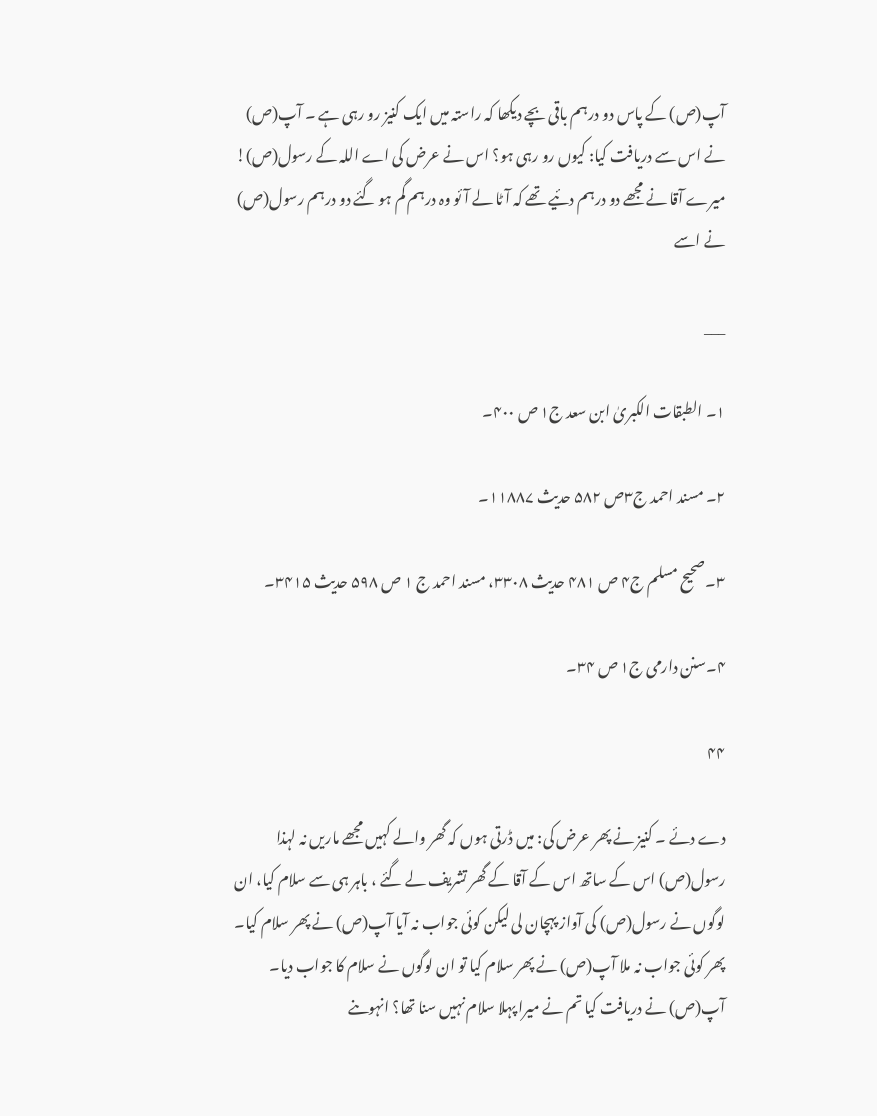آپ(ص) کے پاس دو درہم باقی بچے دیکھا کہ راستہ میں ایک کنیز رو رہی ہے ۔ آپ(ص) نے اس سے دریافت کیا: کیوں رو رہی ہو؟ اس نے عرض کی اے اللہ کے رسول(ص)! میرے آقا نے مجھے دو درہم دئیے تھے کہ آٹا لے آئو وہ درہم گم ہو گئے دو درہم رسول(ص) نے اسے

___

۱۔ الطبقات الکبریٰ ابن سعد ج۱ ص ۴۰۰۔

۲۔ مسند احمد ج۳ص ۵۸۲ حدیث ۱۱۸۸۷۔

۳۔صحیح مسلم ج۴ ص ۴۸۱ حدیث ۳۳۰۸، مسند احمد ج ۱ ص ۵۹۸ حدیث ۳۴۱۵۔

۴۔سنن دارمی ج۱ ص ۳۴۔

۴۴

دے دئے ۔ کنیز نے پھر عرض کی: میں ڈرتی ہوں کہ گھر والے کہیں مجھے ماریں نہ لہذا رسول(ص) اس کے ساتھ اس کے آقا کے گھر تشریف لے گئے ، باہر ہی سے سلام کیا، ان لوگوں نے رسول(ص) کی آواز پہچان لی لیکن کوئی جواب نہ آیا آپ(ص) نے پھر سلام کیا۔ پھر کوئی جواب نہ ملا آپ(ص) نے پھر سلام کیا تو ان لوگوں نے سلام کا جواب دیا۔ آپ(ص) نے دریافت کیا تم نے میرا پہلا سلام نہیں سنا تھا؟ انہوںنے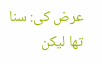عرض کی: سنا تھا لیکن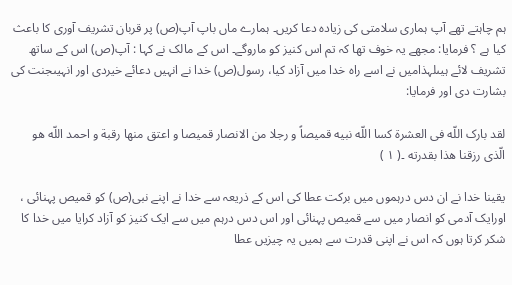ہم چاہتے تھے آپ ہماری سلامتی کی زیادہ دعا کریں۔ ہمارے ماں باپ آپ(ص) پر قربان تشریف آوری کا باعث کیا ہے ؟ فرمایا: مجھے یہ خوف تھا کہ تم اس کنیز کو ماروگے۔ اس کے مالک نے کہا : آپ(ص) اس کے ساتھ تشریف لائے ہیںلہذامیں نے اسے راہ خدا میں آزاد کیا، رسول(ص) خدا نے انہیں دعائے خیردی اور انہیںجنت کی بشارت دی اور فرمایا:

لقد بارک اللّه فی العشرة کسا اللّه نبیه قمیصاً و رجلا من الانصار قمیصا و اعتق منها رقبة و احمد اللّه هو الّذی رزقنا هذا بقدرته ۔( ۱ )

یقینا خدا نے ان دس درہموں میں برکت عطا کی اس کے ذریعہ سے خدا نے اپنے نبی(ص) کو قمیص پہنائی ، اورایک آدمی کو انصار میں سے قمیص پہنائی اور اس دس درہم میں سے ایک کنیز کو آزاد کرایا میں خدا کا شکر کرتا ہوں کہ اس نے اپنی قدرت سے ہمیں یہ چیزیں عطا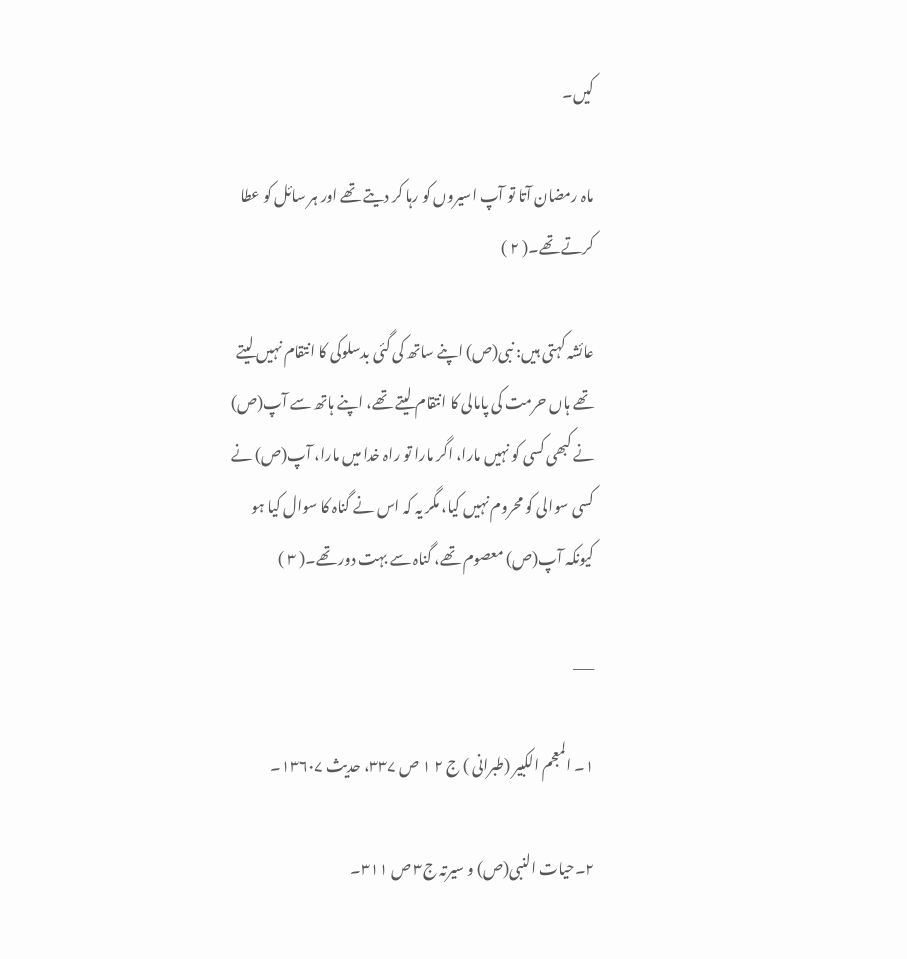کیں۔

ماہ رمضان آتا تو آپ اسیروں کو رہا کر دیتے تھے اور ہر سائل کو عطا کرتے تھے۔( ۲ )

عائشہ کہتی ہیں: نبی(ص) اپنے ساتھ کی گئی بدسلوکی کا انتقام نہیں لیتے تھے ہاں حرمت کی پامالی کا انتقام لیتے تھے، اپنے ہاتھ سے آپ(ص) نے کبھی کسی کو نہیں مارا، اگر مارا تو راہ خدا میں مارا، آپ(ص) نے کسی سوالی کو محروم نہیں کیا، مگر یہ کہ اس نے گناہ کا سوال کیا ہو کیونکہ آپ(ص) معصوم تھے، گناہ سے بہت دور تھے۔( ۳ )

___

۱۔ المعجم الکبیر (طبرانی ) ج ۲ ۱ ص ۳۳۷، حدیث ۱۳۶۰۷۔

۲۔حیات النبی(ص) و سیرتہ ج۳ ص ۳۱۱۔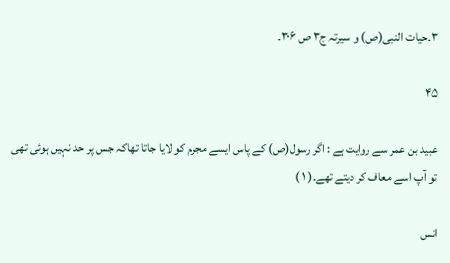۳۔حیات النبی(ص) و سیرتہ ج۳ ص ۳۰۶۔

۴۵

عبید بن عمر سے روایت ہے : اگر رسول(ص) کے پاس ایسے مجرم کو لایا جاتا تھاکہ جس پر حد نہیں ہوئی تھی تو آپ اسے معاف کر دیتے تھے۔( ۱ )

انس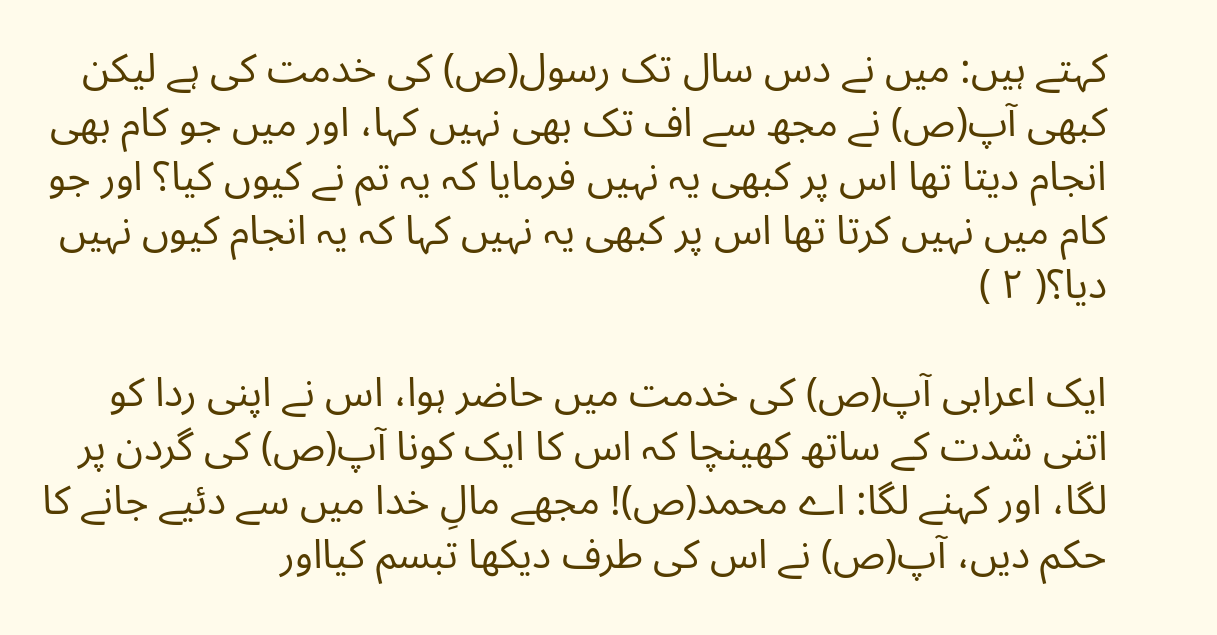کہتے ہیں: میں نے دس سال تک رسول(ص) کی خدمت کی ہے لیکن کبھی آپ(ص) نے مجھ سے اف تک بھی نہیں کہا، اور میں جو کام بھی انجام دیتا تھا اس پر کبھی یہ نہیں فرمایا کہ یہ تم نے کیوں کیا؟ اور جو کام میں نہیں کرتا تھا اس پر کبھی یہ نہیں کہا کہ یہ انجام کیوں نہیں دیا؟( ۲ )

ایک اعرابی آپ(ص) کی خدمت میں حاضر ہوا، اس نے اپنی ردا کو اتنی شدت کے ساتھ کھینچا کہ اس کا ایک کونا آپ(ص) کی گردن پر لگا، اور کہنے لگا: اے محمد(ص)! مجھے مالِ خدا میں سے دئیے جانے کا حکم دیں، آپ(ص) نے اس کی طرف دیکھا تبسم کیااور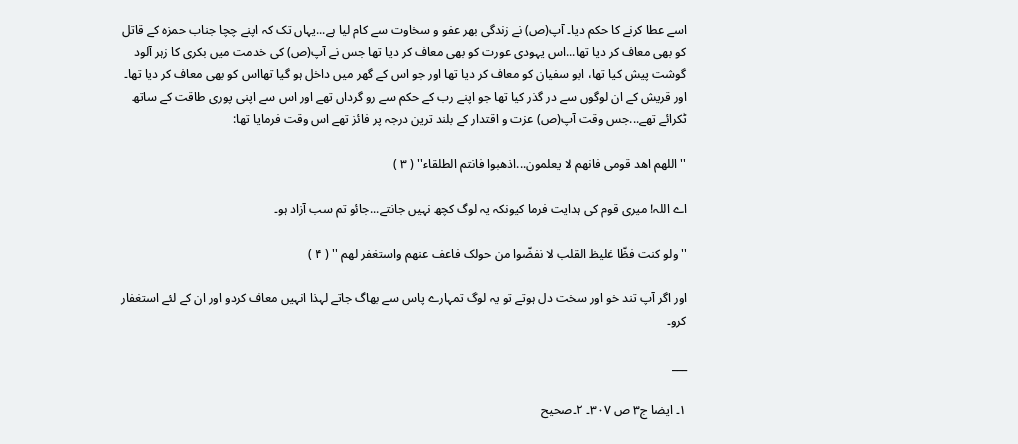اسے عطا کرنے کا حکم دیا۔ آپ(ص) نے زندگی بھر عفو و سخاوت سے کام لیا ہے...یہاں تک کہ اپنے چچا جناب حمزہ کے قاتل کو بھی معاف کر دیا تھا...اس یہودی عورت کو بھی معاف کر دیا تھا جس نے آپ(ص) کی خدمت میں بکری کا زہر آلود گوشت پیش کیا تھا، ابو سفیان کو معاف کر دیا تھا اور جو اس کے گھر میں داخل ہو گیا تھااس کو بھی معاف کر دیا تھا۔ اور قریش کے ان لوگوں سے در گذر کیا تھا جو اپنے رب کے حکم سے رو گرداں تھے اور اس سے اپنی پوری طاقت کے ساتھ ٹکرائے تھے...جس وقت آپ(ص) عزت و اقتدار کے بلند ترین درجہ پر فائز تھے اس وقت فرمایا تھا:

'' اللهم اهد قومی فانهم لا یعلمون...اذهبوا فانتم الطلقاء'' ( ۳ )

اے اللہ! میری قوم کی ہدایت فرما کیونکہ یہ لوگ کچھ نہیں جانتے...جائو تم سب آزاد ہو۔

''ولو کنت فظّا غلیظ القلب لا نفضّوا من حولک فاعف عنهم واستغفر لهم '' ( ۴ )

اور اگر آپ تند خو اور سخت دل ہوتے تو یہ لوگ تمہارے پاس سے بھاگ جاتے لہذا انہیں معاف کردو اور ان کے لئے استغفار کرو۔

___

۱۔ ایضا ج۳ ص ۳۰۷۔ ۲۔صحیح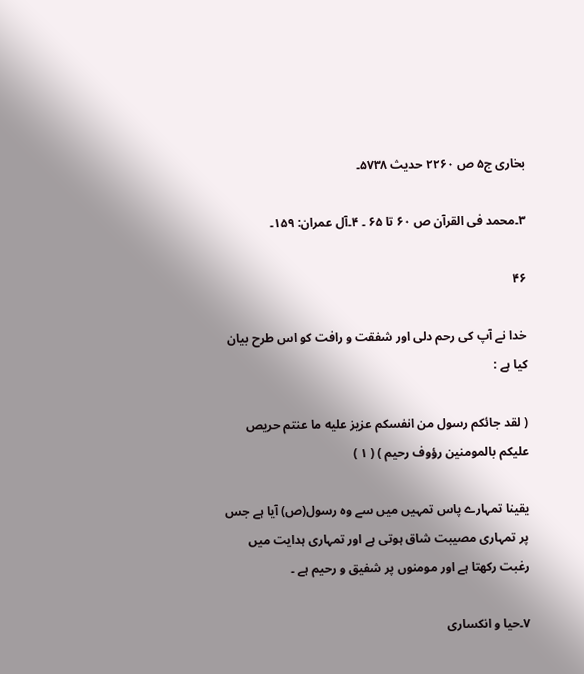بخاری ج۵ ص ۲۲۶۰ حدیث ۵۷۳۸۔

۳۔محمد فی القرآن ص ۶۰ تا ۶۵ ۔ ۴۔آل عمران: ۱۵۹۔

۴۶

خدا نے آپ کی رحم دلی اور شفقت و رافت کو اس طرح بیان کیا ہے :

( لقد جائکم رسول من انفسکم عزیز علیه ما عنتم حریص علیکم بالمومنین رؤوف رحیم ) ( ۱ )

یقینا تمہارے پاس تمہیں میں سے وہ رسول(ص) آیا ہے جس پر تمہاری مصیبت شاق ہوتی ہے اور تمہاری ہدایت میں رغبت رکھتا ہے اور مومنوں پر شفیق و رحیم ہے ۔

۷۔حیا و انکساری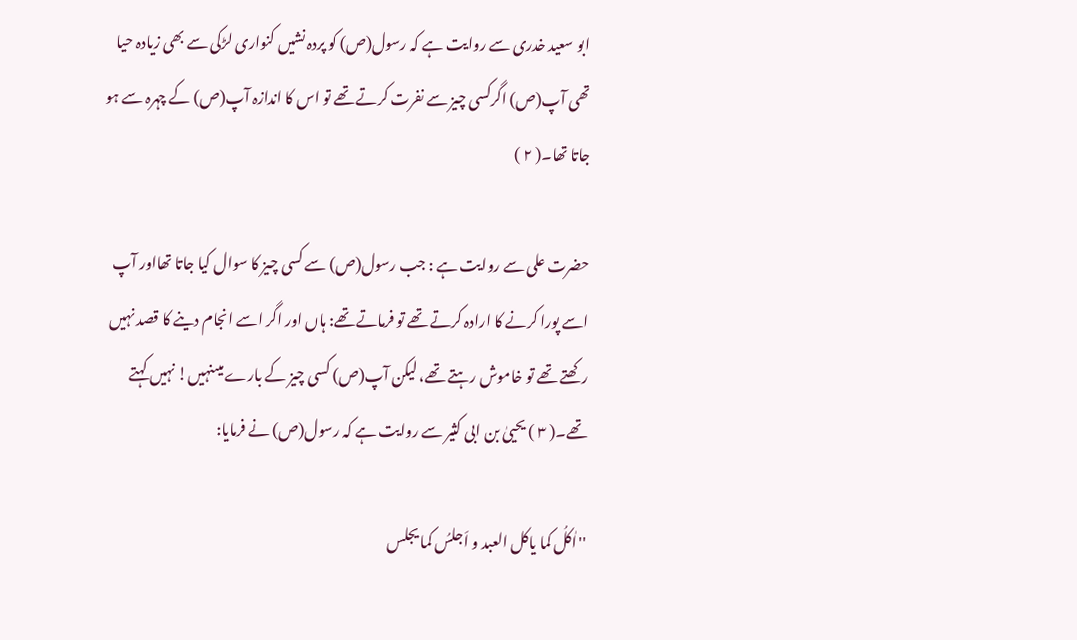ابو سعید خدری سے روایت ہے کہ رسول(ص) کو پردہ نشیں کنواری لڑکی سے بھی زیادہ حیا تھی آپ(ص) اگرکسی چیز سے نفرت کرتے تھے تو اس کا اندازہ آپ(ص) کے چہرہ سے ہو جاتا تھا۔( ۲ )

حضرت علی سے روایت ہے : جب رسول(ص) سے کسی چیز کا سوال کیا جاتا تھااور آپ اسے پورا کرنے کا ارادہ کرتے تھے تو فرماتے تھے: ہاں اور اگر اسے انجام دینے کا قصد نہیں رکھتے تھے تو خاموش رہتے تھے، لیکن آپ(ص) کسی چیز کے بارے میںنہیں! نہیں کہتے تھے۔( ۳ ) یحییٰ بن ابی کثیر سے روایت ہے کہ رسول(ص) نے فرمایا:

''اٰکلُ کما یاکل العبد و اَجلسُ کما یجلس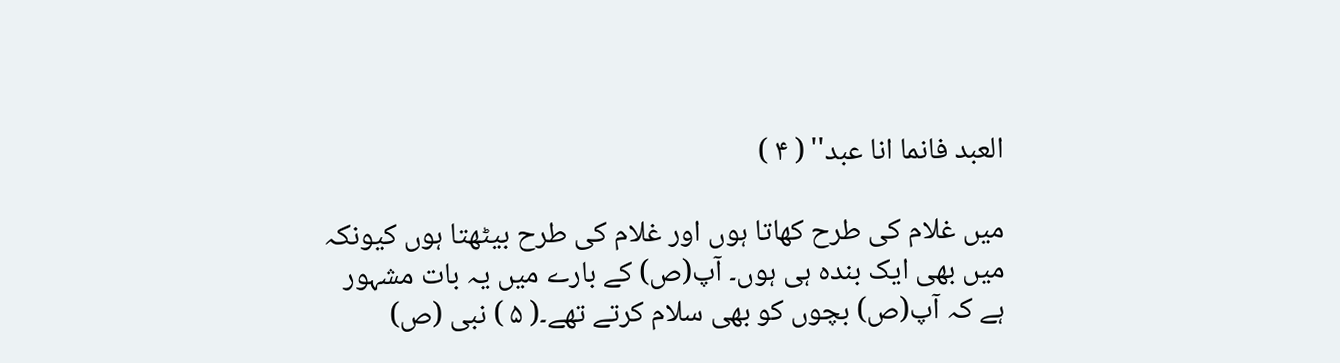العبد فانما انا عبد'' ( ۴ )

میں غلام کی طرح کھاتا ہوں اور غلام کی طرح بیٹھتا ہوں کیونکہ میں بھی ایک بندہ ہی ہوں۔ آپ(ص) کے بارے میں یہ بات مشہور ہے کہ آپ(ص) بچوں کو بھی سلام کرتے تھے۔( ۵ ) نبی (ص)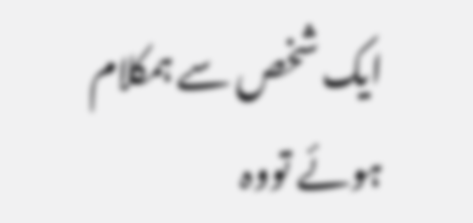ایک شخص سے ہمکلام ہوئے تووہ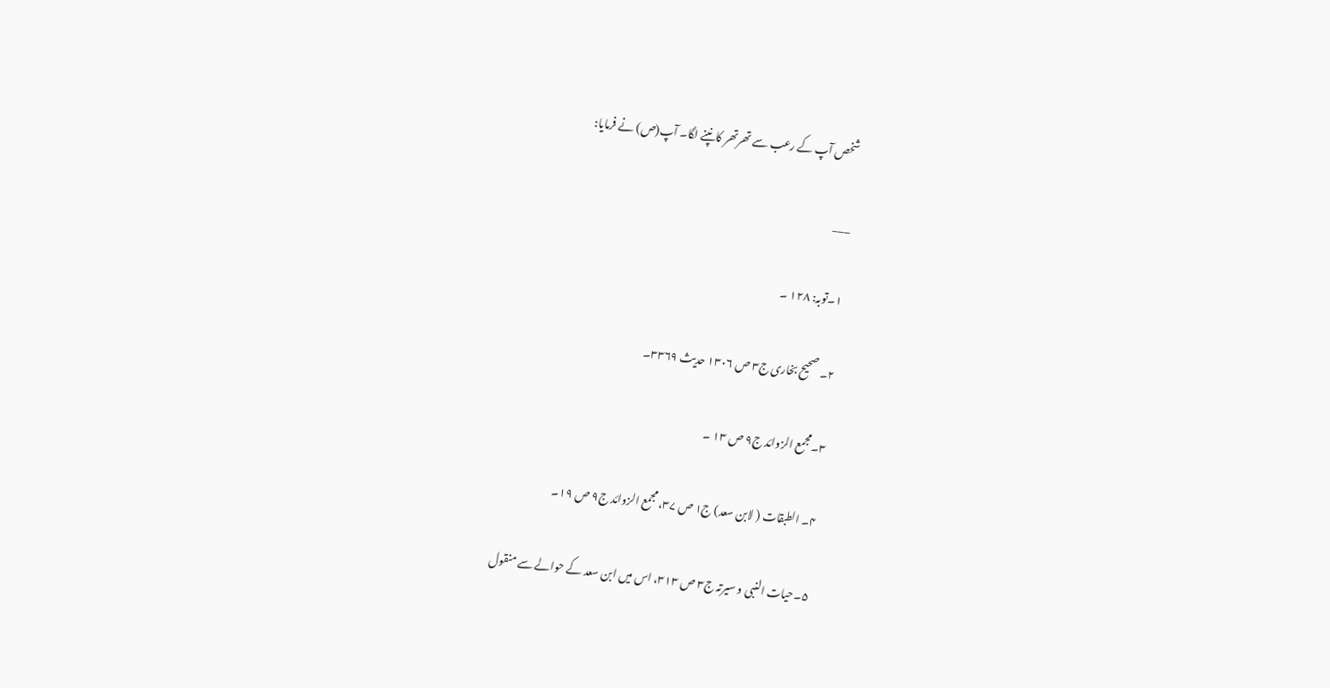شخص آپ کے رعب سے تھرتھر کانپنے لگا۔ آپ(ص) نے فرمایا:

___

۱۔توبہ: ۱۲۸ ۔

۲۔ صحیح بخاری ج۳ ص ۱۳۰۶ حدیث ۳۳۶۹۔

۳۔مجمع الزوائد ج۹ ص ۱۳ ۔

۴۔ الطبقات ( لابن سعد) ج۱ ص ۳۷، مجمع الزوائد ج۹ ص ۱۹۔

۵۔حیات النبی و سیرتہ ج۳ ص ۳۱۳، اس میں ابن سعد کے حوالے سے منقول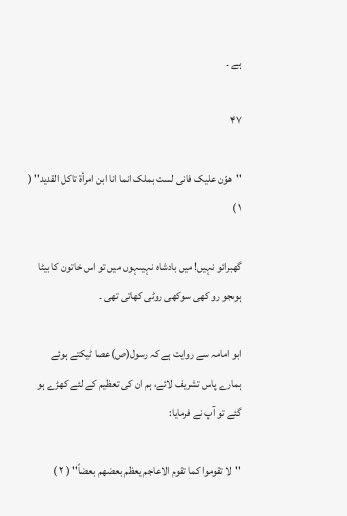ہے ۔

۴۷

''هوّن علیک فانی لست بملک انما انا ابن امرأة تاکل القدید'' ( ۱ )

گھبرائو نہیں! میں بادشاہ نہیںہوں میں تو اس خاتون کا بیٹا ہوںجو رو کھی سوکھی روٹی کھاتی تھی ۔

ابو امامہ سے روایت ہے کہ رسول(ص)عصا ٹیکتے ہوئے ہمارے پاس تشریف لائے، ہم ان کی تعظیم کے لئے کھڑے ہو گئے تو آپ نے فرمایا:

''لا تقوموا کما تقوم الاعاجم یعظم بعضهم بعضاً'' ( ۲ )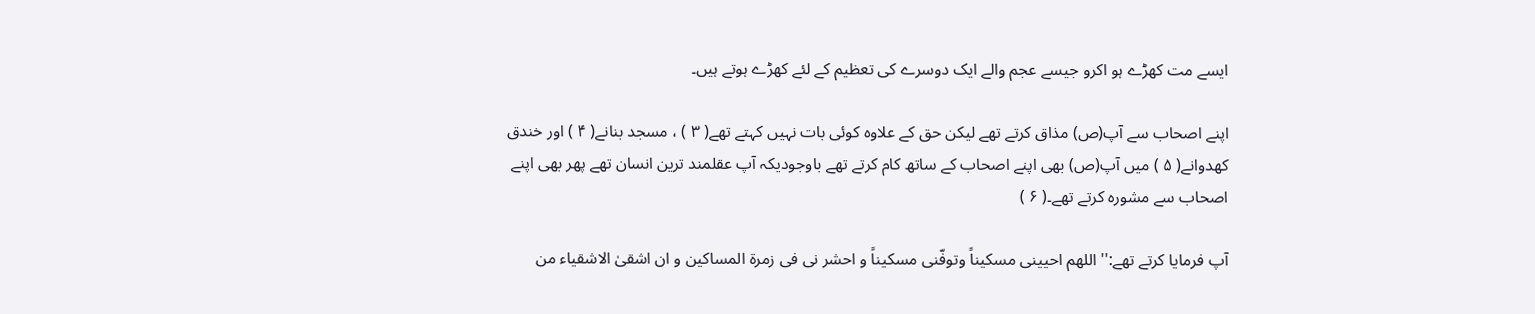ایسے مت کھڑے ہو اکرو جیسے عجم والے ایک دوسرے کی تعظیم کے لئے کھڑے ہوتے ہیں۔

اپنے اصحاب سے آپ(ص) مذاق کرتے تھے لیکن حق کے علاوہ کوئی بات نہیں کہتے تھے( ۳ ) ، مسجد بنانے( ۴ ) اور خندق کھدوانے( ۵ ) میں آپ(ص) بھی اپنے اصحاب کے ساتھ کام کرتے تھے باوجودیکہ آپ عقلمند ترین انسان تھے پھر بھی اپنے اصحاب سے مشورہ کرتے تھے۔( ۶ )

آپ فرمایا کرتے تھے:'' اللهم احیینی مسکیناً وتوفّنی مسکیناً و احشر نی فی زمرة المساکین و ان اشقیٰ الاشقیاء من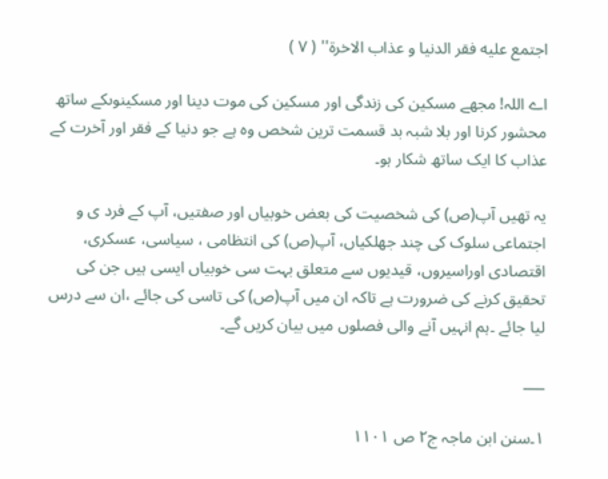اجتمع علیه فقر الدنیا و عذاب الاخرة'' ( ۷ )

اے اللہ! مجھے مسکین کی زندگی اور مسکین کی موت دینا اور مسکینوںکے ساتھ محشور کرنا اور بلا شبہ بد قسمت ترین شخص وہ ہے جو دنیا کے فقر اور آخرت کے عذاب کا ایک ساتھ شکار ہو۔

یہ تھیں آپ(ص) کی شخصیت کی بعض خوبیاں اور صفتیں، آپ کے فرد ی و اجتماعی سلوک کی چند جھلکیاں، آپ(ص) کی انتظامی ، سیاسی، عسکری، اقتصادی اوراسیروں، قیدیوں سے متعلق بہت سی خوبیاں ایسی ہیں جن کی تحقیق کرنے کی ضرورت ہے تاکہ ان میں آپ(ص) کی تاسی کی جائے ،ان سے درس لیا جائے ۔ہم انہیں آنے والی فصلوں میں بیان کریں گے۔

___

۱۔سنن ابن ماجہ ج۲ ص ۱۱۰۱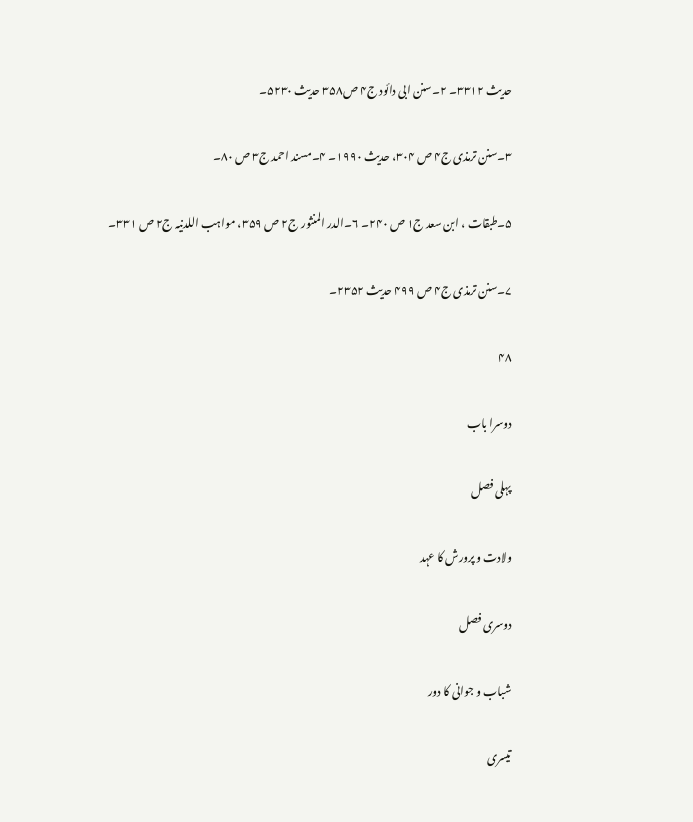حدیث ۳۳۱۲۔ ۲۔سنن ابی دائود ج۴ ص۳۵۸ حدیث ۵۲۳۰۔

۳۔سنن ترمذی ج۴ ص ۳۰۴، حدیث ۱۹۹۰۔ ۴۔مسند احمد ج۳ ص ۸۰۔

۵۔طبقات ، ابن سعد ج۱ ص ۲۴۰۔ ۶۔الدر المنثور ج۲ ص ۳۵۹، مواہب اللدنیہ ج۲ ص ۳۳۱۔

۷۔سنن ترمذی ج۴ ص ۴۹۹ حدیث ۲۳۵۲۔

۴۸

دوسرا باب

پہلی فصل

ولادت و پرورش کا عہد

دوسری فصل

شباب و جوانی کا دور

تیسری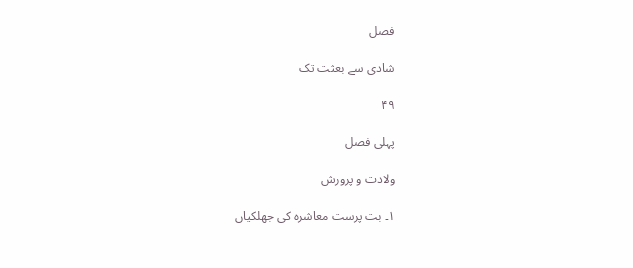فصل

شادی سے بعثت تک

۴۹

پہلی فصل

ولادت و پرورش

۱۔ بت پرست معاشرہ کی جھلکیاں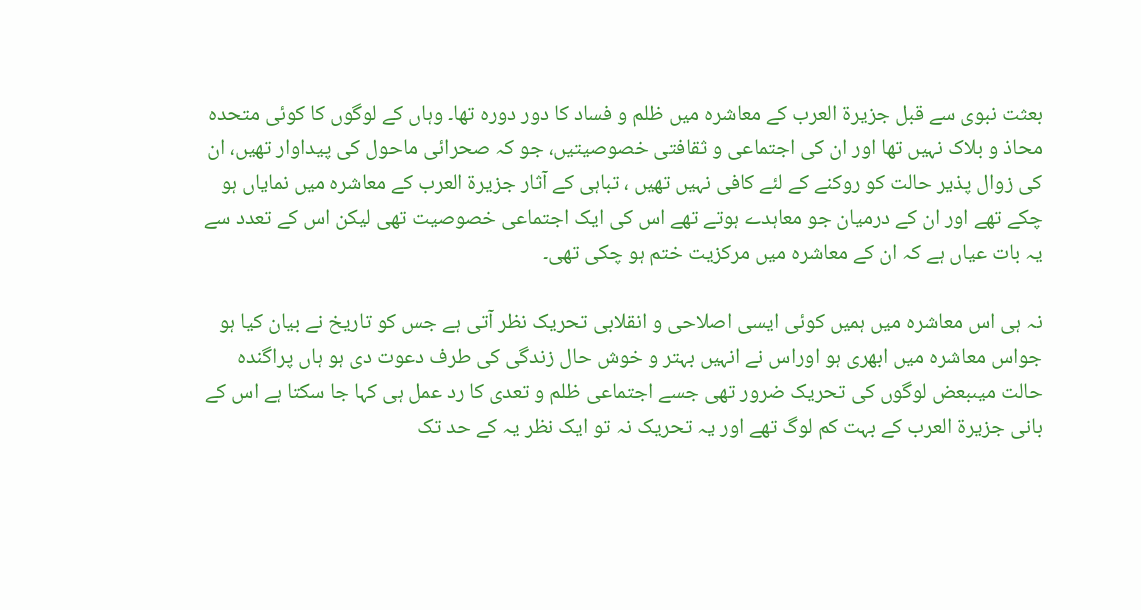بعثت نبوی سے قبل جزیرة العرب کے معاشرہ میں ظلم و فساد کا دور دورہ تھا۔ وہاں کے لوگوں کا کوئی متحدہ محاذ و بلاک نہیں تھا اور ان کی اجتماعی و ثقافتی خصوصیتیں، جو کہ صحرائی ماحول کی پیداوار تھیں، ان کی زوال پذیر حالت کو روکنے کے لئے کافی نہیں تھیں ، تباہی کے آثار جزیرة العرب کے معاشرہ میں نمایاں ہو چکے تھے اور ان کے درمیان جو معاہدے ہوتے تھے اس کی ایک اجتماعی خصوصیت تھی لیکن اس کے تعدد سے یہ بات عیاں ہے کہ ان کے معاشرہ میں مرکزیت ختم ہو چکی تھی۔

نہ ہی اس معاشرہ میں ہمیں کوئی ایسی اصلاحی و انقلابی تحریک نظر آتی ہے جس کو تاریخ نے بیان کیا ہو جواس معاشرہ میں ابھری ہو اوراس نے انہیں بہتر و خوش حال زندگی کی طرف دعوت دی ہو ہاں پراگندہ حالت میںبعض لوگوں کی تحریک ضرور تھی جسے اجتماعی ظلم و تعدی کا رد عمل ہی کہا جا سکتا ہے اس کے بانی جزیرة العرب کے بہت کم لوگ تھے اور یہ تحریک نہ تو ایک نظر یہ کے حد تک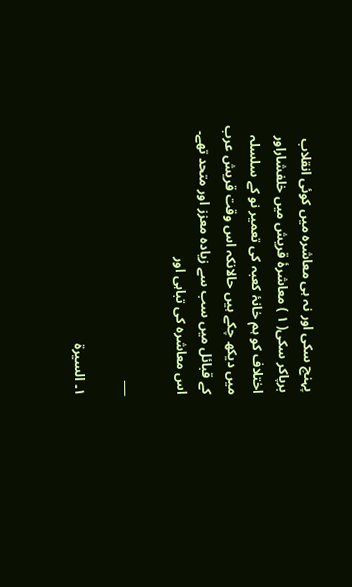پہنچ سکی اور نہ ہی معاشرہ میں کوئی انقلاب برپاکر سکی( ۱ ) معاشرۂ قریش میں خلفشاراور اختلاف کو ہم خانۂ کعبہ کی تعمیر نو کے سلسلہ میں دیکھ چکے ہیں حالانکہ اس وقت قریش عرب کے قبائل میں سب سے زیادہ معزز اور متحد تھے۔ اس معاشرہ کی تباہی اور

___

۱۔ السیرة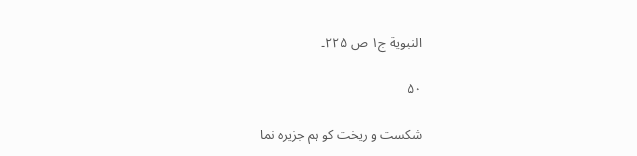النبویة ج۱ ص ۲۲۵۔

۵۰

شکست و ریخت کو ہم جزیرہ نما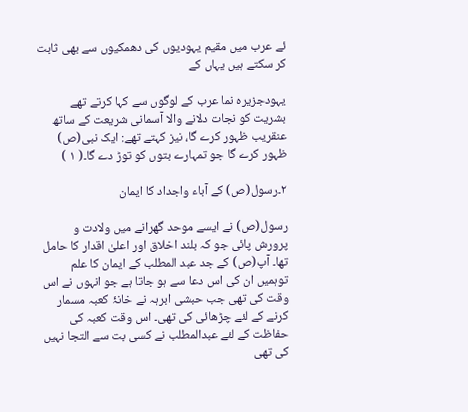ئے عرب میں مقیم یہودیوں کی دھمکیوں سے بھی ثابت کر سکتے ہیں یہاں کے

یہودجزیرہ نما عرب کے لوگوں سے کہا کرتے تھے بشریت کو نجات دلانے والا آسمانی شریعت کے ساتھ عنقریب ظہور کرے گا، نیز کہتے تھے: ایک نبی(ص) ظہور کرے گا جو تمہارے بتوں کو توڑ دے گا۔( ۱ )

۲۔رسول(ص) کے آباء واجداد کا ایمان

رسول(ص) نے ایسے موحد گھرانے میں ولادت و پرورش پائی جو کہ بلند اخلاق اور اعلیٰ اقدار کا حامل تھا۔ آپ(ص) کے جد عبد المطلب کے ایمان کا علم توہمیں ان کی اس دعا سے ہو جاتا ہے جو انہوں نے اس وقت کی تھی جب حبشی ابرہہ نے خانۂ کعبہ مسمار کرنے کے لئے چڑھائی کی تھی۔ اس وقت کعبہ کی حفاظت کے لئے عبدالمطلب نے کسی بت سے التجا نہیں کی تھی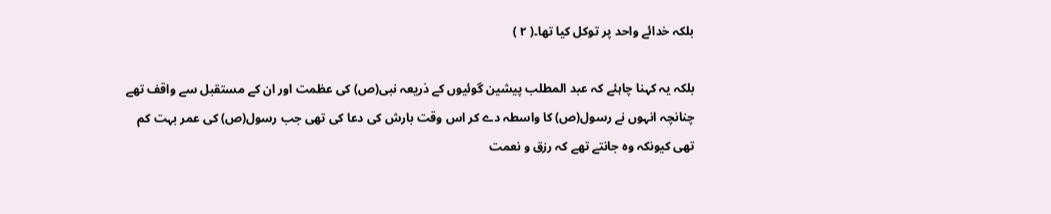بلکہ خدائے واحد پر توکل کیا تھا۔( ۲ )

بلکہ یہ کہنا چاہئے کہ عبد المطلب پیشین گوئیوں کے ذریعہ نبی(ص) کی عظمت اور ان کے مستقبل سے واقف تھے چنانچہ انہوں نے رسول(ص) کا واسطہ دے کر اس وقت بارش کی دعا کی تھی جب رسول(ص) کی عمر بہت کم تھی کیونکہ وہ جانتے تھے کہ رزق و نعمت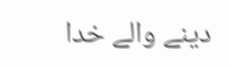دینے والے خدا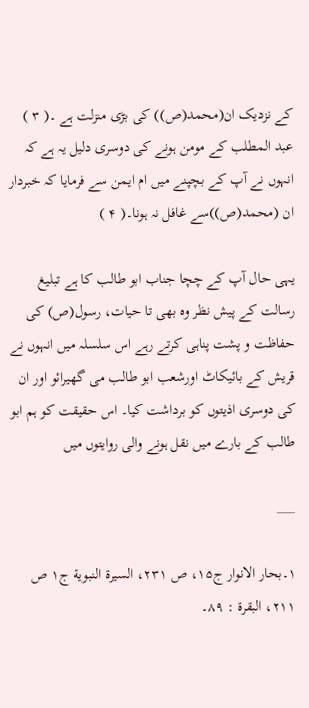کے نزدیک ان(محمد(ص)) کی بڑی منزلت ہے ۔( ۳ ) عبد المطلب کے مومن ہونے کی دوسری دلیل یہ ہے کہ انہوں نے آپ کے بچپنے میں ام ایمن سے فرمایا کہ خبردار ان (محمد(ص))سے غافل نہ ہونا۔( ۴ )

یہی حال آپ کے چچا جناب ابو طالب کا ہے تبلیغ رسالت کے پیش نظر وہ بھی تا حیات، رسول(ص) کی حفاظت و پشت پناہی کرتے رہے اس سلسلہ میں انہوں نے قریش کے بائیکاٹ اورشعب ابو طالب می گھیرائو اور ان کی دوسری اذیتوں کو برداشت کیا۔ اس حقیقت کو ہم ابو طالب کے بارے میں نقل ہونے والی روایتوں میں

___

۱۔بحار الانوار ج۱۵، ص ۲۳۱، السیرة النبویة ج۱ ص ۲۱۱، البقرة : ۸۹۔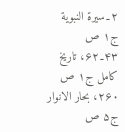۲۔سیرة النبویة ج۱ ص ۴۳۔۶۲، تاریخ کامل ج۱ ص ۲۶۰، بحار الانوار ج۵ ص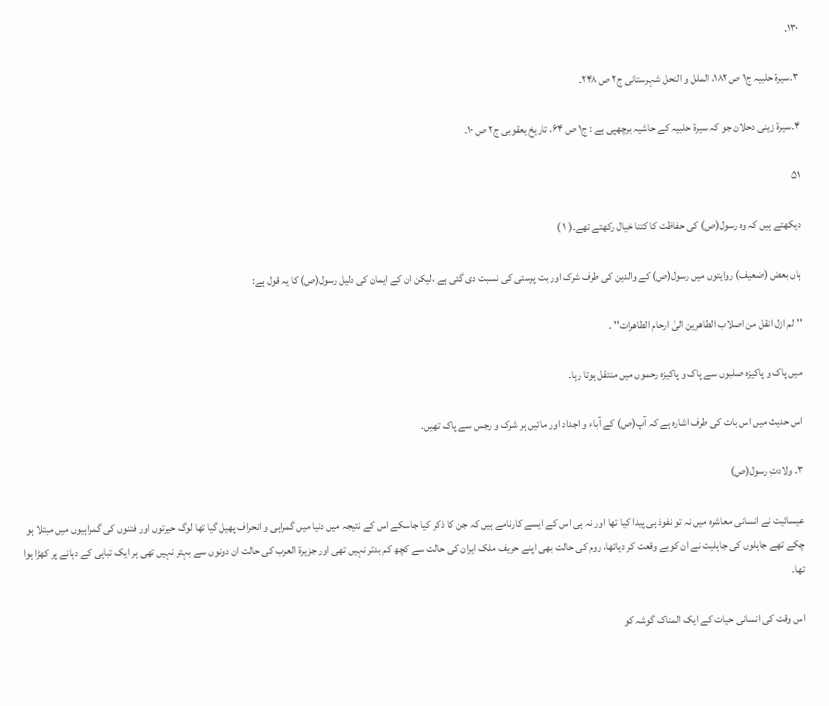۱۳۰۔

۳۔سیرة حلبیہ ج۱ ص ۱۸۲، الملل و النحل شہرستانی ج۲ ص ۲۴۸۔

۴۔سیرة زینی دحلان جو کہ سیرة حلبیہ کے حاشیہ برچھپی ہے : ج۱ ص ۶۴، تاریخ یعقوبی ج۲ ص ۱۰۔

۵۱

دیکھتے ہیں کہ وہ رسول(ص) کی حفاظت کا کتنا خیال رکھتے تھے۔( ۱ )

ہاں بعض (ضعیف) روایتوں میں رسول(ص) کے والدین کی طرف شرک اور بت پرستی کی نسبت دی گئی ہے ،لیکن ان کے ایمان کی دلیل رسول(ص) کا یہ قول ہے:

''لم ازل انقل من اصلاب الطاهرین الیٰ ارحام الطاهرات'' ۔

میں پاک و پاکیزہ صلبوں سے پاک و پاکیزہ رحموں میں منتقل ہوتا رہا۔

اس حدیث میں اس بات کی طرف اشارہ ہے کہ آپ(ص) کے آباء و اجداد اور مائیں ہر شرک و رجس سے پاک تھیں۔

۳۔ ولادتِ رسول(ص)

عیسائیت نے انسانی معاشرہ میں نہ تو نفوذ ہی پیدا کیا تھا اور نہ ہی اس کے ایسے کارنامے ہیں کہ جن کا ذکر کیا جاسکے اس کے نتیجہ میں دنیا میں گمراہی و انحراف پھیل گیا تھا لوگ حیرتوں اور فتنوں کی گمراہیوں میں مبتلا ہو چکے تھے جاہلوں کی جاہلیت نے ان کوبے وقعت کر دیاتھا، روم کی حالت بھی اپنے حریف ملک ایران کی حالت سے کچھ کم بدتر نہیں تھی اور جزیرة العرب کی حالت ان دونوں سے بہتر نہیں تھی ہر ایک تباہی کے دہانے پر کھڑا ہوا تھا۔

اس وقت کی انسانی حیات کے ایک المناک گوشہ کو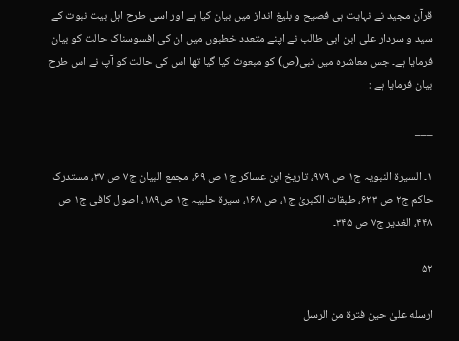قرآن مجید نے نہایت ہی فصیح و بلیغ انداز میں بیان کیا ہے اور اسی طرح اہل بیت نبوت کے سید و سردار علی ابن ابی طالب نے اپنے متعدد خطبوں میں ان کی افسوسناک حالت کو بیان فرمایا ہے۔ جس معاشرہ میں نبی(ص) کو مبعوث کیا گیا تھا اس کی حالت کو آپ نے اس طرح بیان فرمایا ہے :

___

۱۔ السیرة النبویہ ج۱ ص ۹۷۹، تاریخ ابن عساکر ج۱ ص ۶۹، مجمع البیان ج۷ ص ۳۷، مستدرک حاکم ج۲ ص ۶۲۳، طبقات الکبریٰ ج۱، ص ۱۶۸، سیرة حلبیہ ج۱ ص۱۸۹، اصول کافی ج۱ ص ۴۴۸، الغدیر ج۷ ص ۳۴۵۔

۵۲

ارسله علیٰ حین فترة من الرسل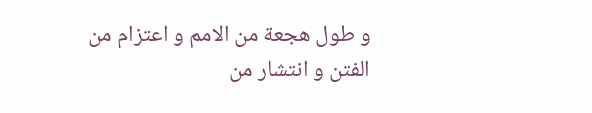و طول هجعة من الامم و اعتزام من الفتن و انتشار من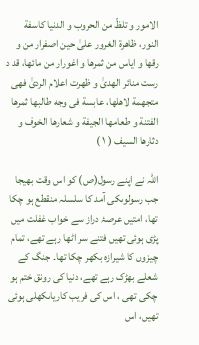الامور و تلظّ من الحروب و الدنیا کاسفة النور، ظاهرة الغرور علیٰ حین اصفرار من و رقها و ایاس من ثمرها و اغورار من مائها، قد د رست منائر الهدیٰ و ظهرت اعلام الردیٰ فهی متجهمة لاهلها، عابسة فی وجه طالبها ثمرها الفتنة و طعامها الجیفة و شعارها الخوف و دثارها السیف ( ۱ )

اللہ نے اپنے رسول(ص) کو اس وقت بھیجا جب رسولوںکی آمد کا سلسلہ منقطع ہو چکا تھا، امتیں عرصۂ دراز سے خواب غفلت میں پڑی ہوئی تھیں فتنے سر اٹھا رہے تھے، تمام چیزوں کا شیرازہ بکھر چکا تھا۔ جنگ کے شعلے بھڑک رہے تھے، دنیا کی رونق ختم ہو چکی تھی ، اس کی فریب کاریاںکھلی ہوئی تھیں، اس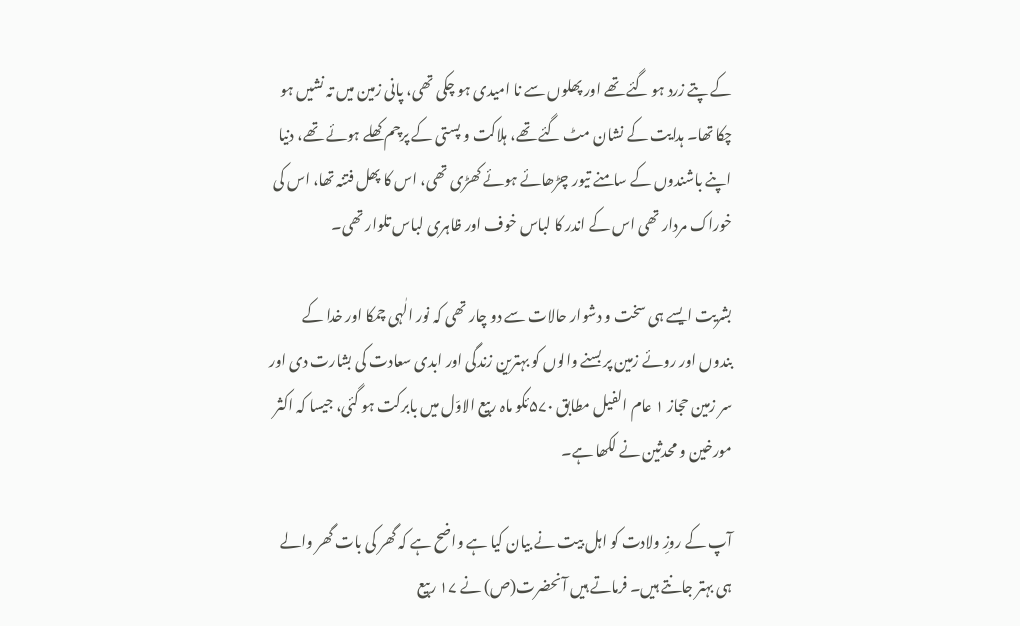کے پتے زرد ہو گئے تھے اور پھلوں سے نا امیدی ہو چکی تھی، پانی زمین میں تہ نشیں ہو چکا تھا۔ ہدایت کے نشان مٹ گئے تھے، ہلاکت و پستی کے پرچم کھلے ہوئے تھے، دنیا اپنے باشندوں کے سامنے تیور چڑھائے ہوئے کھڑی تھی، اس کا پھل فتنہ تھا، اس کی خوراک مردار تھی اس کے اندر کا لباس خوف اور ظاہری لباس تلوار تھی۔

بشریت ایسے ہی سخت و دشوار حالات سے دو چار تھی کہ نور الٰہی چمکا اور خدا کے بندوں اور روئے زمین پر بسنے والوں کو بہترین زندگی اور ابدی سعادت کی بشارت دی اور سر زمین حجاز ۱ عام الفیل مطابق ۵۷۰ئکو ماہ ربیع الاوّل میں بابرکت ہو گئی، جیسا کہ اکثر مورخین و محدثین نے لکھا ہے۔

آپ کے روزِ ولادت کو اہل بیت نے بیان کیا ہے واضح ہے کہ گھر کی بات گھر والے ہی بہتر جانتے ہیں۔ فرماتے ہیں آنحضرت(ص) نے ۱۷ ربیع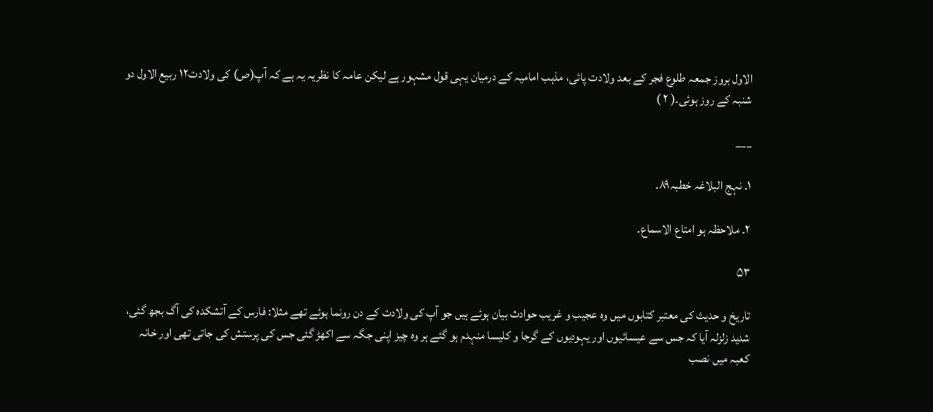الاول بروز جمعہ طلوع فجر کے بعد ولادت پائی، مذہب امامیہ کے درمیان یہی قول مشہور ہے لیکن عامہ کا نظریہ یہ ہے کہ آپ(ص) کی ولادت۱۲ ربیع الاول دو شنبہ کے روز ہوئی۔( ۲ )

___

۱۔ نہج البلاغہ خطبہ۸۹۔

۲۔ ملاحظہ ہو امتاع الاسماع۔

۵۳

تاریخ و حدیث کی معتبر کتابوں میں وہ عجیب و غریب حوادث بیان ہوئے ہیں جو آپ کی ولادت کے دن رونما ہوئے تھے مثلا: فارس کے آتشکدہ کی آگ بجھ گئی، شدید زلزلہ آیا کہ جس سے عیسائیوں اور یہودیوں کے گرجا و کلیسا منہدم ہو گئے ہر وہ چیز اپنی جگہ سے اکھڑ گئی جس کی پرستش کی جاتی تھی اور خانہ کعبہ میں نصب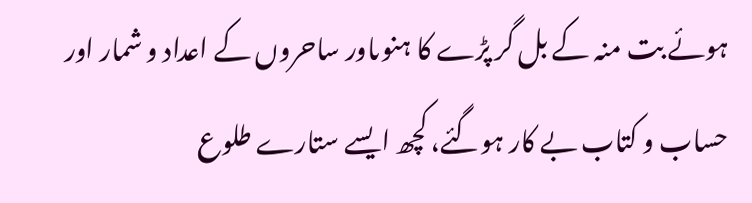ہوئے بت منہ کے بل گر پڑے کا ہنوںاور ساحروں کے اعداد و شمار اور حساب و کتاب بے کار ہوگئے، کچھ ایسے ستارے طلوع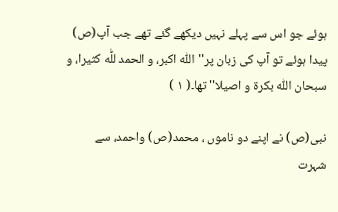ہوئے جو اس سے پہلے نہیں دیکھے گئے تھے جب آپ(ص) پیدا ہوئے تو آپ کی زبان پر''اللّٰه اکبر، و الحمد للّٰه کثیرا، و سبحان اللّٰه بکرة و اصیلا'' تھا۔( ۱ )

نبی(ص) نے اپنے دو ناموں ، محمد(ص) واحمد، سے شہرت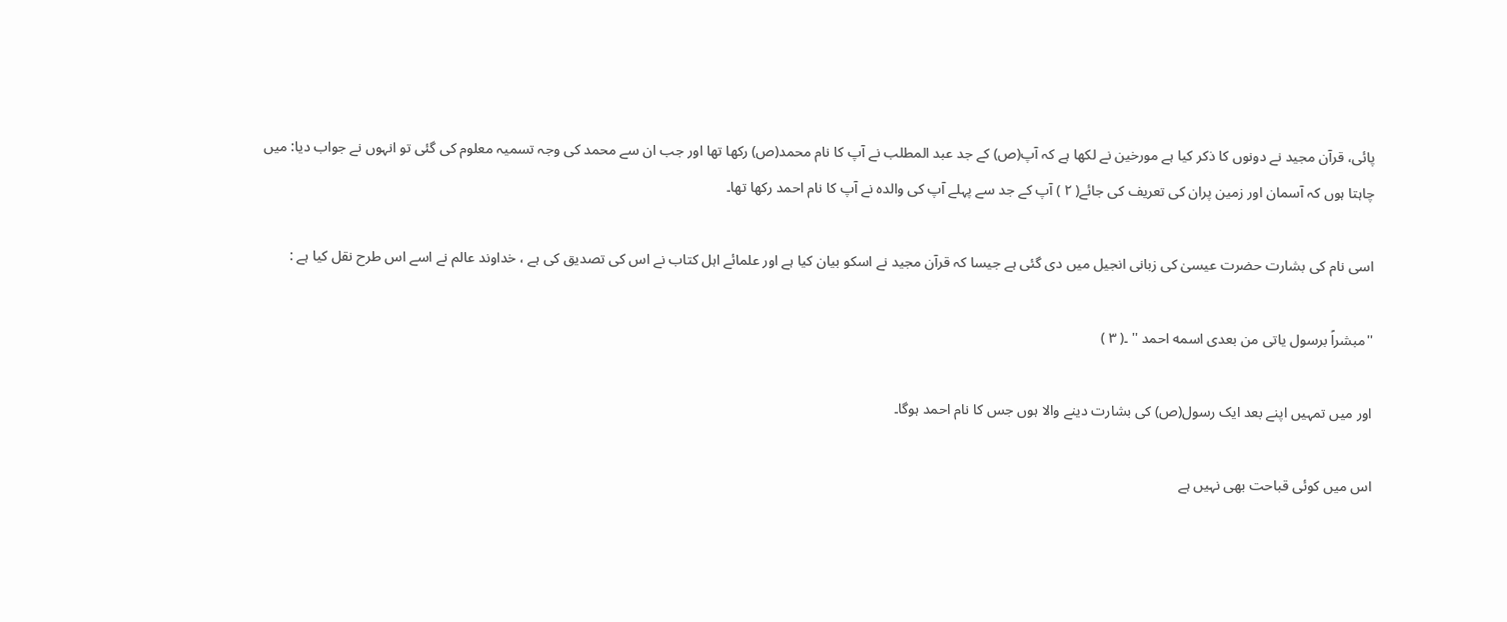پائی، قرآن مجید نے دونوں کا ذکر کیا ہے مورخین نے لکھا ہے کہ آپ(ص) کے جد عبد المطلب نے آپ کا نام محمد(ص) رکھا تھا اور جب ان سے محمد کی وجہ تسمیہ معلوم کی گئی تو انہوں نے جواب دیا: میں چاہتا ہوں کہ آسمان اور زمین پران کی تعریف کی جائے( ۲ ) آپ کے جد سے پہلے آپ کی والدہ نے آپ کا نام احمد رکھا تھا۔

اسی نام کی بشارت حضرت عیسیٰ کی زبانی انجیل میں دی گئی ہے جیسا کہ قرآن مجید نے اسکو بیان کیا ہے اور علمائے اہل کتاب نے اس کی تصدیق کی ہے ، خداوند عالم نے اسے اس طرح نقل کیا ہے :

''مبشراً برسول یاتی من بعدی اسمه احمد '' ۔( ۳ )

اور میں تمہیں اپنے بعد ایک رسول(ص) کی بشارت دینے والا ہوں جس کا نام احمد ہوگا۔

اس میں کوئی قباحت بھی نہیں ہے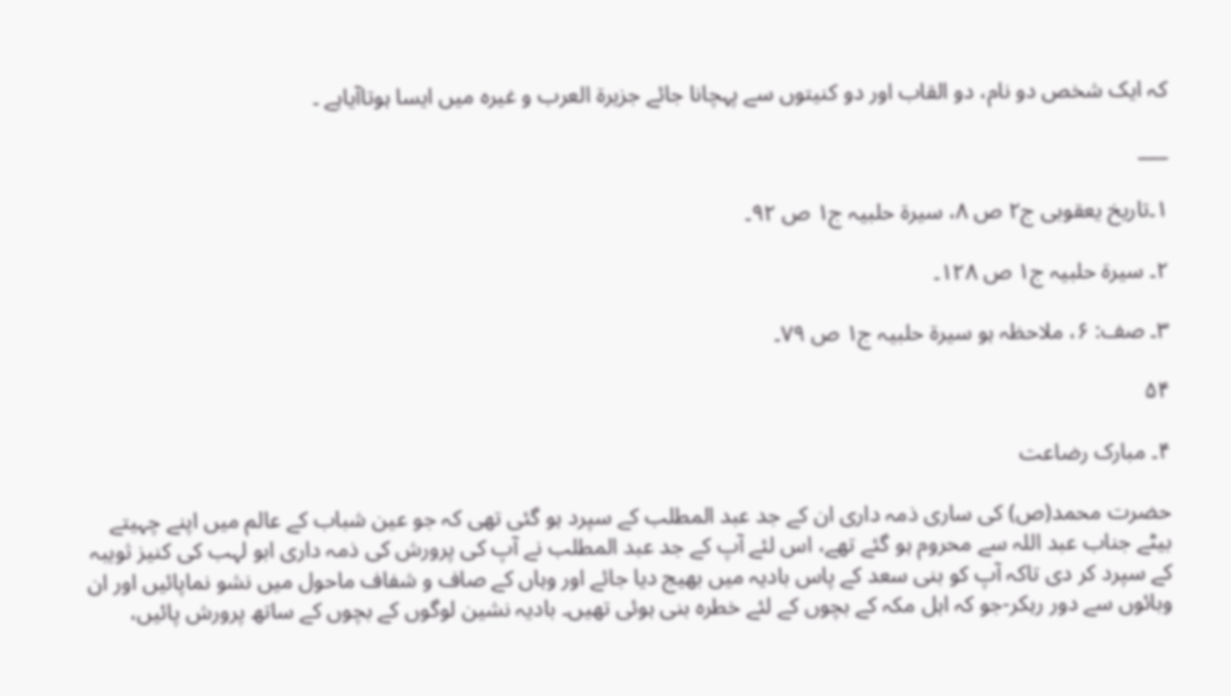کہ ایک شخص دو نام، دو القاب اور دو کنیتوں سے پہچانا جائے جزیرة العرب و غیرہ میں ایسا ہوتاآیاہے ۔

___

۱۔تاریخ یعقوبی ج۲ ص ۸، سیرة حلبیہ ج۱ ص ۹۲۔

۲۔ سیرة حلبیہ ج۱ ص ۱۲۸۔

۳۔ صف: ۶، ملاحظہ ہو سیرة حلبیہ ج۱ ص ۷۹۔

۵۴

۴۔ مبارک رضاعت

حضرت محمد(ص) کی ساری ذمہ داری ان کے جد عبد المطلب کے سپرد ہو گئی تھی کہ جو عین شباب کے عالم میں اپنے چہیتے بیٹے جناب عبد اللہ سے محروم ہو گئے تھے، اس لئے آپ کے جد عبد المطلب نے آپ کی پرورش کی ذمہ داری ابو لہب کی کنیز ثویبہ کے سپرد کر دی تاکہ آپ کو بنی سعد کے پاس بادیہ میں بھیج دیا جائے اور وہاں کے صاف و شفاف ماحول میں نشو نماپائیں اور ان وبائوں سے دور رہکر-جو کہ اہل مکہ کے بچوں کے لئے خطرہ بنی ہوئی تھیں۔ بادیہ نشین لوگوں کے بچوں کے ساتھ پرورش پائیں،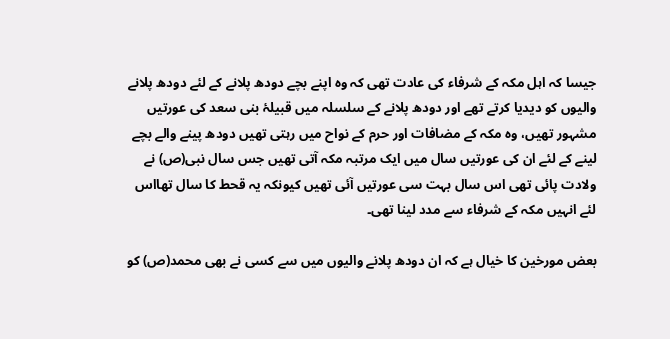جیسا کہ اہل مکہ کے شرفاء کی عادت تھی کہ وہ اپنے بچے دودھ پلانے کے لئے دودھ پلانے والیوں کو دیدیا کرتے تھے اور دودھ پلانے کے سلسلہ میں قبیلۂ بنی سعد کی عورتیں مشہور تھیں، وہ مکہ کے مضافات اور حرم کے نواح میں رہتی تھیں دودھ پینے والے بچے لینے کے لئے ان کی عورتیں سال میں ایک مرتبہ مکہ آتی تھیں جس سال نبی(ص) نے ولادت پائی تھی اس سال بہت سی عورتیں آئی تھیں کیونکہ یہ قحط کا سال تھااس لئے انہیں مکہ کے شرفاء سے مدد لینا تھی۔

بعض مورخین کا خیال ہے کہ ان دودھ پلانے والیوں میں سے کسی نے بھی محمد(ص) کو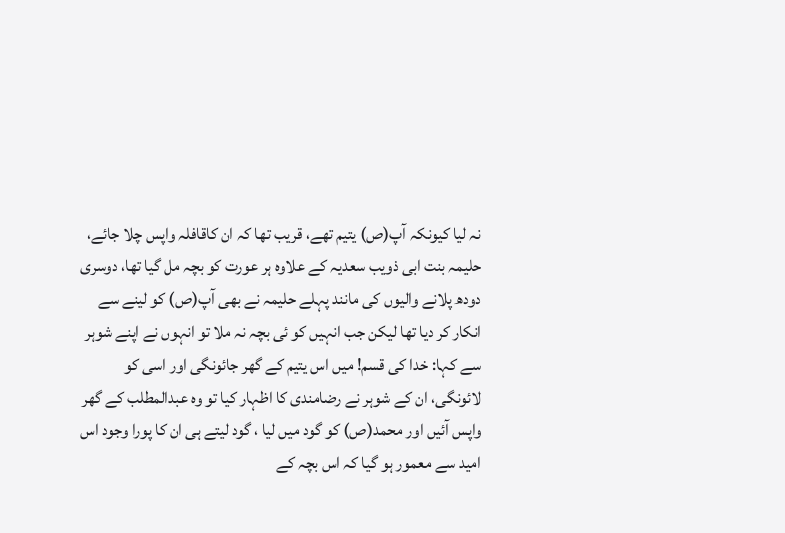نہ لیا کیونکہ آپ(ص) یتیم تھے، قریب تھا کہ ان کاقافلہ واپس چلا جائے، حلیمہ بنت ابی ذویب سعدیہ کے علاوہ ہر عورت کو بچہ مل گیا تھا، دوسری دودھ پلانے والیوں کی مانند پہلے حلیمہ نے بھی آپ(ص) کو لینے سے انکار کر دیا تھا لیکن جب انہیں کو ئی بچہ نہ ملا تو انہوں نے اپنے شوہر سے کہا: خدا کی قسم! میں اس یتیم کے گھر جائونگی اور اسی کو لائونگی، ان کے شوہر نے رضامندی کا اظہار کیا تو وہ عبدالمطلب کے گھر واپس آئیں اور محمد(ص) کو گود میں لیا ، گود لیتے ہی ان کا پورا وجود اس امید سے معمور ہو گیا کہ اس بچہ کے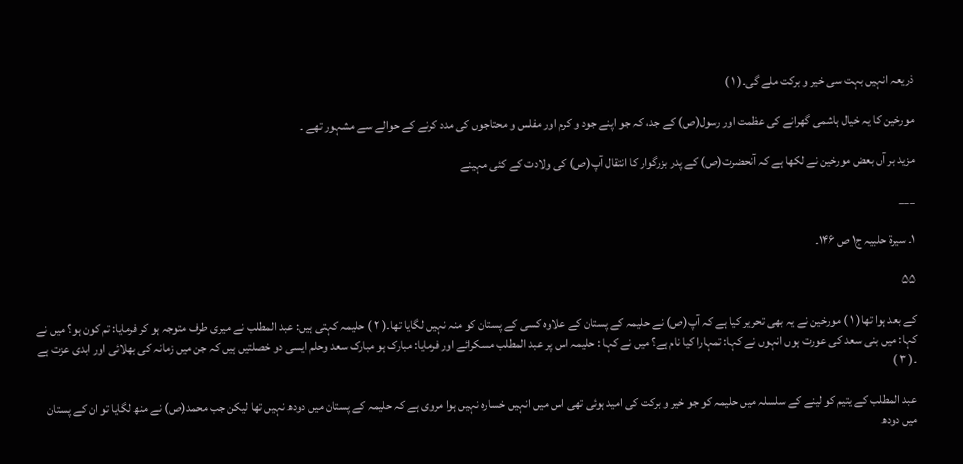ذریعہ انہیں بہت سی خیر و برکت ملے گی۔( ۱ )

مورخین کا یہ خیال ہاشمی گھرانے کی عظمت اور رسول(ص) کے جد، کہ جو اپنے جود و کرم اور مفلس و محتاجوں کی مدد کرنے کے حوالے سے مشہور تھے ۔

مزید بر آں بعض مورخین نے لکھا ہے کہ آنحضرت(ص) کے پدر بزرگوار کا انتقال آپ(ص) کی ولادت کے کئی مہینے

___

۱۔ سیرة حلبیہ ج۱ ص ۱۴۶۔

۵۵

کے بعد ہوا تھا( ۱ ) مورخین نے یہ بھی تحریر کیا ہے کہ آپ(ص) نے حلیمہ کے پستان کے علاوہ کسی کے پستان کو منہ نہیں لگایا تھا۔( ۲ ) حلیمہ کہتی ہیں: عبد المطلب نے میری طرف متوجہ ہو کر فرمایا: تم کون ہو؟ میں نے کہا: میں بنی سعد کی عورت ہوں انہوں نے کہا: تمہارا کیا نام ہے؟ میں نے کہا : حلیمہ اس پر عبد المطلب مسکرائے اور فرمایا: مبارک ہو مبارک سعد وحلم ایسی دو خصلتیں ہیں کہ جن میں زمانہ کی بھلائی اور ابدی عزت ہے ۔( ۳ )

عبد المطلب کے یتیم کو لینے کے سلسلہ میں حلیمہ کو جو خیر و برکت کی امید ہوئی تھی اس میں انہیں خسارہ نہیں ہوا مروی ہے کہ حلیمہ کے پستان میں دودھ نہیں تھا لیکن جب محمد(ص) نے منھ لگایا تو ان کے پستان میں دودھ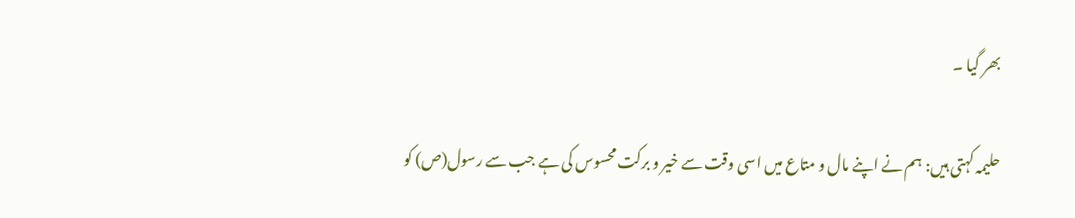بھر گیا ۔

حلیمہ کہتی ہیں: ہم نے اپنے مال و متاع میں اسی وقت سے خیر و برکت محسوس کی ہے جب سے رسول(ص) کو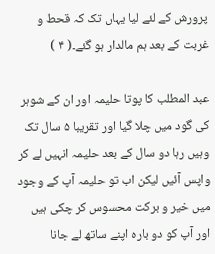پرورش کے لئے لیا یہاں تک کہ قحط و غربت کے بعد ہم مالدار ہو گئے۔( ۴ )

عبد المطلب کا پوتا حلیمہ اور ان کے شوہر کی گود میں چلا گیا اور تقریبا ۵ سال تک وہیں رہا دو سال کے بعد حلیمہ انہیں لے کر واپس آئیں لیکن اب تو حلیمہ آپ کے وجود میں خیر و برکت محسوس کر چکی ہیں اور آپ کو دو بارہ اپنے ساتھ لے جانا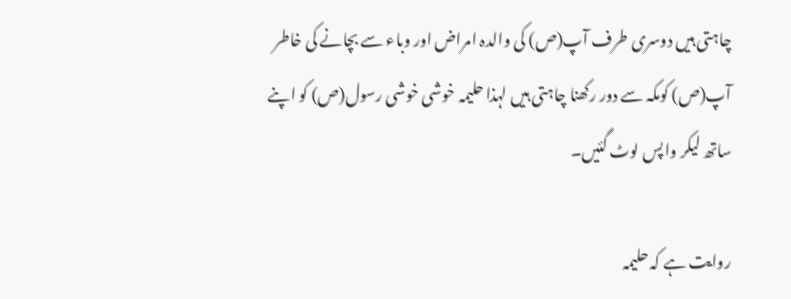چاہتی ہیں دوسری طرف آپ(ص) کی والدہ امراض اور وباء سے بچانے کی خاطر آپ(ص) کومکہ سے دور رکھنا چاہتی ہیں لہذا حلیمہ خوشی خوشی رسول(ص) کو اپنے ساتھ لیکر واپس لوٹ گئیں۔

روایت ہے کہ حلیمہ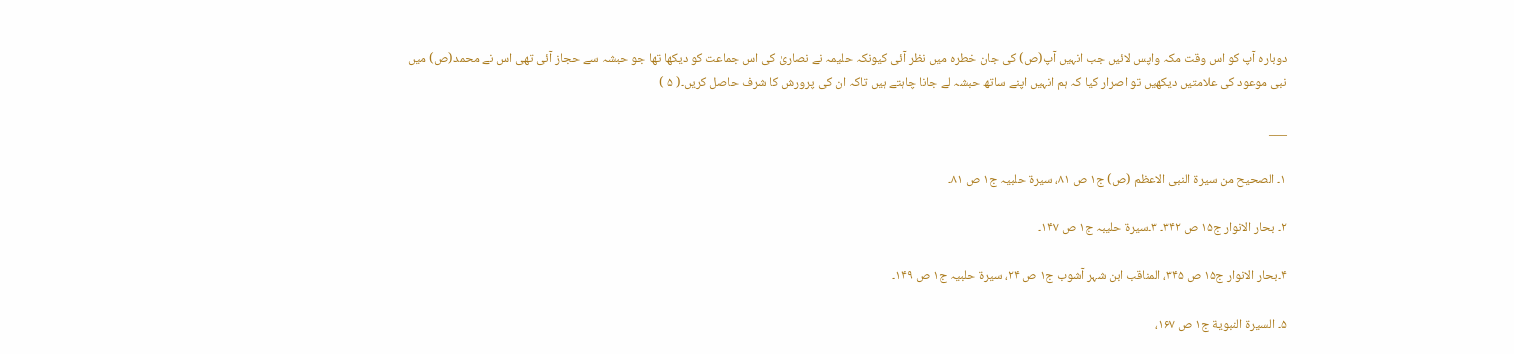دوبارہ آپ کو اس وقت مکہ واپس لائیں جب انہیں آپ(ص) کی جان خطرہ میں نظر آئی کیونکہ حلیمہ نے نصاریٰ کی اس جماعت کو دیکھا تھا جو حبشہ سے حجاز آئی تھی اس نے محمد(ص) میں نبی موعود کی علامتیں دیکھیں تو اصرار کیا کہ ہم انہیں اپنے ساتھ حبشہ لے جانا چاہتے ہیں تاکہ ان کی پرورش کا شرف حاصل کریں۔( ۵ )

___

۱۔ الصحیح من سیرة النبی الاعظم (ص) ج۱ ص ۸۱، سیرة حلبیہ ج۱ ص ۸۱۔

۲۔ بحار الانوار ج۱۵ ص ۳۴۲۔ ۳۔سیرة حلیبہ ج۱ ص ۱۴۷۔

۴۔بحار الانوار ج۱۵ ص ۳۴۵، المناقب ابن شہر آشوب ج۱ ص ۲۴، سیرة حلبیہ ج۱ ص ۱۴۹۔

۵۔ السیرة النبویة ج۱ ص ۱۶۷،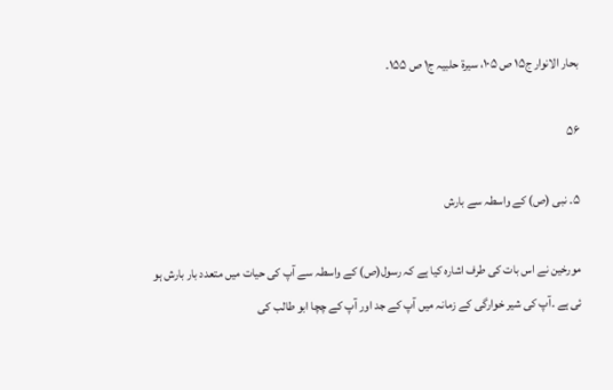بحار الانوار ج۱۵ ص ۱۰۵، سیرة حلبیہ ج۱ ص ۱۵۵۔

۵۶

۵۔ نبی (ص) کے واسطہ سے بارش

مورخین نے اس بات کی طرف اشارہ کیا ہے کہ رسول(ص) کے واسطہ سے آپ کی حیات میں متعدد بار بارش ہو ئی ہے ۔آپ کی شیر خوارگی کے زمانہ میں آپ کے جد اور آپ کے چچا ابو طالب کی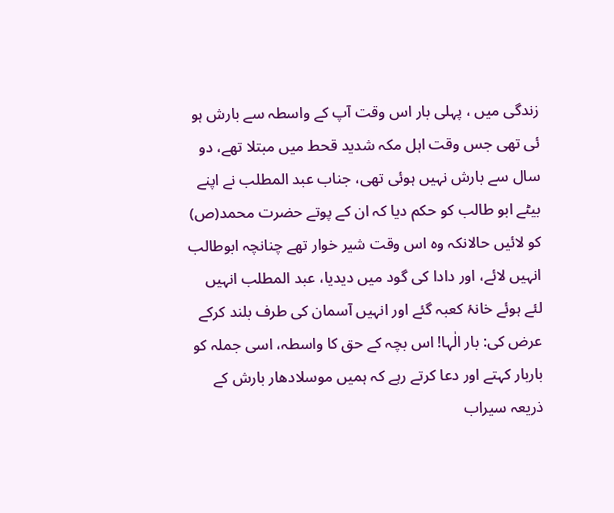زندگی میں ، پہلی بار اس وقت آپ کے واسطہ سے بارش ہو ئی تھی جس وقت اہل مکہ شدید قحط میں مبتلا تھے، دو سال سے بارش نہیں ہوئی تھی، جناب عبد المطلب نے اپنے بیٹے ابو طالب کو حکم دیا کہ ان کے پوتے حضرت محمد(ص) کو لائیں حالانکہ وہ اس وقت شیر خوار تھے چنانچہ ابوطالب انہیں لائے، اور دادا کی گود میں دیدیا، عبد المطلب انہیں لئے ہوئے خانۂ کعبہ گئے اور انہیں آسمان کی طرف بلند کرکے عرض کی: بار الٰہا! اس بچہ کے حق کا واسطہ، اسی جملہ کو باربار کہتے اور دعا کرتے رہے کہ ہمیں موسلادھار بارش کے ذریعہ سیراب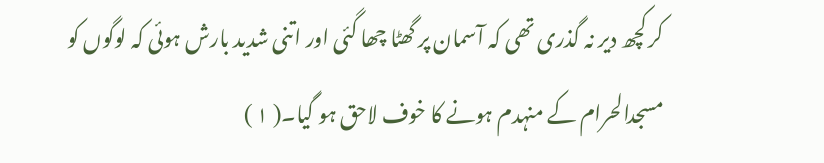کر کچھ دیر نہ گذری تھی کہ آسمان پر گھٹا چھا گئی اور اتنی شدید بارش ہوئی کہ لوگوں کو مسجدالحرام کے منہدم ہونے کا خوف لاحق ہو گیا۔( ۱ )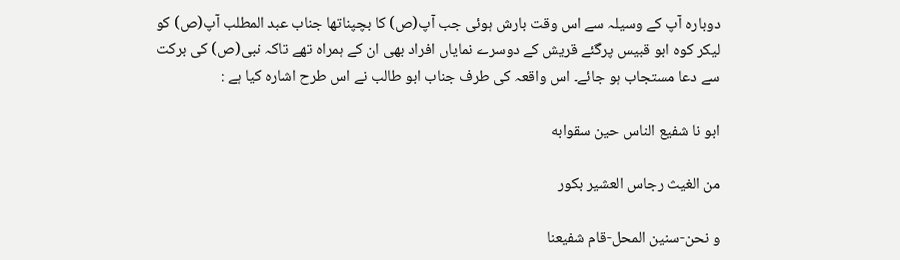دوبارہ آپ کے وسیلہ سے اس وقت بارش ہوئی جب آپ(ص) کا بچپناتھا جناب عبد المطلب آپ(ص) کو لیکر کوہ ابو قبیس پرگئے قریش کے دوسرے نمایاں افراد بھی ان کے ہمراہ تھے تاکہ نبی(ص) کی برکت سے دعا مستجاب ہو جائے۔ اس واقعہ کی طرف جناب ابو طالب نے اس طرح اشارہ کیا ہے :

ابو نا شفیع الناس حین سقوابه

من الغیث رجاس العشیر بکور

و نحن-سنین المحل-قام شفیعنا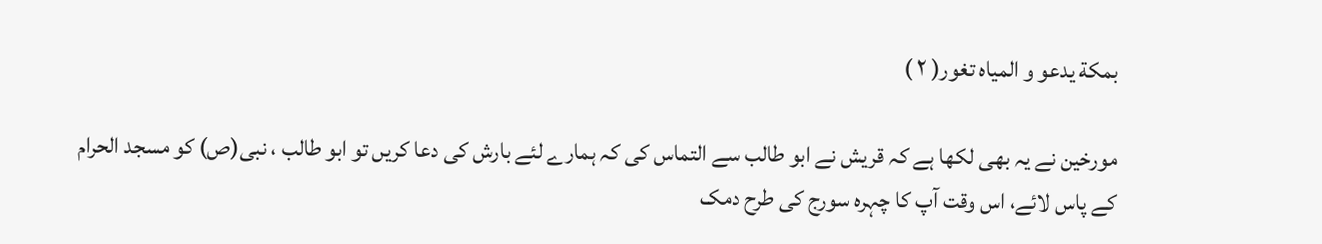بمکة یدعو و المیاه تغور( ۲ )

مورخین نے یہ بھی لکھا ہے کہ قریش نے ابو طالب سے التماس کی کہ ہمارے لئے بارش کی دعا کریں تو ابو طالب ، نبی(ص) کو مسجد الحرام کے پاس لائے، اس وقت آپ کا چہرہ سورج کی طرح دمک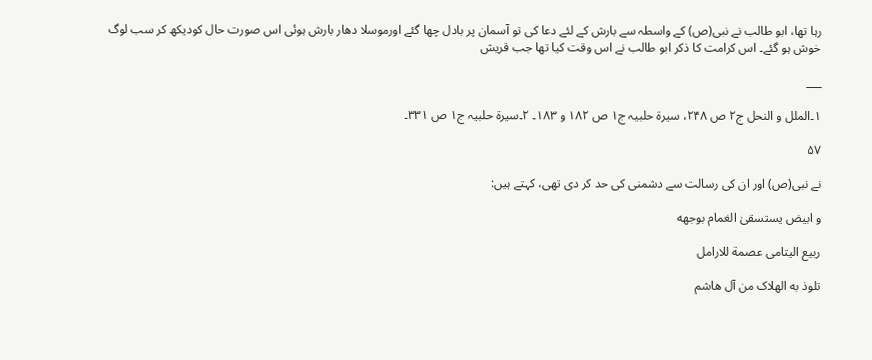رہا تھا، ابو طالب نے نبی(ص) کے واسطہ سے بارش کے لئے دعا کی تو آسمان پر بادل چھا گئے اورموسلا دھار بارش ہوئی اس صورت حال کودیکھ کر سب لوگ خوش ہو گئے۔ اس کرامت کا ذکر ابو طالب نے اس وقت کیا تھا جب قریش

___

۱۔الملل و النحل ج۲ ص ۲۴۸، سیرة حلبیہ ج۱ ص ۱۸۲ و ۱۸۳۔ ۲۔سیرة حلبیہ ج۱ ص ۳۳۱۔

۵۷

نے نبی(ص) اور ان کی رسالت سے دشمنی کی حد کر دی تھی، کہتے ہیں:

و ابیض یستسقیٰ الغمام بوجهه

ربیع الیتامی عصمة للارامل

تلوذ به الهلاک من آل هاشم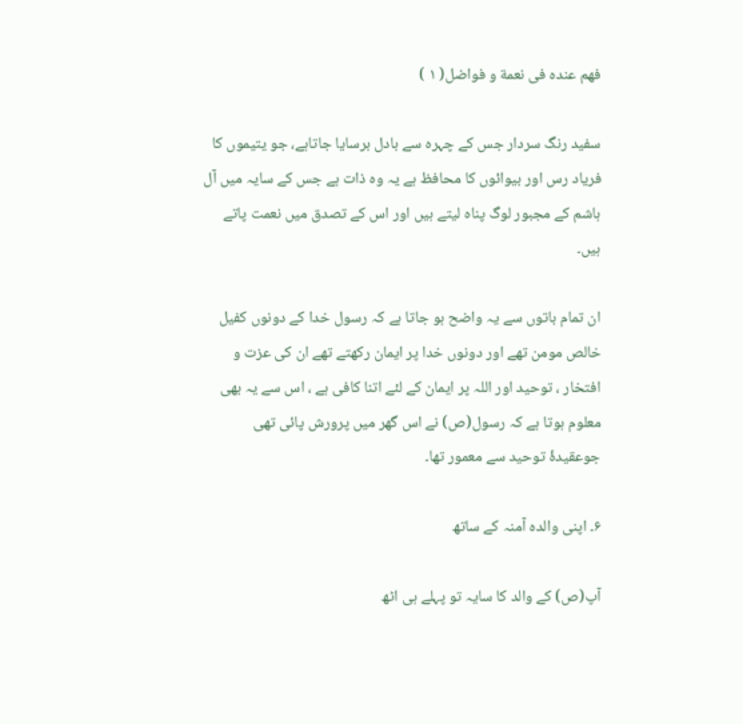فهم عنده فی نعمة و فواضل( ۱ )

سفید رنگ سردار جس کے چہرہ سے بادل برسایا جاتاہے، جو یتیموں کا فریاد رس اور بیوائوں کا محافظ ہے یہ وہ ذات ہے جس کے سایہ میں آل ہاشم کے مجبور لوگ پناہ لیتے ہیں اور اس کے تصدق میں نعمت پاتے ہیں۔

ان تمام باتوں سے یہ واضح ہو جاتا ہے کہ رسول خدا کے دونوں کفیل خالص مومن تھے اور دونوں خدا پر ایمان رکھتے تھے ان کی عزت و افتخار ، توحید اور اللہ پر ایمان کے لئے اتنا کافی ہے ، اس سے یہ بھی معلوم ہوتا ہے کہ رسول(ص) نے اس گھر میں پرورش پائی تھی جوعقیدۂ توحید سے معمور تھا۔

۶۔ اپنی والدہ آمنہ کے ساتھ

آپ(ص) کے والد کا سایہ تو پہلے ہی اٹھ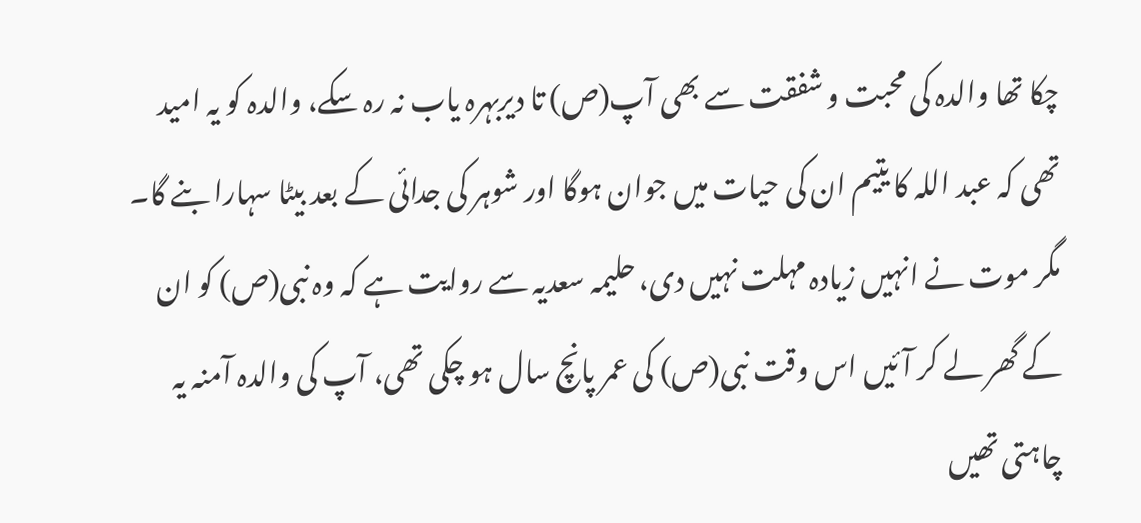چکا تھا والدہ کی محبت و شفقت سے بھی آپ(ص) تا دیربہرہ یاب نہ رہ سکے، والدہ کو یہ امید تھی کہ عبد اللہ کا یتیم ان کی حیات میں جوان ہوگا اور شوہر کی جدائی کے بعد بیٹا سہارا بنے گا۔ مگر موت نے انہیں زیادہ مہلت نہیں دی، حلیمہ سعدیہ سے روایت ہے کہ وہ نبی(ص) کو ان کے گھر لے کر آئیں اس وقت نبی(ص) کی عمر پانچ سال ہو چکی تھی، آپ کی والدہ آمنہ یہ چاہتی تھیں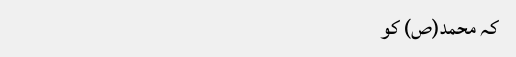کہ محمد(ص) کو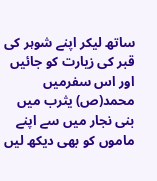ساتھ لیکر اپنے شوہر کی قبر کی زیارت کو جائیں اور اس سفرمیں محمد(ص) یثرب میں بنی نجار میں سے اپنے ماموں کو بھی دیکھ لیں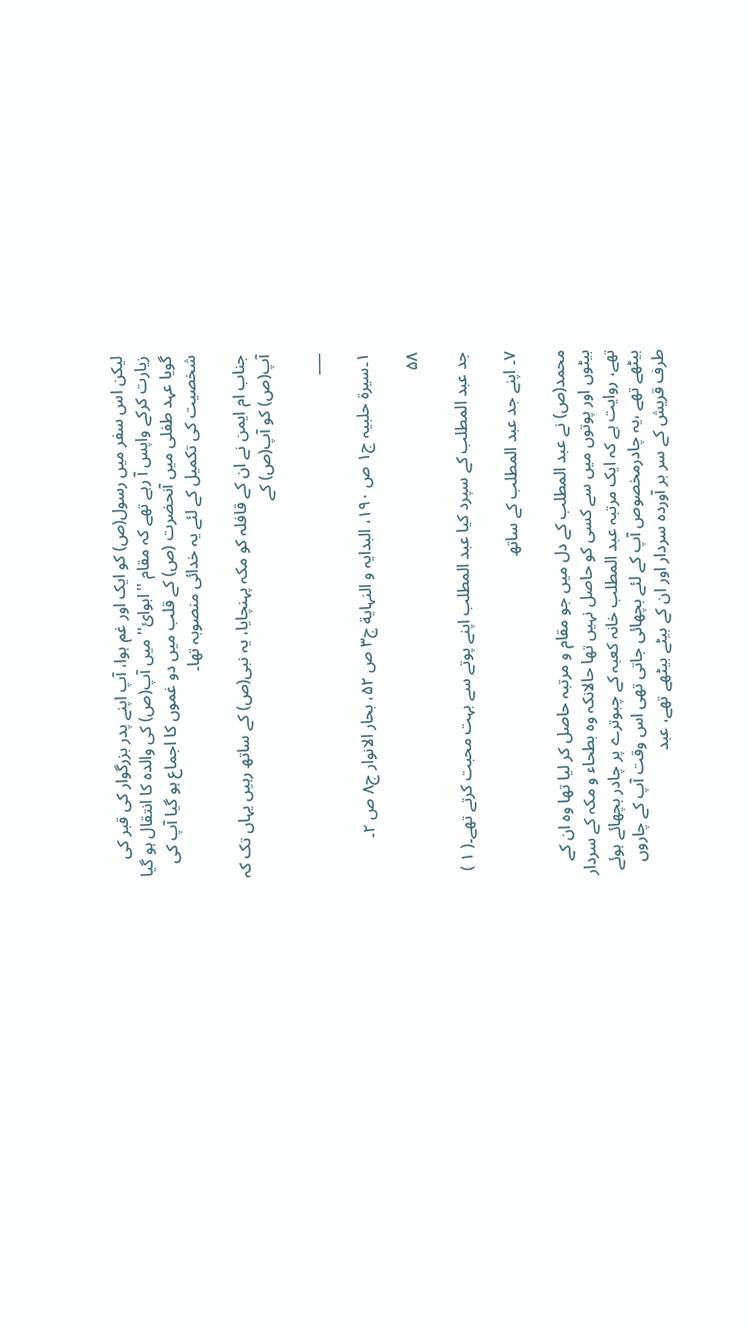لیکن اس سفر میں رسول(ص) کو ایک اور غم ہوا، آپ اپنے پدر بزرگوار کی قبر کی زیارت کرکے واپس آ رہے تھے کہ مقام ''ابوائ'' میں آپ(ص) کی والدہ کا انتقال ہو گیا گویا عہد طفلی میں آنحضرت (ص) کے قلب میں دو غموں کا اجماع ہو گیا آپ کی شخصیت کی تکمیل کے لئے یہ خدائی منصوبہ تھا۔

جناب ام ایمن نے ان کے قافلہ کو مکہ پہنچایا، یہ نبی(ص) کے ساتھ رہیں یہاں تک کہ آپ(ص) کو آپ(ص) کے

___

۱۔سیرة حلبیہ ج۱ ص ۱۹۰، البدایہ و النہایة ج۳ ص ۵۲، بحار الانوار ج۸ ص ۲۔

۵۸

جد عبد المطلب کے سپرد کیا عبد المطلب اپنے پوتے سے بہت محبت کرتے تھے۔( ۱ )

۷۔ اپنے جد عبد المطلب کے ساتھ

محمد(ص) نے عبد المطلب کے دل میں جو مقام و مرتبہ حاصل کر لیا تھا وہ ان کے بیٹوں اور پوتوں میں سے کسی کو حاصل نہیں تھا حالانکہ وہ بطحاء و مکہ کے سردار تھے، روایت ہے کہ ایک مرتبہ عبد المطلب خانہ کعبہ کے چبوترے پر چادر بچھائے ہوئے بیٹھے تھے ،یہ چادرمخصوص آپ کے لئے بچھائی جاتی تھی اس وقت آپ کے چاروں طرف قریش کے سر بر آوردہ سردار اور ان کے بیٹے بیٹھے تھے، عبد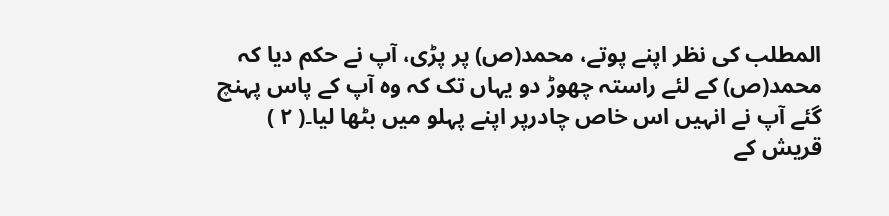المطلب کی نظر اپنے پوتے، محمد(ص) پر پڑی، آپ نے حکم دیا کہ محمد(ص) کے لئے راستہ چھوڑ دو یہاں تک کہ وہ آپ کے پاس پہنچ گئے آپ نے انہیں اس خاص چادرپر اپنے پہلو میں بٹھا لیا۔( ۲ ) قریش کے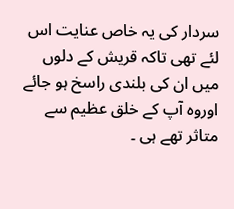سردار کی یہ خاص عنایت اس لئے تھی تاکہ قریش کے دلوں میں ان کی بلندی راسخ ہو جائے اوروہ آپ کے خلق عظیم سے متاثر تھے ہی ۔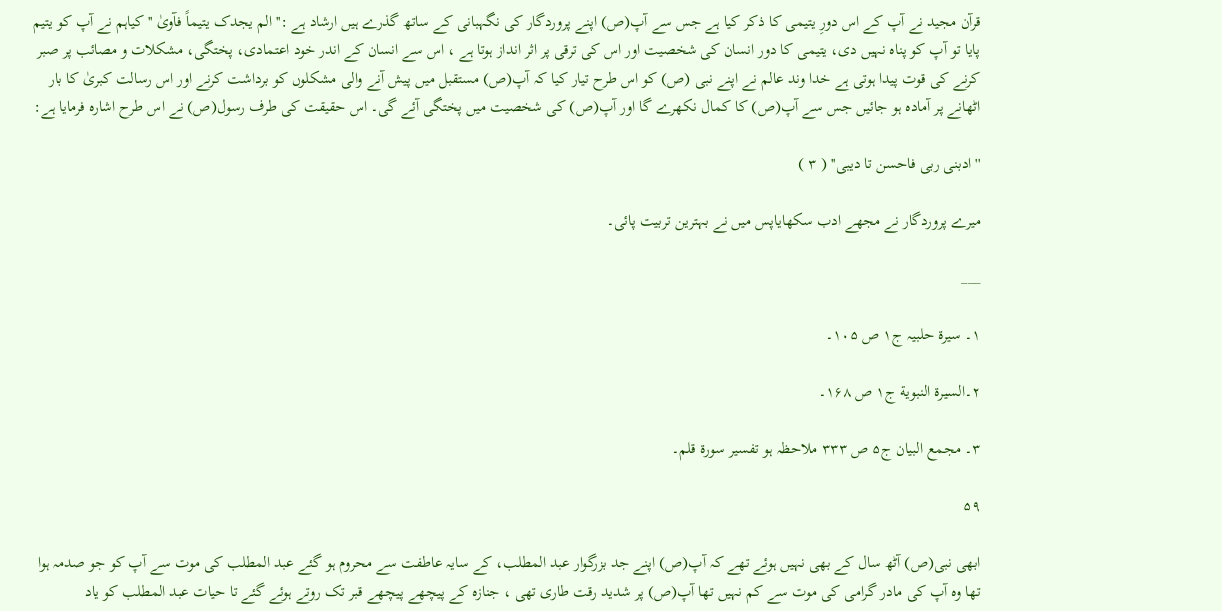قرآن مجید نے آپ کے اس دورِ یتیمی کا ذکر کیا ہے جس سے آپ(ص) اپنے پروردگار کی نگہبانی کے ساتھ گذرے ہیں ارشاد ہے :''الم یجدک یتیماً فآویٰ '' کیاہم نے آپ کو یتیم پایا تو آپ کو پناہ نہیں دی، یتیمی کا دور انسان کی شخصیت اور اس کی ترقی پر اثر انداز ہوتا ہے ، اس سے انسان کے اندر خود اعتمادی، پختگی، مشکلات و مصائب پر صبر کرنے کی قوت پیدا ہوتی ہے خدا وند عالم نے اپنے نبی (ص) کو اس طرح تیار کیا کہ آپ(ص) مستقبل میں پیش آنے والی مشکلوں کو برداشت کرنے اور اس رسالت کبریٰ کا بار اٹھانے پر آمادہ ہو جائیں جس سے آپ(ص) کا کمال نکھرے گا اور آپ(ص) کی شخصیت میں پختگی آئے گی۔ اس حقیقت کی طرف رسول(ص) نے اس طرح اشارہ فرمایا ہے:

''ادبنی ربی فاحسن تا دیبی'' ( ۳ )

میرے پروردگار نے مجھے ادب سکھایاپس میں نے بہترین تربیت پائی۔

___

۱۔ سیرة حلبیہ ج۱ ص ۱۰۵۔

۲۔السیرة النبویة ج۱ ص ۱۶۸۔

۳۔ مجمع البیان ج۵ ص ۳۳۳ ملاحظہ ہو تفسیر سورة قلم۔

۵۹

ابھی نبی(ص) آٹھ سال کے بھی نہیں ہوئے تھے کہ آپ(ص) اپنے جد بزرگوار عبد المطلب، کے سایہ عاطفت سے محروم ہو گئے عبد المطلب کی موت سے آپ کو جو صدمہ ہوا تھا وہ آپ کی مادر گرامی کی موت سے کم نہیں تھا آپ(ص) پر شدید رقت طاری تھی ، جنازہ کے پیچھے پیچھے قبر تک روتے ہوئے گئے تا حیات عبد المطلب کو یاد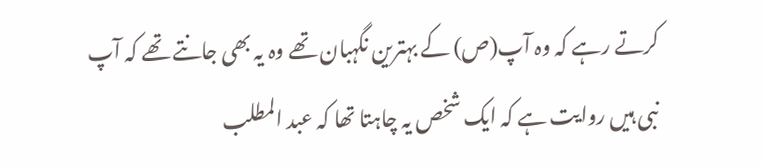کرتے رہے کہ وہ آپ(ص) کے بہترین نگہبان تھے وہ یہ بھی جانتے تھے کہ آپ نبی ہیں روایت ہے کہ ایک شخص یہ چاہتا تھا کہ عبد المطلب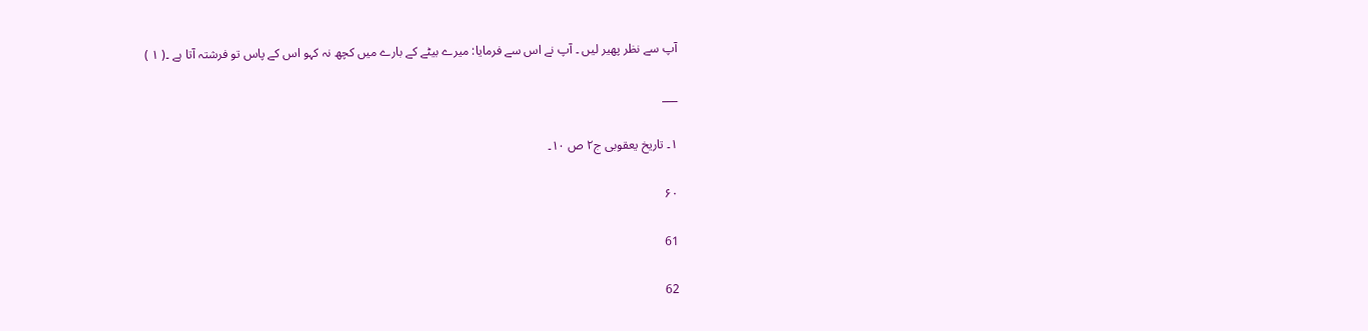آپ سے نظر پھیر لیں ۔ آپ نے اس سے فرمایا: میرے بیٹے کے بارے میں کچھ نہ کہو اس کے پاس تو فرشتہ آتا ہے ۔( ۱ )

___

۱۔ تاریخ یعقوبی ج۲ ص ۱۰۔

۶۰

61

62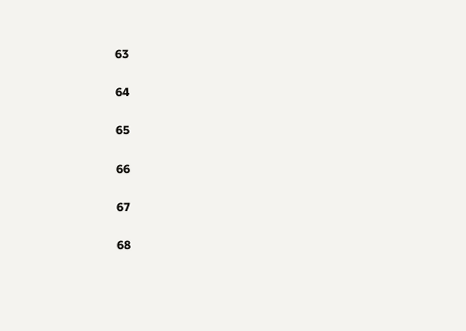63

64

65

66

67

68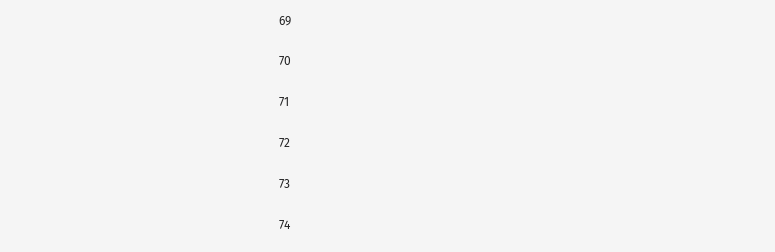69

70

71

72

73

74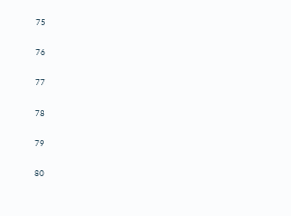75

76

77

78

79

80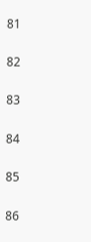81

82

83

84

85

86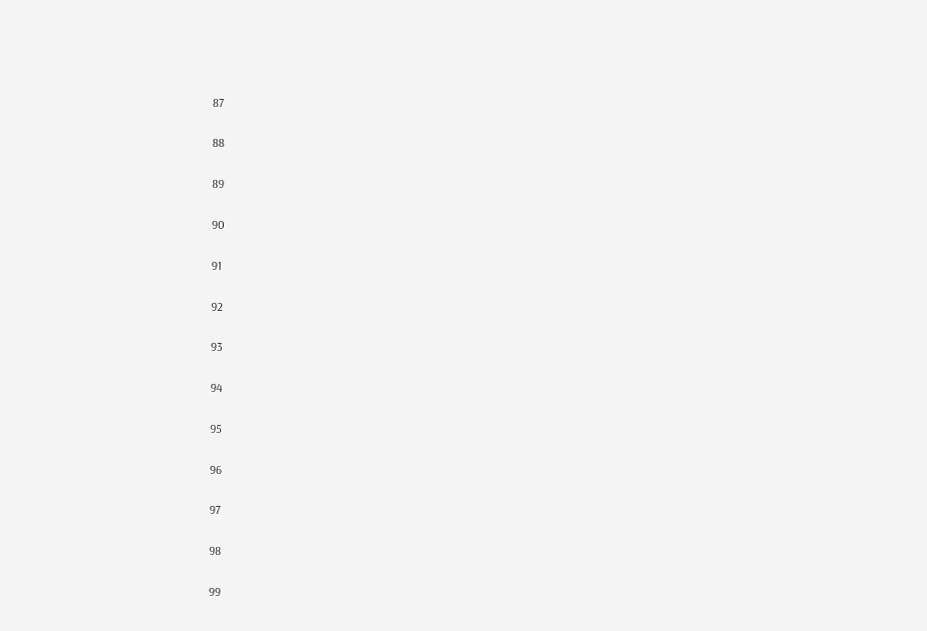87

88

89

90

91

92

93

94

95

96

97

98

99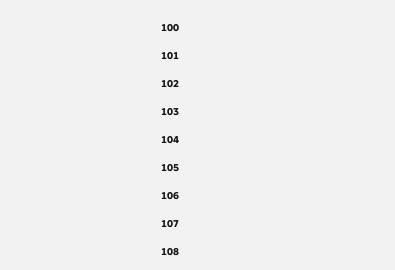100

101

102

103

104

105

106

107

108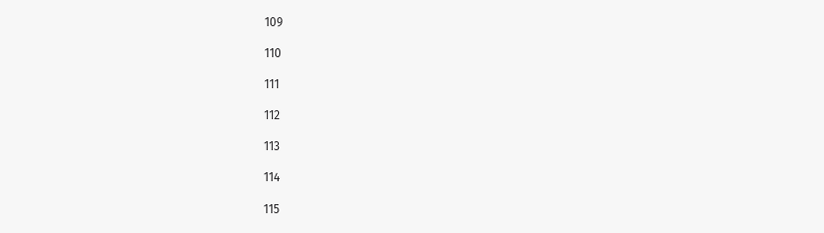109

110

111

112

113

114

115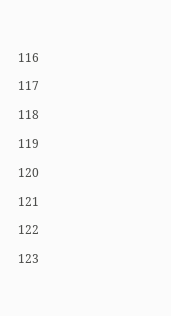116

117

118

119

120

121

122

123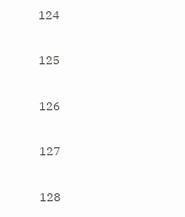124

125

126

127

128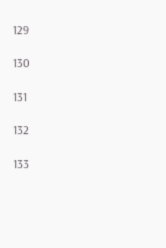129

130

131

132

133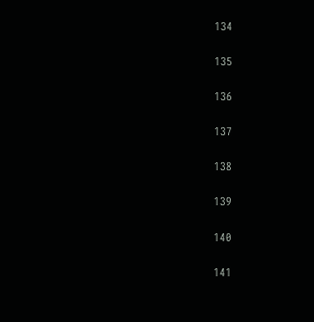134

135

136

137

138

139

140

141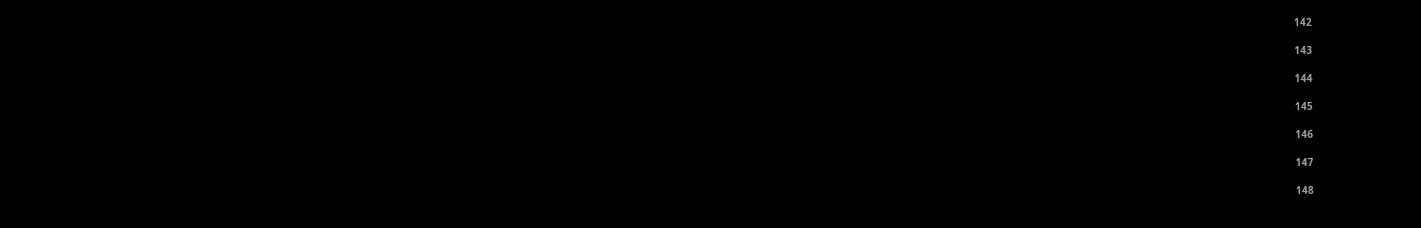142

143

144

145

146

147

148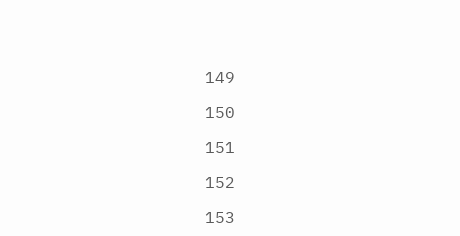149

150

151

152

153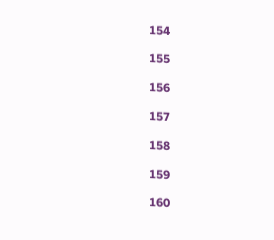154

155

156

157

158

159

160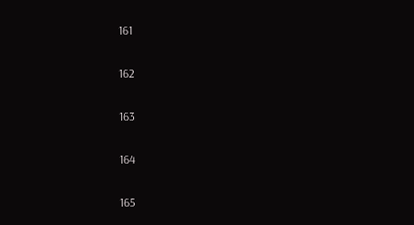161

162

163

164

165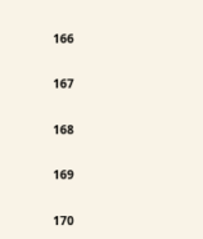166

167

168

169

170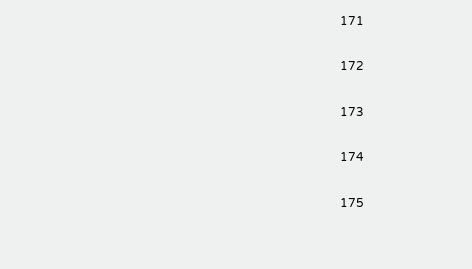171

172

173

174

175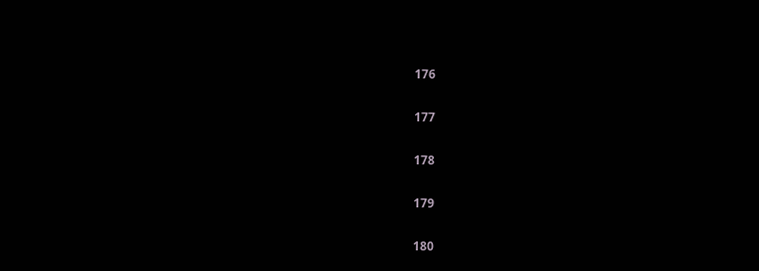176

177

178

179

180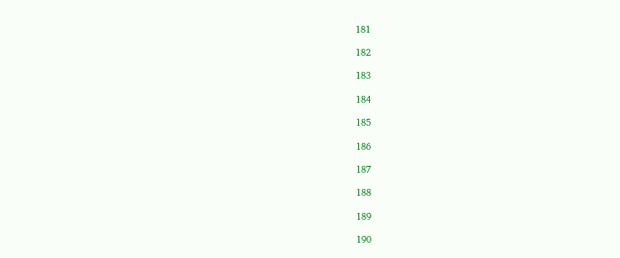181

182

183

184

185

186

187

188

189

190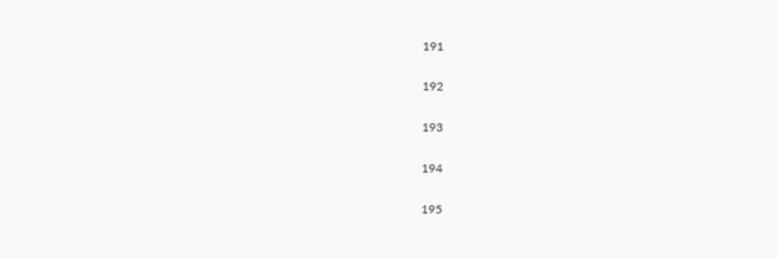191

192

193

194

195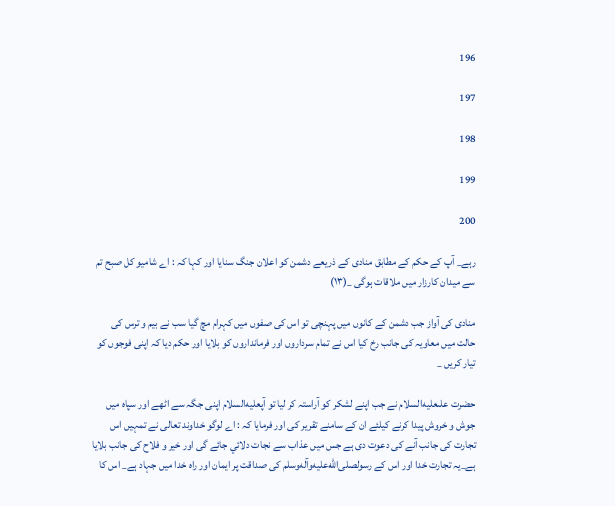196

197

198

199

200

رہے_ آپ كے حكم كے مطابق منادى كے ذريعے دشمن كو اعلان جنگ سنايا اور كہا كہ : اے شاميو كل صبح تم سے ميدان كارزار ميں ملاقات ہوگى _(۱۳)

منادى كى آواز جب دشمن كے كانوں ميں پہنچى تو اس كى صفوں ميں كہرام مچ گيا سب نے بيم و ترس كى حالت ميں معاويہ كى جانب رخ كيا اس نے تمام سرداروں اور فرمانداروں كو بلايا اور حكم ديا كہ اپنى فوجوں كو تيار كريں _

حضرت علىعليه‌السلام نے جب اپنے لشكر كو آراستہ كر ليا تو آپعليه‌السلام اپنى جگہ سے اٹھے اور سپاہ ميں جوش و خروش پيدا كرنے كيلئے ان كے سامنے تقرير كى اور فرمايا كہ : اے لوگو خداوند تعالى نے تمہيں اس تجارت كى جانب آنے كى دعوت دى ہے جس ميں عذاب سے نجات دلائي جائے گى اور خير و فلاح كى جانب بلايا ہے_يہ تجارت خدا اور اس كے رسولصلى‌الله‌عليه‌وآله‌وسلم كى صداقت پر ايمان اور راہ خدا ميں جہاد ہے_ اس كا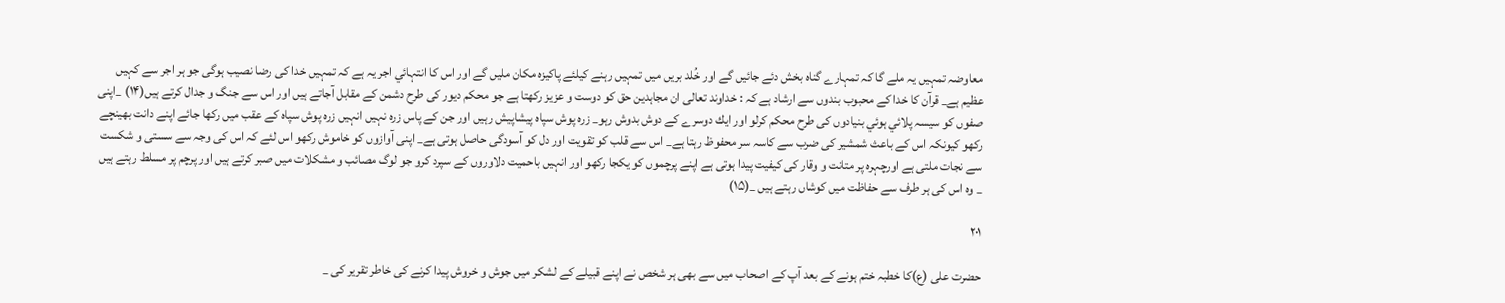معاوضہ تمہيں يہ ملے گا كہ تمہارے گناہ بخش دئے جائيں گے اور خُلد بريں ميں تمہيں رہنے كيلئے پاكيزہ مكان مليں گے اور اس كا انتہائي اجر يہ ہے كہ تمہيں خدا كى رضا نصيب ہوگى جو ہر اجر سے كہيں عظيم ہے_ قرآن كا خدا كے محبوب بندوں سے ارشاد ہے كہ : خداوند تعالى ان مجاہدين حق كو دوست و عزيز ركھتا ہے جو محكم ديور كى طرح دشمن كے مقابل آجاتے ہيں اور اس سے جنگ و جدال كرتے ہيں(۱۴) _اپنى صفوں كو سيسہ پلائي ہوئي بنيادوں كى طرح محكم كرلو اور ايك دوسرے كے دوش بدوش رہو_ زرہ پوش سپاہ پيشاپيش رہيں اور جن كے پاس زرہ نہيں انہيں زرہ پوش سپاہ كے عقب ميں ركھا جائے اپنے دانت بھينچے ركھو كيونكہ اس كے باعث شمشير كى ضرب سے كاسہ سر محفوظ رہتا ہے_ اس سے قلب كو تقويت اور دل كو آسودگى حاصل ہوتى ہے_ اپنى آوازوں كو خاموش ركھو اس لئے كہ اس كى وجہ سے سستى و شكست سے نجات ملتى ہے اورچہرہ پر متانت و وقار كى كيفيت پيدا ہوتى ہے اپنے پرچموں كو يكجا ركھو اور انہيں باحميت دلاوروں كے سپرد كرو جو لوگ مصائب و مشكلات ميں صبر كرتے ہيں اور پرچم پر مسلط رہتے ہيں _ وہ اس كى ہر طرف سے حفاظت ميں كوشاں رہتے ہيں _(۱۵)

۲۰۱

حضرت على (ع)كا خطبہ ختم ہونے كے بعد آپ كے اصحاب ميں سے بھى ہر شخص نے اپنے قبيلے كے لشكر ميں جوش و خروش پيدا كرنے كى خاطر تقرير كى _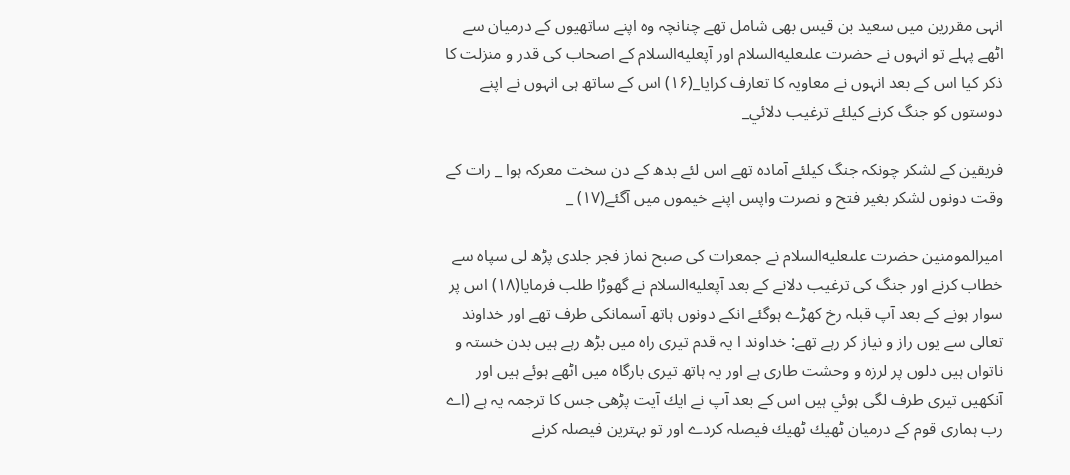انہى مقررين ميں سعيد بن قيس بھى شامل تھے چنانچہ وہ اپنے ساتھيوں كے درميان سے اٹھے پہلے تو انہوں نے حضرت علىعليه‌السلام اور آپعليه‌السلام كے اصحاب كى قدر و منزلت كا ذكر كيا اس كے بعد انہوں نے معاويہ كا تعارف كرايا_(۱۶) اس كے ساتھ ہى انہوں نے اپنے دوستوں كو جنگ كرنے كيلئے ترغيب دلائي_

فريقين كے لشكر چونكہ جنگ كيلئے آمادہ تھے اس لئے بدھ كے دن سخت معركہ ہوا _ رات كے وقت دونوں لشكر بغير فتح و نصرت واپس اپنے خيموں ميں آگئے(۱۷) _

اميرالمومنين حضرت علىعليه‌السلام نے جمعرات كى صبح نماز فجر جلدى پڑھ لى سپاہ سے خطاب كرنے اور جنگ كى ترغيب دلانے كے بعد آپعليه‌السلام نے گھوڑا طلب فرمايا(۱۸) اس پر سوار ہونے كے بعد آپ قبلہ رخ كھڑے ہوگئے انكے دونوں ہاتھ آسمانكى طرف تھے اور خداوند تعالى سے يوں راز و نياز كر رہے تھے: خداوند ا يہ قدم تيرى راہ ميں بڑھ رہے ہيں بدن خستہ و ناتواں ہيں دلوں پر لرزہ و وحشت طارى ہے اور يہ ہاتھ تيرى بارگاہ ميں اٹھے ہوئے ہيں اور آنكھيں تيرى طرف لگى ہوئي ہيں اس كے بعد آپ نے ايك آيت پڑھى جس كا ترجمہ يہ ہے (اے رب ہمارى قوم كے درميان ٹھيك ٹھيك فيصلہ كردے اور تو بہترين فيصلہ كرنے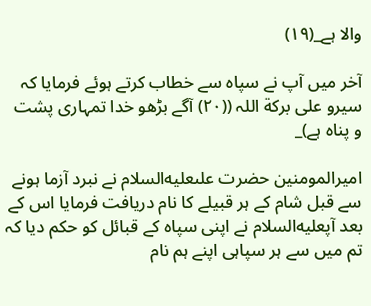والا ہے_(۱۹)

آخر ميں آپ نے سپاہ سے خطاب كرتے ہوئے فرمايا كہ سيرو على بركة اللہ ((۲۰) آگے بڑھو خدا تمہارى پشت و پناہ ہے)_

اميرالمومنين حضرت علىعليه‌السلام نے نبرد آزما ہونے سے قبل شام كے ہر قبيلے كا نام دريافت فرمايا اس كے بعد آپعليه‌السلام نے اپنى سپاہ كے قبائل كو حكم ديا كہ تم ميں سے ہر سپاہى اپنے ہم نام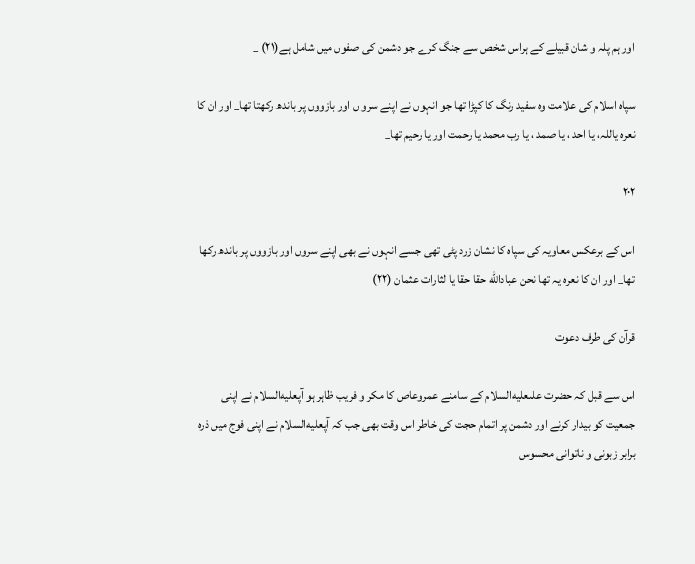اور ہم پلہ و شان قبيلے كے ہراس شخص سے جنگ كرے جو دشمن كى صفوں ميں شامل ہے(۲۱) _

سپاہ اسلام كى علامت وہ سفيد رنگ كا كپڑا تھا جو انہوں نے اپنے سرو ں اور بازووں پر باندھ ركھتا تھا_ اور ان كا نعرہ ياللہ، يا احد ، يا صمد ، يا رب محمد يا رحمت اور يا رحيم تھا_

۲۰۲

اس كے برعكس معاويہ كى سپاہ كا نشان زرد پٹى تھى جسے انہوں نے بھى اپنے سروں اور بازووں پر باندھ ركھا تھا_ اور ان كا نعرہ يہ تھا نحن عبادالله حقا حقا يا لثارات عثمان (۲۲)

قرآن كى طرف دعوت

اس سے قبل كہ حضرت علىعليه‌السلام كے سامنے عمروعاص كا مكر و فريب ظاہر ہو آپعليه‌السلام نے اپنى جمعيت كو بيدار كرنے اور دشمن پر اتمام حجت كى خاطر اس وقت بھى جب كہ آپعليه‌السلام نے اپنى فوج ميں ذرہ برابر زبونى و ناتوانى محسوس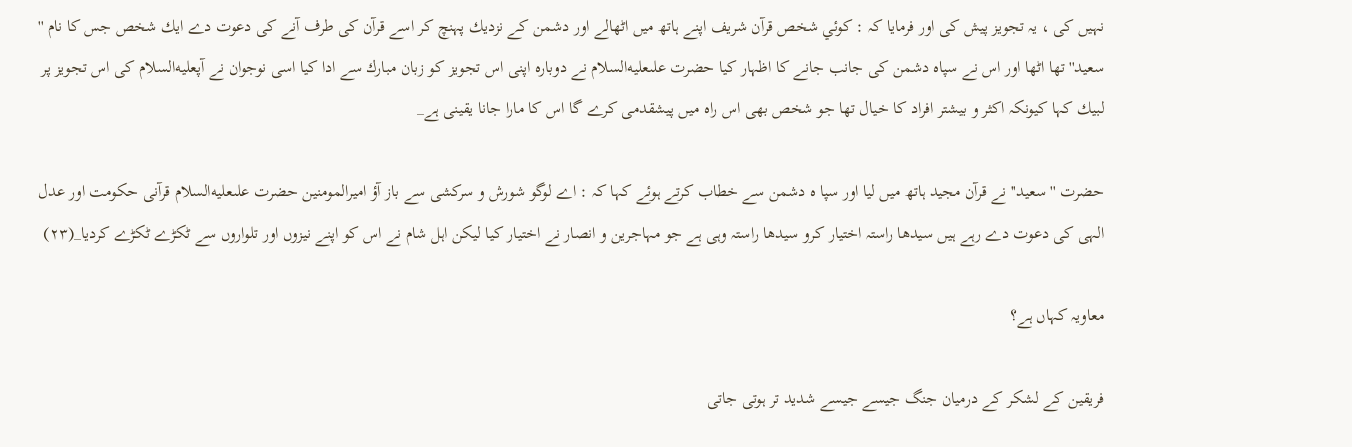نہيں كى ، يہ تجويز پيش كى اور فرمايا كہ : كوئي شخص قرآن شريف اپنے ہاتھ ميں اٹھالے اور دشمن كے نزديك پہنچ كر اسے قرآن كى طرف آنے كى دعوت دے ايك شخص جس كا نام '' سعيد'' تھا اٹھا اور اس نے سپاہ دشمن كى جانب جانے كا اظہار كيا حضرت علىعليه‌السلام نے دوبارہ اپنى اس تجويز كو زبان مبارك سے ادا كيا اسى نوجوان نے آپعليه‌السلام كى اس تجويز پر لبيك كہا كيونكہ اكثر و بيشتر افراد كا خيال تھا جو شخص بھى اس راہ ميں پيشقدمى كرے گا اس كا مارا جانا يقينى ہے_

حضرت '' سعيد'' نے قرآن مجيد ہاتھ ميں ليا اور سپا ہ دشمن سے خطاب كرتے ہوئے كہا كہ : اے لوگو شورش و سركشى سے باز آؤ اميرالمومنين حضرت علىعليه‌السلام قرآنى حكومت اور عدل الہى كى دعوت دے رہے ہيں سيدھا راستہ اختيار كرو سيدھا راستہ وہى ہے جو مہاجرين و انصار نے اختيار كيا ليكن اہل شام نے اس كو اپنے نيزوں اور تلواروں سے ٹكڑے ٹكڑے كرديا_(۲۳)

معاويہ كہاں ہے؟

فريقين كے لشكر كے درميان جنگ جيسے جيسے شديد تر ہوتى جاتى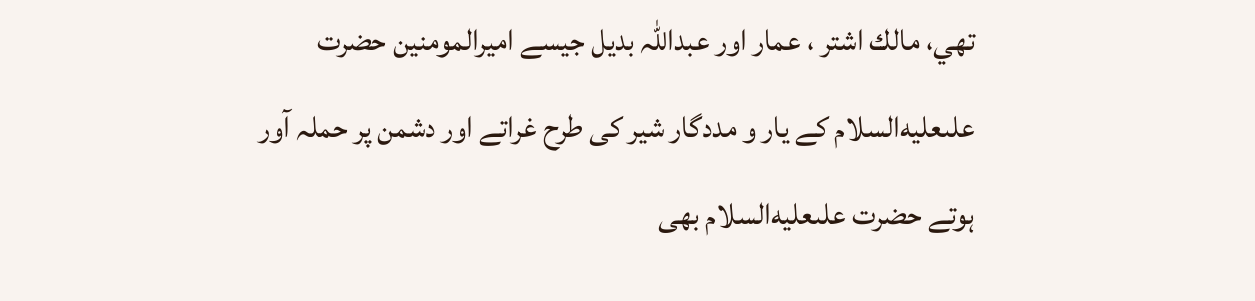تھي، مالك اشتر ، عمار اور عبداللہ بديل جيسے اميرالمومنين حضرت علىعليه‌السلام كے يار و مددگار شير كى طرح غراتے اور دشمن پر حملہ آور ہوتے حضرت علىعليه‌السلام بھى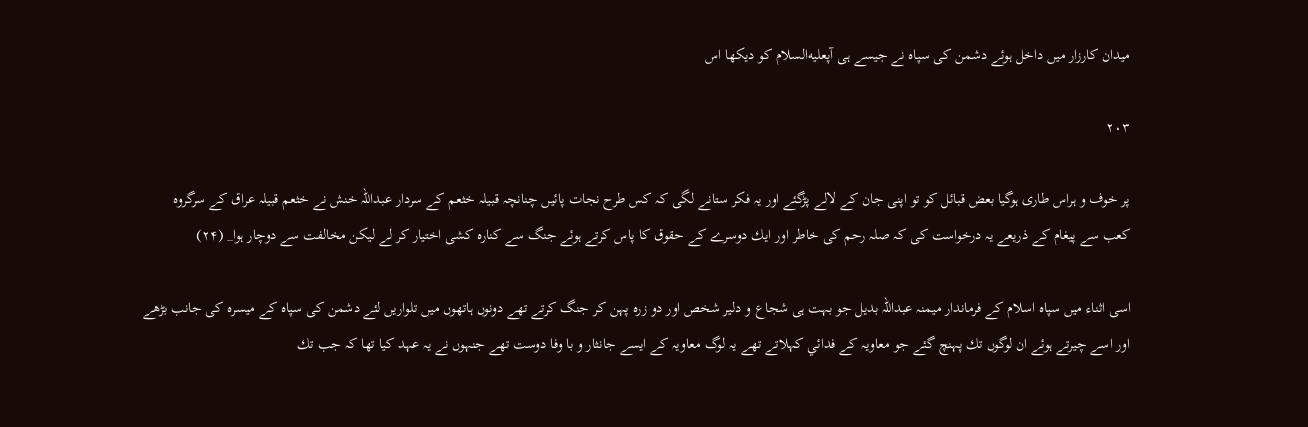ميدان كارزار ميں داخل ہوئے دشمن كى سپاہ نے جيسے ہى آپعليه‌السلام كو ديكھا اس

۲۰۳

پر خوف و ہراس طارى ہوگيا بعض قبائل كو تو اپنى جان كے لالے پڑگئے اور يہ فكر ستانے لگى كہ كس طرح نجات پائيں چنانچہ قبيلہ خثعم كے سردار عبداللہ خنش نے خثعم قبيلہ عراق كے سرگروہ كعب سے پيغام كے ذريعے يہ درخواست كى كہ صلہ رحم كى خاطر اور ايك دوسرے كے حقوق كا پاس كرتے ہوئے جنگ سے كنارہ كشى اختيار كر لے ليكن مخالفت سے دوچار ہوا_ (۲۴)

اسى اثناء ميں سپاہ اسلام كے فرماندار ميمنہ عبداللہ بديل جو بہت ہى شجاع و دلير شخص اور دو زرہ پہن كر جنگ كرتے تھے دونوں ہاتھوں ميں تلواريں لئے دشمن كى سپاہ كے ميسرہ كى جانب بڑھے اور اسے چيرتے ہوئے ان لوگوں تك پہنچ گئے جو معاويہ كے فدائي كہلاتے تھے يہ لوگ معاويہ كے ايسے جانثار و با وفا دوست تھے جنہوں نے يہ عہد كيا تھا كہ جب تك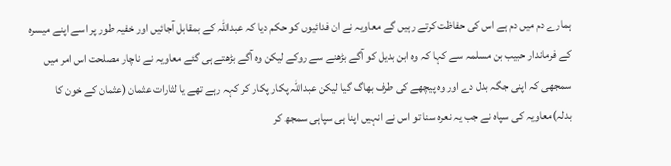ہمارے دم ميں دم ہے اس كى حفاظت كرتے رہيں گے معاويہ نے ان فدائيوں كو حكم ديا كہ عبداللہ كے بمقابل آجائيں اور خفيہ طور پر اسے اپنے ميسرہ كے فرماندار حبيب بن مسلمہ سے كہا كہ وہ ابن بديل كو آگے بڑھنے سے روكے ليكن وہ آگے بڑھتے ہى گئے معاويہ نے ناچار مصلحت اس امر ميں سمجھى كہ اپنى جگہ بدل دے اور وہ پيچھے كى طرف بھاگ گيا ليكن عبداللہ پكار پكار كر كہہ رہے تھے يا لثارات عثمان (عثمان كے خون كا بدلہ)معاويہ كى سپاہ نے جب يہ نعرہ سنا تو اس نے انہيں اپنا ہى سپاہى سمجھ كر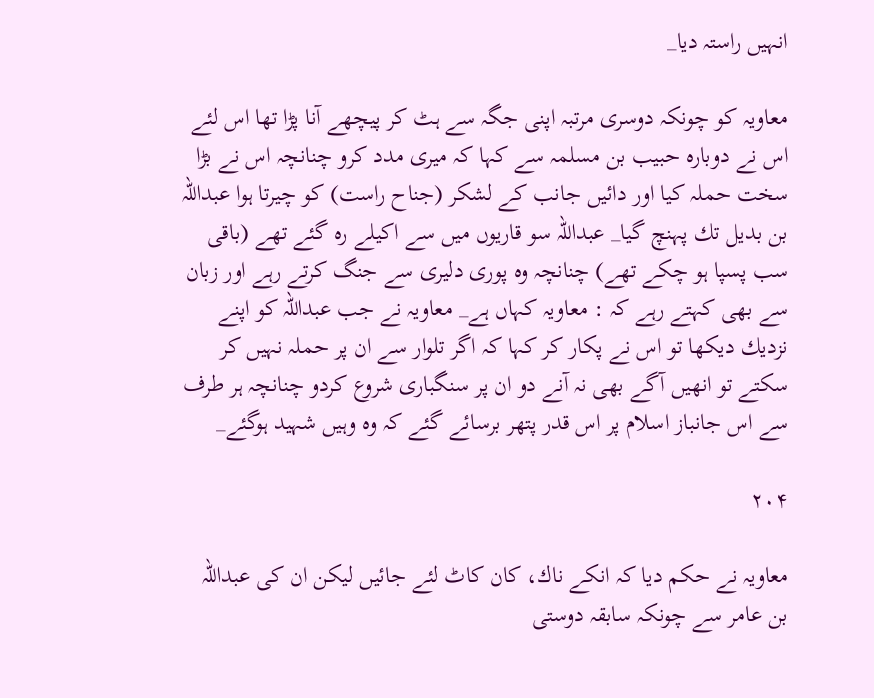انہيں راستہ ديا_

معاويہ كو چونكہ دوسرى مرتبہ اپنى جگہ سے ہٹ كر پيچھے آنا پڑا تھا اس لئے اس نے دوبارہ حبيب بن مسلمہ سے كہا كہ ميرى مدد كرو چنانچہ اس نے بڑا سخت حملہ كيا اور دائيں جانب كے لشكر (جناح راست) كو چيرتا ہوا عبداللہ بن بديل تك پہنچ گيا_ عبداللہ سو قاريوں ميں سے اكيلے رہ گئے تھے (باقى سب پسپا ہو چكے تھے) چنانچہ وہ پورى دليرى سے جنگ كرتے رہے اور زبان سے بھى كہتے رہے كہ : معاويہ كہاں ہے_ معاويہ نے جب عبداللہ كو اپنے نزديك ديكھا تو اس نے پكار كر كہا كہ اگر تلوار سے ان پر حملہ نہيں كر سكتے تو انھيں آگے بھى نہ آنے دو ان پر سنگبارى شروع كردو چنانچہ ہر طرف سے اس جانباز اسلام پر اس قدر پتھر برسائے گئے كہ وہ وہيں شہيد ہوگئے_

۲۰۴

معاويہ نے حكم ديا كہ انكے ناك، كان كاٹ لئے جائيں ليكن ان كى عبداللہ بن عامر سے چونكہ سابقہ دوستى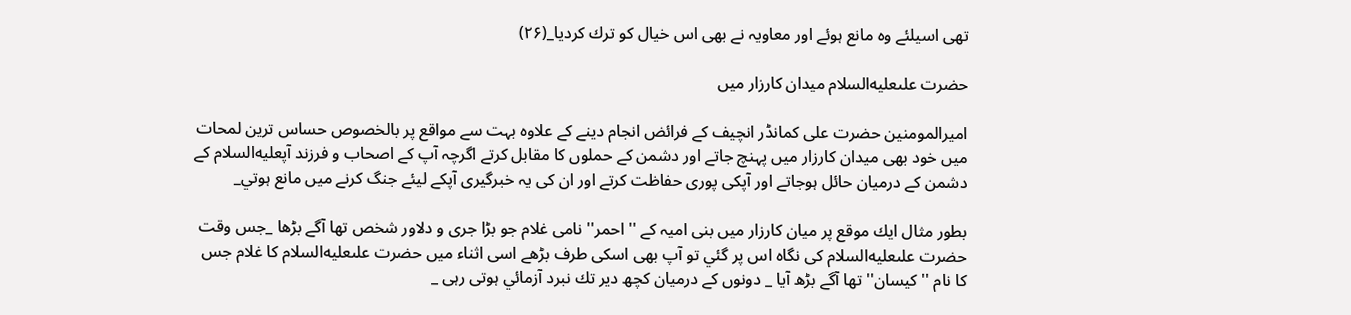تھى اسيلئے وہ مانع ہوئے اور معاويہ نے بھى اس خيال كو ترك كرديا_(۲۶)

حضرت علىعليه‌السلام ميدان كارزار ميں

اميرالمومنين حضرت على كمانڈر انچيف كے فرائض انجام دينے كے علاوہ بہت سے مواقع پر بالخصوص حساس ترين لمحات ميں خود بھى ميدان كارزار ميں پہنچ جاتے اور دشمن كے حملوں كا مقابل كرتے اگرچہ آپ كے اصحاب و فرزند آپعليه‌السلام كے دشمن كے درميان حائل ہوجاتے اور آپكى پورى حفاظت كرتے اور ان كى يہ خبرگيرى آپكے ليئے جنگ كرنے ميں مانع ہوتي_

بطور مثال ايك موقع پر ميان كارزار ميں بنى اميہ كے '' احمر'' نامى غلام جو بڑا جرى و دلاور شخص تھا آگے بڑھا _جس وقت حضرت علىعليه‌السلام كى نگاہ اس پر گئي تو آپ بھى اسكى طرف بڑھے اسى اثناء ميں حضرت علىعليه‌السلام كا غلام جس كا نام '' كيسان'' تھا آگے بڑھ آيا _ دونوں كے درميان كچھ دير تك نبرد آزمائي ہوتى رہى _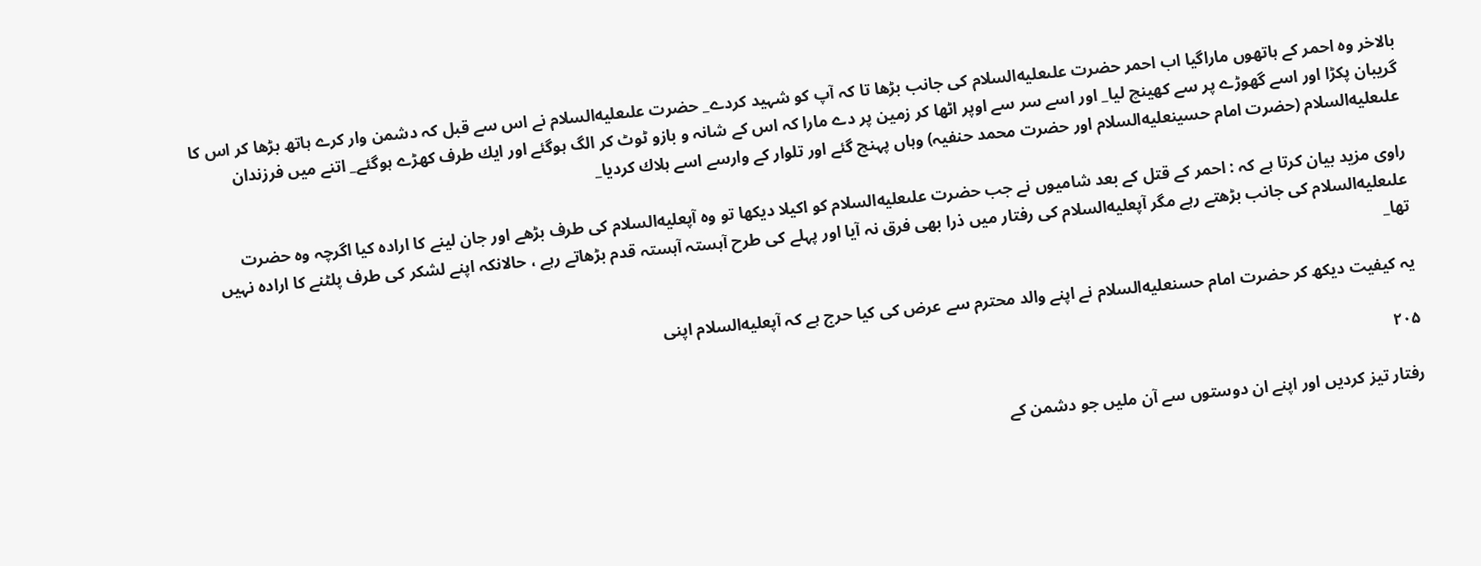بالاخر وہ احمر كے ہاتھوں ماراگيا اب احمر حضرت علىعليه‌السلام كى جانب بڑھا تا كہ آپ كو شہيد كردے_ حضرت علىعليه‌السلام نے اس سے قبل كہ دشمن وار كرے ہاتھ بڑھا كر اس كا گريبان پكڑا اور اسے گھوڑے پر سے كھينچ ليا_ اور اسے سر سے اوپر اٹھا كر زمين پر دے مارا كہ اس كے شانہ و بازو ٹوٹ كر الگ ہوگئے اور ايك طرف كھڑے ہوگئے_ اتنے ميں فرزندان علىعليه‌السلام (حضرت امام حسينعليه‌السلام اور حضرت محمد حنفيہ) وہاں پہنچ گئے اور تلوار كے وارسے اسے ہلاك كرديا_

راوى مزيد بيان كرتا ہے كہ : احمر كے قتل كے بعد شاميوں نے جب حضرت علىعليه‌السلام كو اكيلا ديكھا تو وہ آپعليه‌السلام كى طرف بڑھے اور جان لينے كا ارادہ كيا اگرچہ وہ حضرت علىعليه‌السلام كى جانب بڑھتے رہے مگر آپعليه‌السلام كى رفتار ميں ذرا بھى فرق نہ آيا اور پہلے كى طرح آہستہ آہستہ قدم بڑھاتے رہے ، حالانكہ اپنے لشكر كى طرف پلٹنے كا ارادہ نہيں تھا_

يہ كيفيت ديكھ كر حضرت امام حسنعليه‌السلام نے اپنے والد محترم سے عرض كى كيا حرج ہے كہ آپعليه‌السلام اپنى

۲۰۵

رفتار تيز كرديں اور اپنے ان دوستوں سے آن مليں جو دشمن كے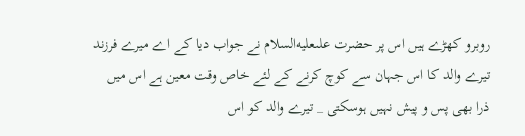روبرو كھڑے ہيں اس پر حضرت علىعليه‌السلام نے جواب ديا كے اے ميرے فرزند تيرے والد كا اس جہان سے كوچ كرنے كے لئے خاص وقت معين ہے اس ميں ذرا بھى پس و پيش نہيں ہوسكتى _ تيرے والد كو اس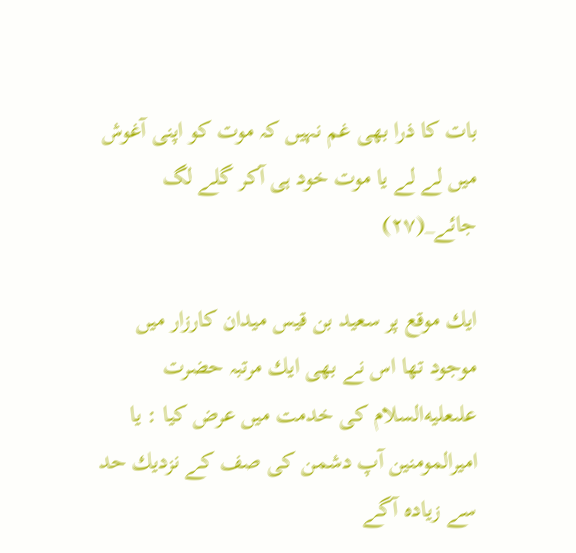بات كا ذرا بھى غم نہيں كہ موت كو اپنى آغوش ميں لے لے يا موت خود ہى آكر گلے لگ جائے_(۲۷)

ايك موقع پر سعيد بن قيس ميدان كارزار ميں موجود تھا اس نے بھى ايك مرتبہ حضرت علىعليه‌السلام كى خدمت ميں عرض كيا : يا اميرالمومنين آپ دشمن كى صف كے نزديك حد سے زيادہ آگے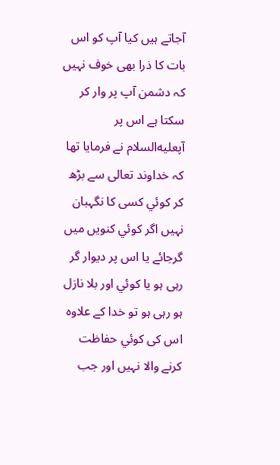آجاتے ہيں كيا آپ كو اس بات كا ذرا بھى خوف نہيں كہ دشمن آپ پر وار كر سكتا ہے اس پر آپعليه‌السلام نے فرمايا تھا كہ خداوند تعالى سے بڑھ كر كوئي كسى كا نگہبان نہيں اگر كوئي كنويں ميں گرجائے يا اس پر ديوار گر رہى ہو يا كوئي اور بلا نازل ہو رہى ہو تو خدا كے علاوہ اس كى كوئي حفاظت كرنے والا نہيں اور جب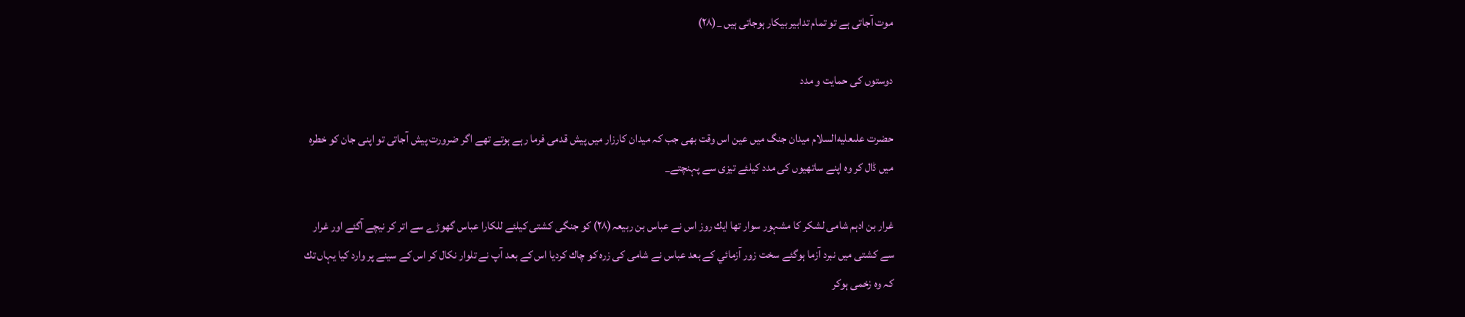موت آجاتى ہے تو تمام تدابير بيكار ہوجاتى ہيں _(۲۸)

دوستوں كى حمايت و مدد

حضرت علىعليه‌السلام ميدان جنگ ميں عين اس وقت بھى جب كہ ميدان كارزار ميں پيش قدمى فرما رہے ہوتے تھے اگر ضرورت پيش آجاتى تو اپنى جان كو خطرہ ميں ڈال كر وہ اپنے ساتھيوں كى مدد كيلئے تيزى سے پہنچتے_

غرار بن ادہم شامى لشكر كا مشہور سوار تھا ايك روز اس نے عباس بن ربيعہ(۲۸) كو جنگى كشتى كيلئے للكارا عباس گھوڑے سے اتر كر نيچے آگئے اور غرار سے كشتى ميں نبرد آزما ہوگئے سخت زور آزمائي كے بعد عباس نے شامى كى زرہ كو چاك كرديا اس كے بعد آپ نے تلوار نكال كر اس كے سينے پر وارد كيا يہاں تك كہ وہ زخمى ہوكر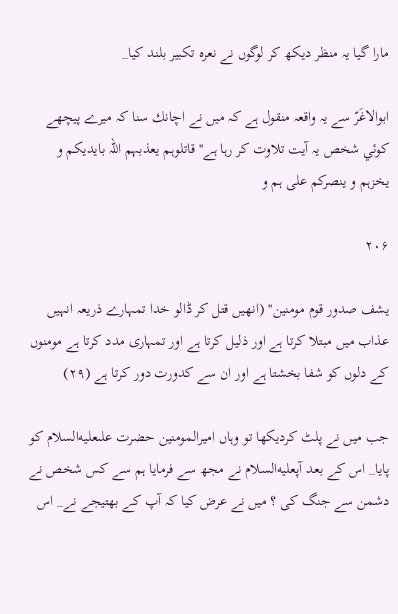مارا گيا يہ منظر ديكھ كر لوگوں نے نعرہ تكبير بلند كيا_

ابوالاغَرّ سے يہ واقعہ منقول ہے كہ ميں نے اچانك سنا كہ ميرے پيچھے كوئي شخص يہ آيت تلاوت كر رہا ہے'' قاتلوہم يعذبہم اللہ بايديكم و يخزہم و ينصركم على ہم و

۲۰۶

يشف صدور قوم مومنين'' (انھيں قتل كر ڈالو خدا تمہارے ذريعہ انہيں عذاب ميں مبتلا كرتا ہے اور ذليل كرتا ہے اور تمہارى مدد كرتا ہے مومنوں كے دلوں كو شفا بخشتا ہے اور ان سے كدورت دور كرتا ہے (۲۹)

جب ميں نے پلٹ كرديكھا تو وہاں اميرالمومنين حضرت علىعليه‌السلام كو پايا_ اس كے بعد آپعليه‌السلام نے مجھ سے فرمايا ہم سے كس شخص نے دشمن سے جنگ كى ؟ ميں نے عرض كيا كہ آپ كے بھتيجے نے_ اس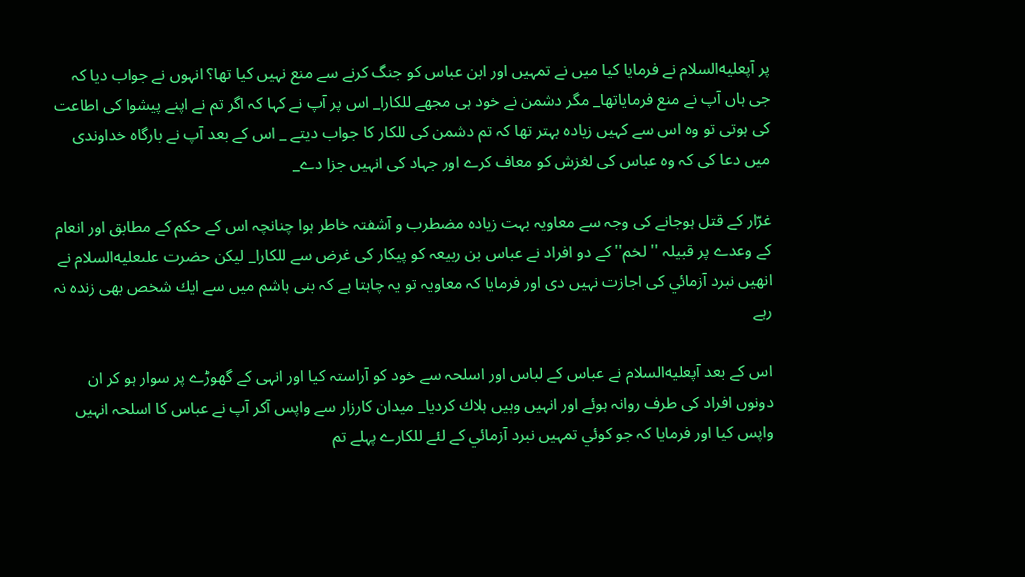پر آپعليه‌السلام نے فرمايا كيا ميں نے تمہيں اور ابن عباس كو جنگ كرنے سے منع نہيں كيا تھا؟ انہوں نے جواب ديا كہ جى ہاں آپ نے منع فرماياتھا_ مگر دشمن نے خود ہى مجھے للكارا_ اس پر آپ نے كہا كہ اگر تم نے اپنے پيشوا كى اطاعت كى ہوتى تو وہ اس سے كہيں زيادہ بہتر تھا كہ تم دشمن كى للكار كا جواب ديتے _ اس كے بعد آپ نے بارگاہ خداوندى ميں دعا كى كہ وہ عباس كى لغزش كو معاف كرے اور جہاد كى انہيں جزا دے_

غرّار كے قتل ہوجانے كى وجہ سے معاويہ بہت زيادہ مضطرب و آشفتہ خاطر ہوا چنانچہ اس كے حكم كے مطابق اور انعام كے وعدے پر قبيلہ '' لخم'' كے دو افراد نے عباس بن ربيعہ كو پيكار كى غرض سے للكارا_ ليكن حضرت علىعليه‌السلام نے انھيں نبرد آزمائي كى اجازت نہيں دى اور فرمايا كہ معاويہ تو يہ چاہتا ہے كہ بنى ہاشم ميں سے ايك شخص بھى زندہ نہ رہے

اس كے بعد آپعليه‌السلام نے عباس كے لباس اور اسلحہ سے خود كو آراستہ كيا اور انہى كے گھوڑے پر سوار ہو كر ان دونوں افراد كى طرف روانہ ہوئے اور انہيں وہيں ہلاك كرديا_ ميدان كارزار سے واپس آكر آپ نے عباس كا اسلحہ انہيں واپس كيا اور فرمايا كہ جو كوئي تمہيں نبرد آزمائي كے لئے للكارے پہلے تم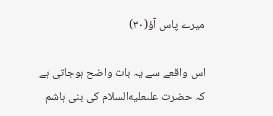ميرے پاس آؤ(۳۰)

اس واقعے سے يہ بات واضح ہوجاتى ہے كہ حضرت علىعليه‌السلام كى بنى ہاشم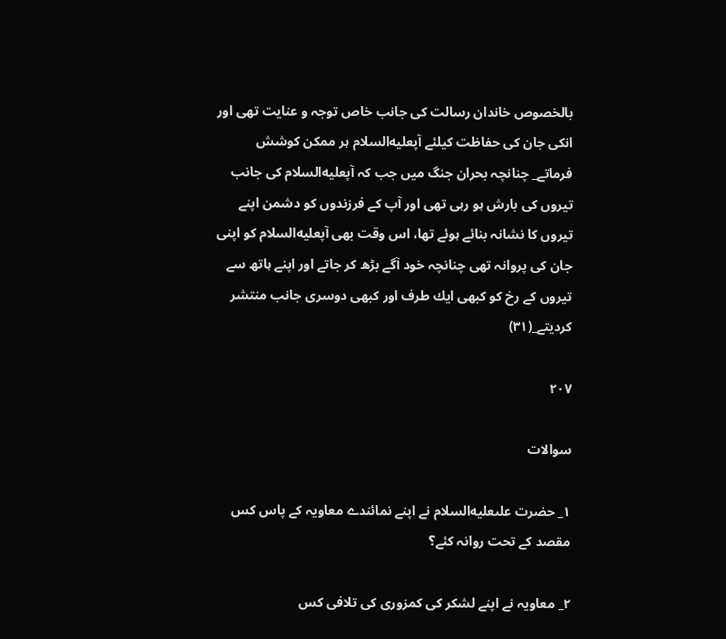بالخصوص خاندان رسالت كى جانب خاص توجہ و عنايت تھى اور انكى جان كى حفاظت كيلئے آپعليه‌السلام ہر ممكن كوشش فرماتے_ چنانچہ بحران جنگ ميں جب كہ آپعليه‌السلام كى جانب تيروں كى بارش ہو رہى تھى اور آپ كے فرزندوں كو دشمن اپنے تيروں كا نشانہ بنائے ہوئے تھا، اس وقت بھى آپعليه‌السلام كو اپنى جان كى پروانہ تھى چنانچہ خود آگے بڑھ كر جاتے اور اپنے ہاتھ سے تيروں كے رخ كو كبھى ايك طرف اور كبھى دوسرى جانب منتشر كرديتے_(۳۱)

۲۰۷

سوالات

۱_ حضرت علىعليه‌السلام نے اپنے نمائندے معاويہ كے پاس كس مقصد كے تحت روانہ كئے؟

۲_ معاويہ نے اپنے لشكر كى كمزورى كى تلافى كس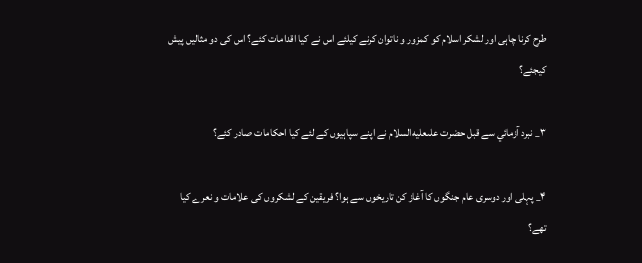طرح كرنا چاہى اور لشكر اسلام كو كمزور و ناتوان كرنے كيلئے اس نے كيا اقدامات كئے؟ اس كى دو مثاليں پيش كيجئے؟

۳_ نبرد آزمائي سے قبل حضرت علىعليه‌السلام نے اپنے سپاہيوں كے لئے كيا احكامات صادر كئے؟

۴_ پہلى اور دوسرى عام جنگوں كا آغاز كن تاريخوں سے ہوا؟ فريقين كے لشكروں كى علامات و نعرے كيا تھے؟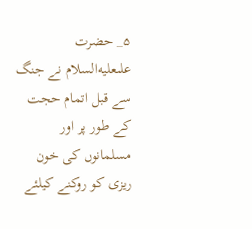۵_ حضرت علىعليه‌السلام نے جنگ سے قبل اتمام حجت كے طور پر اور مسلمانوں كى خون ريزى كو روكنے كيلئے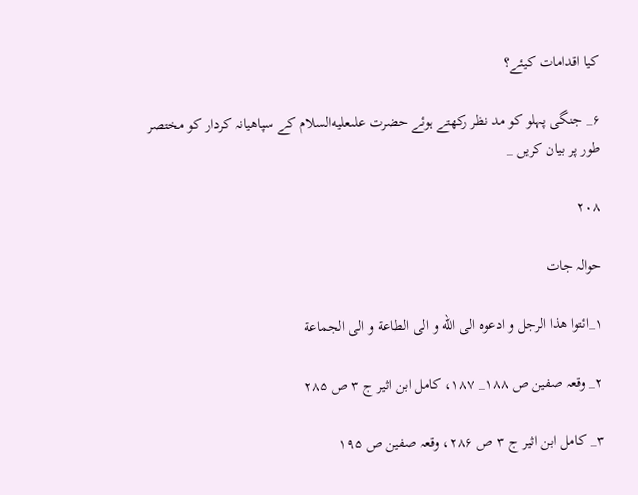كيا اقدامات كيئے؟

۶_ جنگى پہلو كو مد نظر ركھتے ہوئے حضرت علىعليه‌السلام كے سپاھيانہ كردار كو مختصر طور پر بيان كريں _

۲۰۸

حوالہ جات

۱_ائتوا هذا الرجل و ادعوه الى الله و الى الطاعة و الى الجماعة

۲_ وقعہ صفين ص ۱۸۸_ ۱۸۷، كامل ابن اثير ج ۳ ص ۲۸۵

۳_ كامل ابن اثير ج ۳ ص ۲۸۶، وقعہ صفين ص ۱۹۵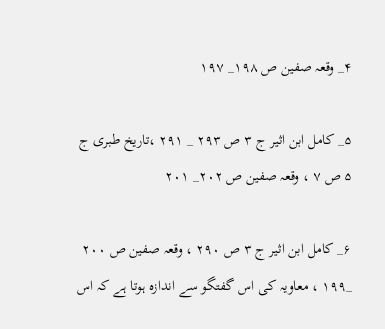۴_ وقعہ صفين ص ۱۹۸_ ۱۹۷

۵_ كامل ابن اثير ج ۳ ص ۲۹۳ _ ۲۹۱ ،تاريخ طبرى ج ۵ ص ۷ ، وقعہ صفين ص ۲۰۲_ ۲۰۱

۶_ كامل ابن اثير ج ۳ ص ۲۹۰ ، وقعہ صفين ص ۲۰۰ _۱۹۹ ، معاويہ كى اس گفتگو سے اندازہ ہوتا ہے كہ اس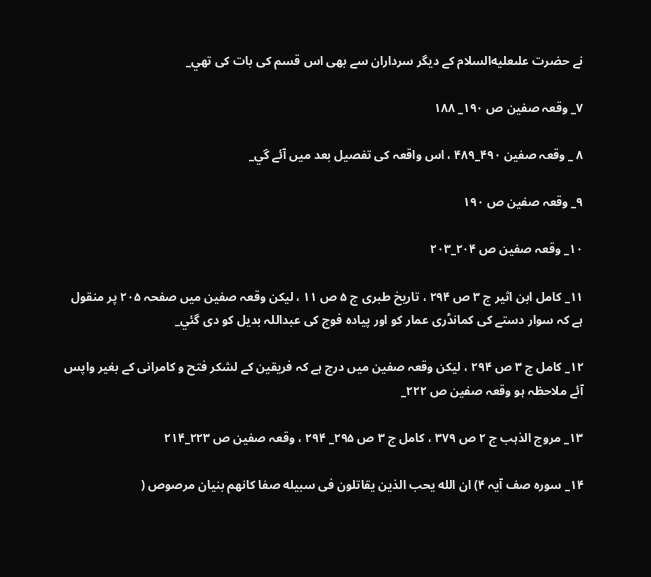نے حضرت علىعليه‌السلام كے ديگر سرداران سے بھى اس قسم كى بات كى تھي_

۷_ وقعہ صفين ص ۱۹۰_ ۱۸۸

۸ _ وقعہ صفين ۴۹۰_۴۸۹ ، اس واقعہ كى تفصيل بعد ميں آئے گي_

۹_ وقعہ صفين ص ۱۹۰

۱۰_ وقعہ صفين ص ۲۰۴_۲۰۳

۱۱_ كامل ابن اثير ج ۳ ص ۲۹۴ ، تاريخ طبرى ج ۵ ص ۱۱ ، ليكن وقعہ صفين ميں صفحہ ۲۰۵ پر منقول ہے كہ سوار دستے كى كمانڈرى عمار كو اور پيادہ فوج كى عبداللہ بديل كو دى گئي_

۱۲_ كامل ج ۳ ص ۲۹۴ ، ليكن وقعہ صفين ميں درج ہے كہ فريقين كے لشكر فتح و كامرانى كے بغير واپس آئے ملاحظہ ہو وقعہ صفين ص ۲۲۲_

۱۳_ مروج الذہب ج ۲ ص ۳۷۹ ، كامل ج ۳ ص ۲۹۵_ ۲۹۴ ، وقعہ صفين ص ۲۲۳_۲۱۴

۱۴_ سورہ صف آيہ ۴) ان الله يحب الذين يقاتلون فى سبيله صفا كانهم بنيان مرصوص (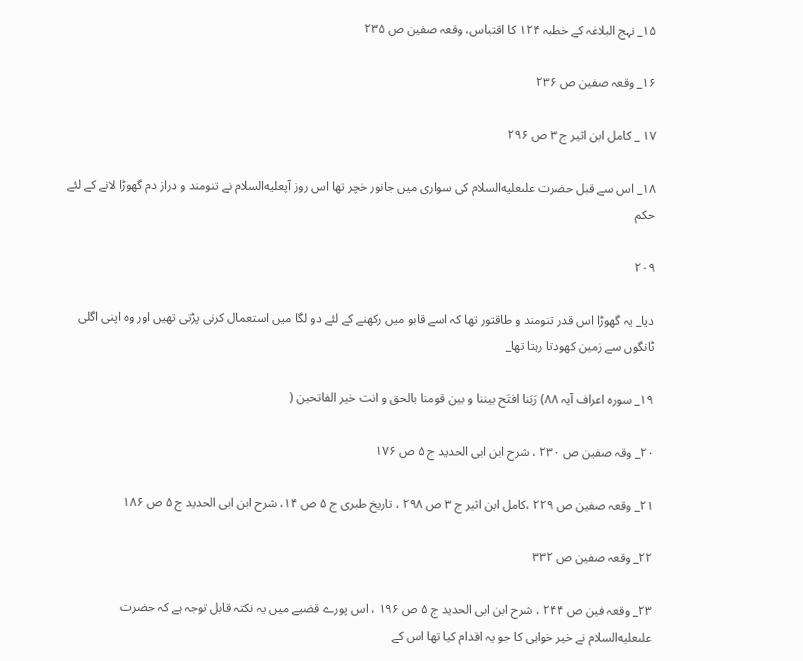۱۵_ نہج البلاغہ كے خطبہ ۱۲۴ كا اقتباس، وقعہ صفين ص ۲۳۵

۱۶_ وقعہ صفين ص ۲۳۶

۱۷ _ كامل ابن اثير ج ۳ ص ۲۹۶

۱۸_ اس سے قبل حضرت علىعليه‌السلام كى سوارى ميں جانور خچر تھا اس روز آپعليه‌السلام نے تنومند و دراز دم گھوڑا لانے كے لئے حكم

۲۰۹

ديا_ يہ گھوڑا اس قدر تنومند و طاقتور تھا كہ اسے قابو ميں ركھنے كے لئے دو لگا ميں استعمال كرنى پڑتى تھيں اور وہ اپنى اگلى ٹانگوں سے زمين كھودتا رہتا تھا_

۱۹_ سورہ اعراف آيہ ۸۸) رَبَنا افتَح بيننا و بين قومنا بالحق و انت خير الفاتحين (

۲۰_ وقہ صفين ص ۲۳۰ ، شرح ابن ابى الحديد ج ۵ ص ۱۷۶

۲۱_ وقعہ صفين ص ۲۲۹ ،كامل ابن اثير ج ۳ ص ۲۹۸ ، تاريخ طبرى ج ۵ ص ۱۴، شرح ابن ابى الحديد ج ۵ ص ۱۸۶

۲۲_ وقعہ صفين ص ۳۳۲

۲۳_ وقعہ فين ص ۲۴۴ ، شرح ابن ابى الحديد ج ۵ ص ۱۹۶ ، اس پورے قضيے ميں يہ نكتہ قابل توجہ ہے كہ حضرت علىعليه‌السلام نے خير خواہى كا جو يہ اقدام كيا تھا اس كے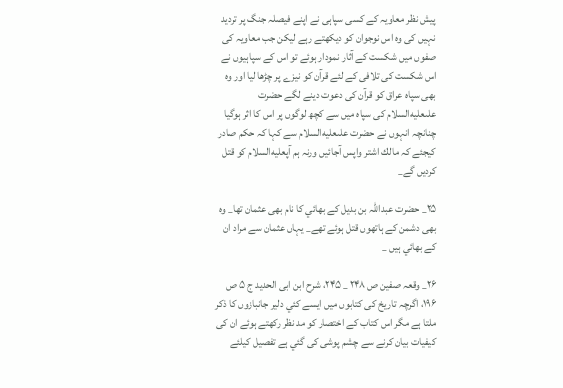پيش نظر معاويہ كے كسى سپاہى نے اپنے فيصلہ جنگ پر ترديد نہيں كى وہ اس نوجوان كو ديكھتے رہے ليكن جب معاويہ كى صفوں ميں شكست كے آثار نمودار ہوئے تو اس كے سپاہيوں نے اس شكست كى تلافى كے لئے قرآن كو نيزے پر چڑھا ليا اور وہ بھى سپاہ عراق كو قرآن كى دعوت دينے لگے حضرت علىعليه‌السلام كى سپاہ ميں سے كچھ لوگوں پر اس كا اثر ہوگيا چنانچہ انہوں نے حضرت علىعليه‌السلام سے كہا كہ حكم صادر كيجئے كہ مالك اشتر واپس آجائيں ورنہ ہم آپعليه‌السلام كو قتل كرديں گے_

۲۵_ حضرت عبداللہ بن بديل كے بھائي كا نام بھى عثمان تھا_ وہ بھى دشمن كے ہاتھوں قتل ہوئے تھے_ يہاں عثمان سے مراد ان كے بھائي ہيں _

۲۶_ وقعہ صفين ص ۲۴۸ _ ۲۴۵، شرح ابن ابى الحديد ج ۵ ص ۱۹۶، اگرچہ تاريخ كى كتابوں ميں ايسے كئي دلير جانبازوں كا ذكر ملتا ہے مگر اس كتاب كے اختصار كو مد نظر ركھتے ہوئے ان كى كيفيات بيان كرنے سے چشم پوشى كى گئي ہے تفصيل كيلئے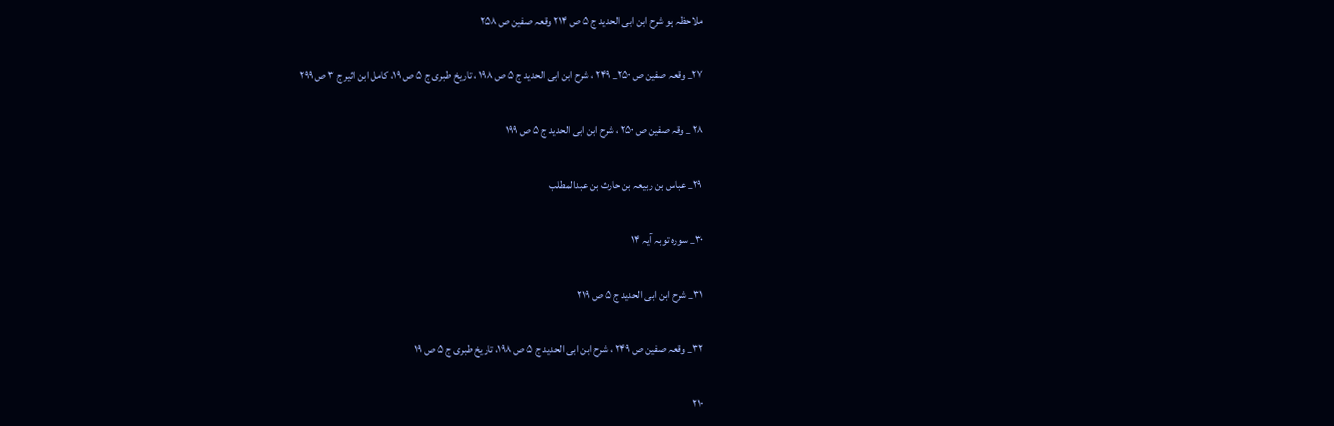ملاحظہ ہو شرح ابن ابى الحديد ج ۵ ص ۲۱۴ وقعہ صفين ص ۲۵۸

۲۷_ وقعہ صفين ص ۲۵۰_ ۲۴۹ ، شرح ابن ابى الحديد ج ۵ ص ۱۹۸ ، تاريخ طبرى ج ۵ ص ۱۹، كامل ابن اثير ج ۳ ص ۲۹۹

۲۸ _ وقہ صفين ص ۲۵۰ ، شرح ابن ابى الحديد ج ۵ ص ۱۹۹

۲۹_ عباس بن ربيعہ بن حارث بن عبدالمطلب

۳۰_ سورہ توبہ آيہ ۱۴

۳۱_ شرح ابن ابى الحديد ج ۵ ص ۲۱۹

۳۲_ وقعہ صفين ص ۲۴۹ ، شرح ابن ابى الحديد ج ۵ ص ۱۹۸، تاريخ طبرى ج ۵ ص ۱۹

۲۱۰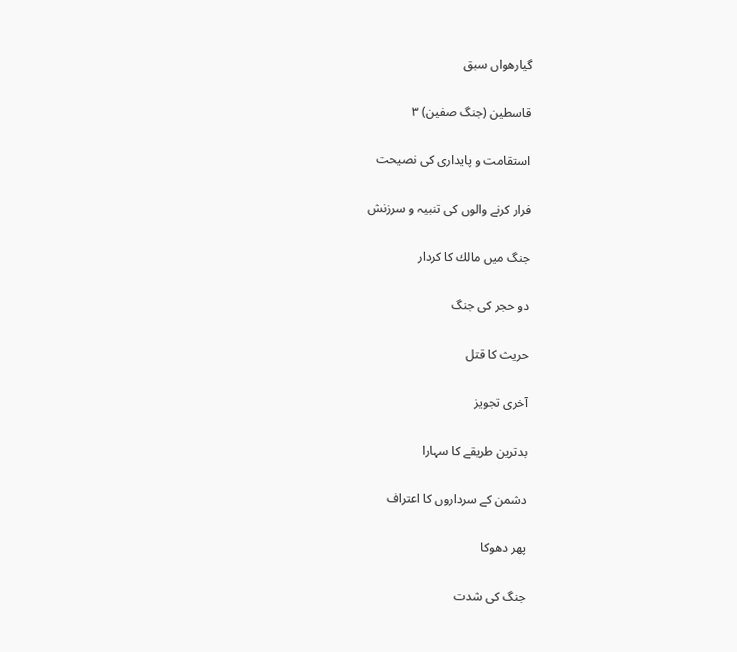گيارھواں سبق

قاسطين (جنگ صفين) ۳

استقامت و پايدارى كى نصيحت

فرار كرنے والوں كى تنبيہ و سرزنش

جنگ ميں مالك كا كردار

دو حجر كى جنگ

حريث كا قتل

آخرى تجويز

بدترين طريقے كا سہارا

دشمن كے سرداروں كا اعتراف

پھر دھوكا

جنگ كى شدت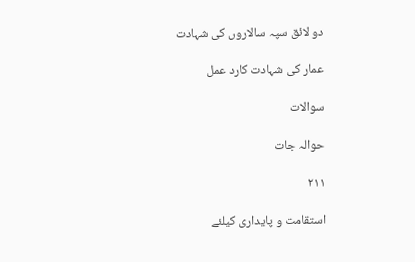دو لائق سپہ سالاروں كى شہادت

عمار كى شہادت كارد عمل

سوالات

حوالہ جات

۲۱۱

استقامت و پايدارى كيلئے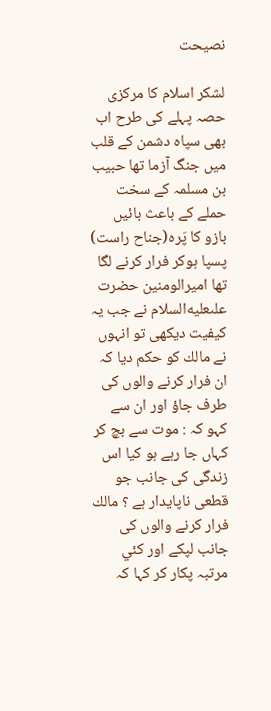نصيحت

لشكر اسلام كا مركزى حصہ پہلے كى طرح اب بھى سپاہ دشمن كے قلب ميں جنگ آزما تھا حبيب بن مسلمہ كے سخت حملے كے باعث بائيں بازو كا پَرہ(جناح راست) پسپا ہوكر فرار كرنے لگا تھا اميرالومنين حضرت علىعليه‌السلام نے جب يہ كيفيت ديكھى تو انہوں نے مالك كو حكم ديا كہ ان فرار كرنے والوں كى طرف جاؤ اور ان سے كہو كہ : موت سے بچ كر كہاں جا رہے ہو كيا اس زندگى كى جانب جو قطعى ناپايدار ہے ؟ مالك فرار كرنے والوں كى جانب لپكے اور كئي مرتبہ پكار كر كہا كہ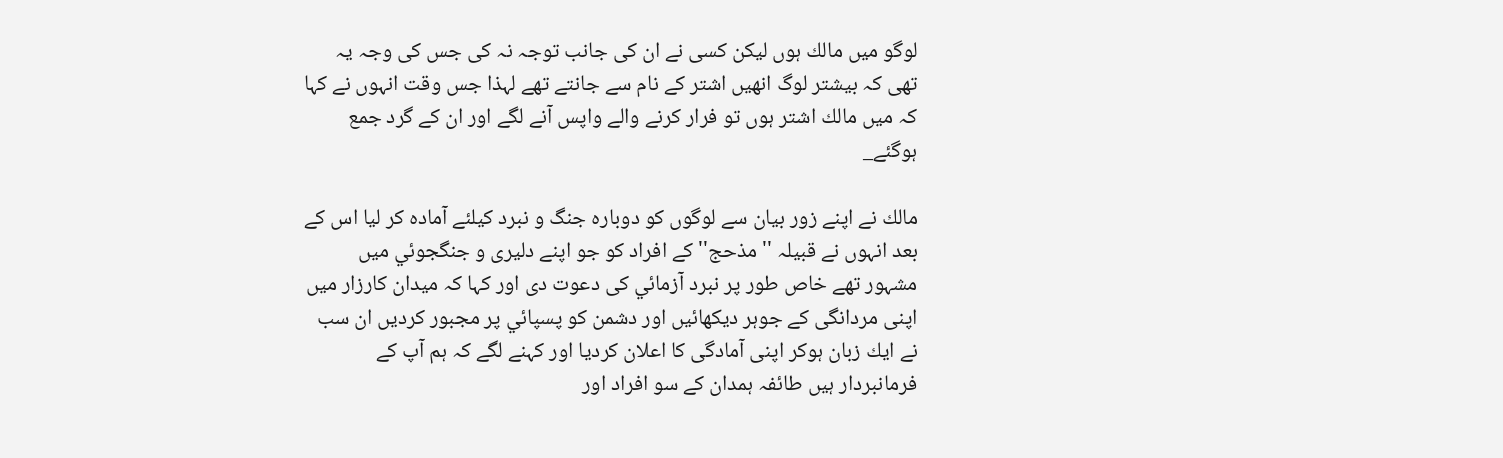لوگو ميں مالك ہوں ليكن كسى نے ان كى جانب توجہ نہ كى جس كى وجہ يہ تھى كہ بيشتر لوگ انھيں اشتر كے نام سے جانتے تھے لہذا جس وقت انہوں نے كہا كہ ميں مالك اشتر ہوں تو فرار كرنے والے واپس آنے لگے اور ان كے گرد جمع ہوگئے_

مالك نے اپنے زور بيان سے لوگوں كو دوبارہ جنگ و نبرد كيلئے آمادہ كر ليا اس كے بعد انہوں نے قبيلہ '' مذحج'' كے افراد كو جو اپنے دليرى و جنگجوئي ميں مشہور تھے خاص طور پر نبرد آزمائي كى دعوت دى اور كہا كہ ميدان كارزار ميں اپنى مردانگى كے جوہر ديكھائيں اور دشمن كو پسپائي پر مجبور كرديں ان سب نے ايك زبان ہوكر اپنى آمادگى كا اعلان كرديا اور كہنے لگے كہ ہم آپ كے فرمانبردار ہيں طائفہ ہمدان كے سو افراد اور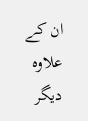ان كے علاوہ ديگر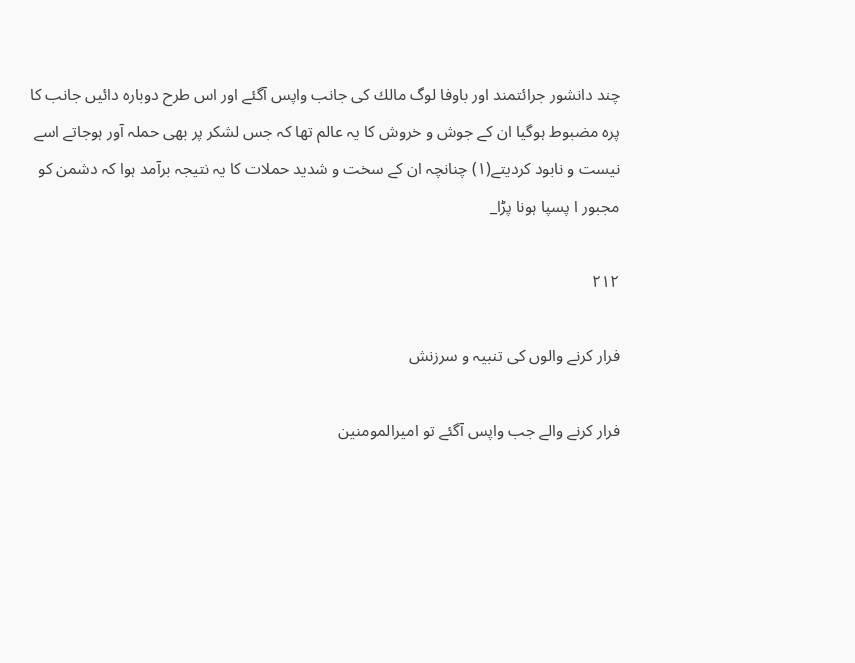چند دانشور جرائتمند اور باوفا لوگ مالك كى جانب واپس آگئے اور اس طرح دوبارہ دائيں جانب كا پرہ مضبوط ہوگيا ان كے جوش و خروش كا يہ عالم تھا كہ جس لشكر پر بھى حملہ آور ہوجاتے اسے نيست و نابود كرديتے(۱) چنانچہ ان كے سخت و شديد حملات كا يہ نتيجہ برآمد ہوا كہ دشمن كو مجبور ا پسپا ہونا پڑا_

۲۱۲

فرار كرنے والوں كى تنبيہ و سرزنش

فرار كرنے والے جب واپس آگئے تو اميرالمومنين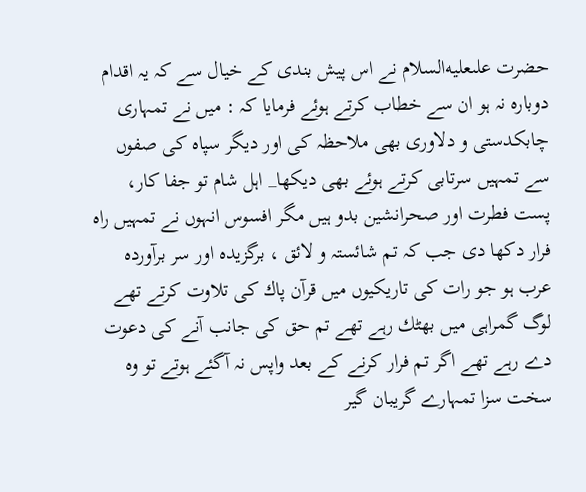حضرت علىعليه‌السلام نے اس پيش بندى كے خيال سے كہ يہ اقدام دوبارہ نہ ہو ان سے خطاب كرتے ہوئے فرمايا كہ : ميں نے تمہارى چابكدستى و دلاورى بھى ملاحظہ كى اور ديگر سپاہ كى صفوں سے تمہيں سرتابى كرتے ہوئے بھى ديكھا_ اہل شام تو جفا كار، پست فطرت اور صحرانشين بدو ہيں مگر افسوس انہوں نے تمہيں راہ فرار دكھا دى جب كہ تم شائستہ و لائق ، برگزيدہ اور سر برآوردہ عرب ہو جو رات كى تاريكيوں ميں قرآن پاك كى تلاوت كرتے تھے لوگ گمراہى ميں بھٹك رہے تھے تم حق كى جانب آنے كى دعوت دے رہے تھے اگر تم فرار كرنے كے بعد واپس نہ آگئے ہوتے تو وہ سخت سزا تمہارے گريبان گير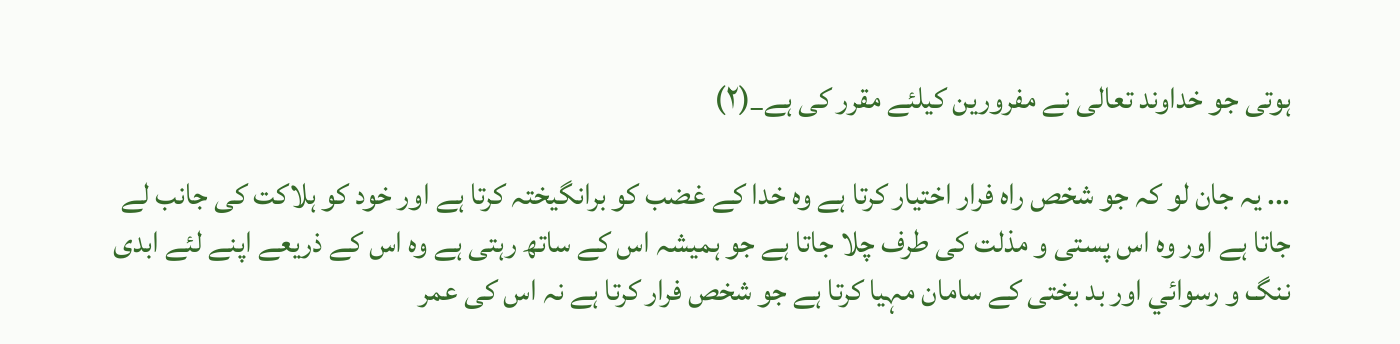ہوتى جو خداوند تعالى نے مفرورين كيلئے مقرر كى ہے_(۲)

... يہ جان لو كہ جو شخص راہ فرار اختيار كرتا ہے وہ خدا كے غضب كو برانگيختہ كرتا ہے اور خود كو ہلاكت كى جانب لے جاتا ہے اور وہ اس پستى و مذلت كى طرف چلا جاتا ہے جو ہميشہ اس كے ساتھ رہتى ہے وہ اس كے ذريعے اپنے لئے ابدى ننگ و رسوائي اور بد بختى كے سامان مہيا كرتا ہے جو شخص فرار كرتا ہے نہ اس كى عمر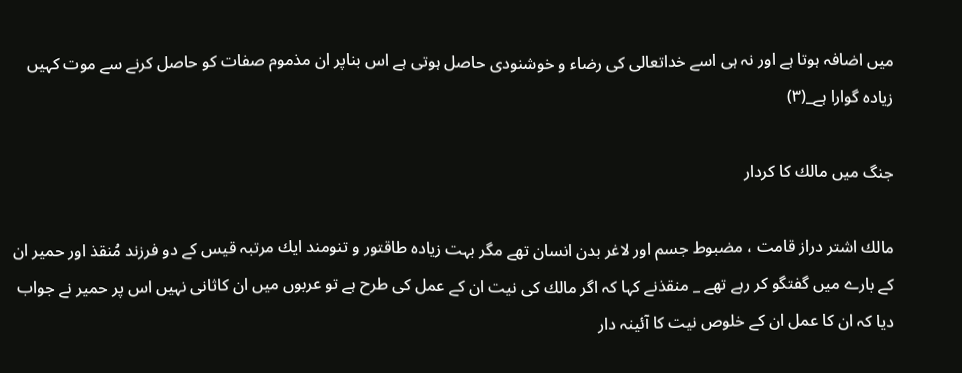ميں اضافہ ہوتا ہے اور نہ ہى اسے خداتعالى كى رضاء و خوشنودى حاصل ہوتى ہے اس بناپر ان مذموم صفات كو حاصل كرنے سے موت كہيں زيادہ گوارا ہے_(۳)

جنگ ميں مالك كا كردار

مالك اشتر دراز قامت ، مضبوط جسم اور لاغر بدن انسان تھے مگر بہت زيادہ طاقتور و تنومند ايك مرتبہ قيس كے دو فرزند مُنقذ اور حمير ان كے بارے ميں گفتگو كر رہے تھے _ منقذنے كہا كہ اگر مالك كى نيت ان كے عمل كى طرح ہے تو عربوں ميں ان كاثانى نہيں اس پر حمير نے جواب ديا كہ ان كا عمل ان كے خلوص نيت كا آئينہ دار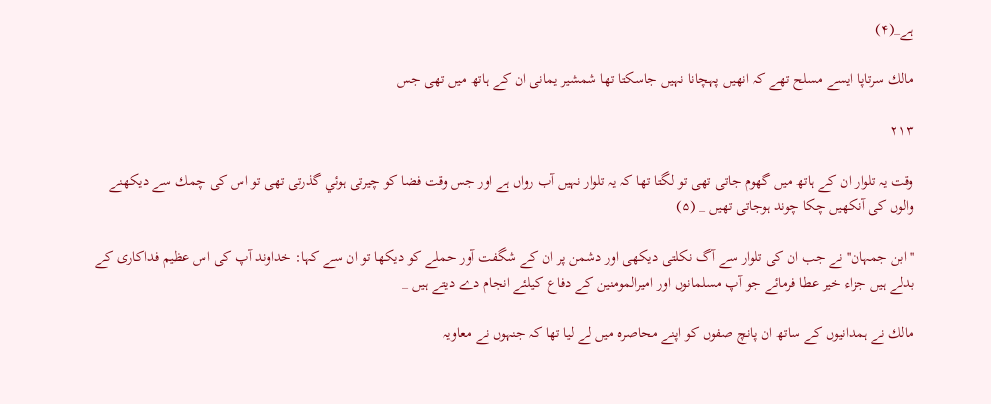ہے_(۴)

مالك سرتاپا ايسے مسلح تھے كہ انھيں پہچانا نہيں جاسكتا تھا شمشير يمانى ان كے ہاتھ ميں تھى جس

۲۱۳

وقت يہ تلوار ان كے ہاتھ ميں گھوم جاتى تھى تو لگتا تھا كہ يہ تلوار نہيں آب رواں ہے اور جس وقت فضا كو چيرتى ہوئي گذرتى تھى تو اس كى چمك سے ديكھنے والوں كى آنكھيں چكا چوند ہوجاتى تھيں _ (۵)

''ابن جمہان'' نے جب ان كى تلوار سے آگ نكلتى ديكھى اور دشمن پر ان كے شگفت آور حملے كو ديكھا تو ان سے كہا: خداوند آپ كى اس عظيم فداكارى كے بدلے ہيں جزاء خير عطا فرمائے جو آپ مسلمانوں اور اميرالمومنين كے دفاع كيلئے انجام دے ديتے ہيں _

مالك نے ہمدانيوں كے ساتھ ان پانچ صفوں كو اپنے محاصرہ ميں لے ليا تھا كہ جنہوں نے معاويہ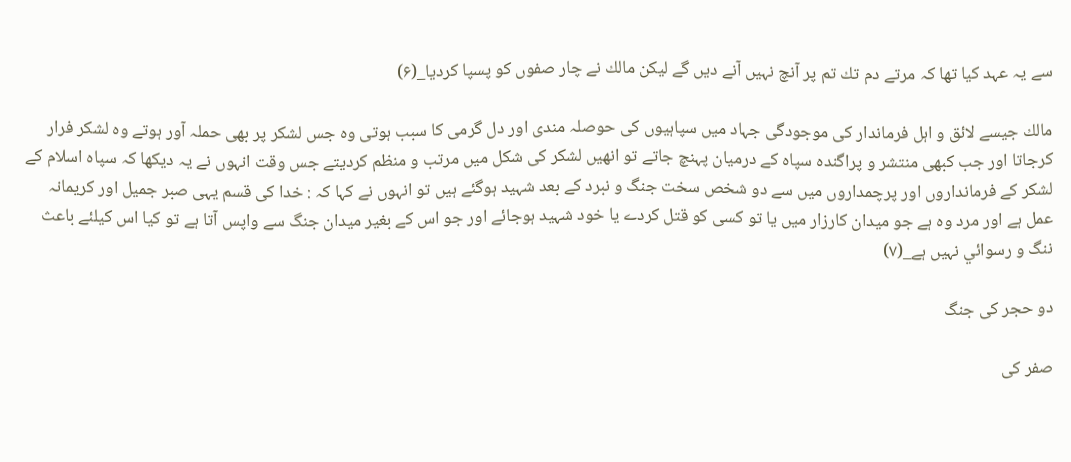سے يہ عہد كيا تھا كہ مرتے دم تك تم پر آنچ نہيں آنے ديں گے ليكن مالك نے چار صفوں كو پسپا كرديا_(۶)

مالك جيسے لائق و اہل فرماندار كى موجودگى جہاد ميں سپاہيوں كى حوصلہ مندى اور دل گرمى كا سبب ہوتى وہ جس لشكر پر بھى حملہ آور ہوتے وہ لشكر فرار كرجاتا اور جب كبھى منتشر و پراگندہ سپاہ كے درميان پہنچ جاتے تو انھيں لشكر كى شكل ميں مرتب و منظم كرديتے جس وقت انہوں نے يہ ديكھا كہ سپاہ اسلام كے لشكر كے فرمانداروں اور پرچمداروں ميں سے دو شخص سخت جنگ و نبرد كے بعد شہيد ہوگئے ہيں تو انہوں نے كہا كہ : خدا كى قسم يہى صبر جميل اور كريمانہ عمل ہے اور مرد وہ ہے جو ميدان كارزار ميں يا تو كسى كو قتل كردے يا خود شہيد ہوجائے اور جو اس كے بغير ميدان جنگ سے واپس آتا ہے تو كيا اس كيلئے باعث ننگ و رسوائي نہيں ہے_(۷)

دو حجر كى جنگ

صفر كى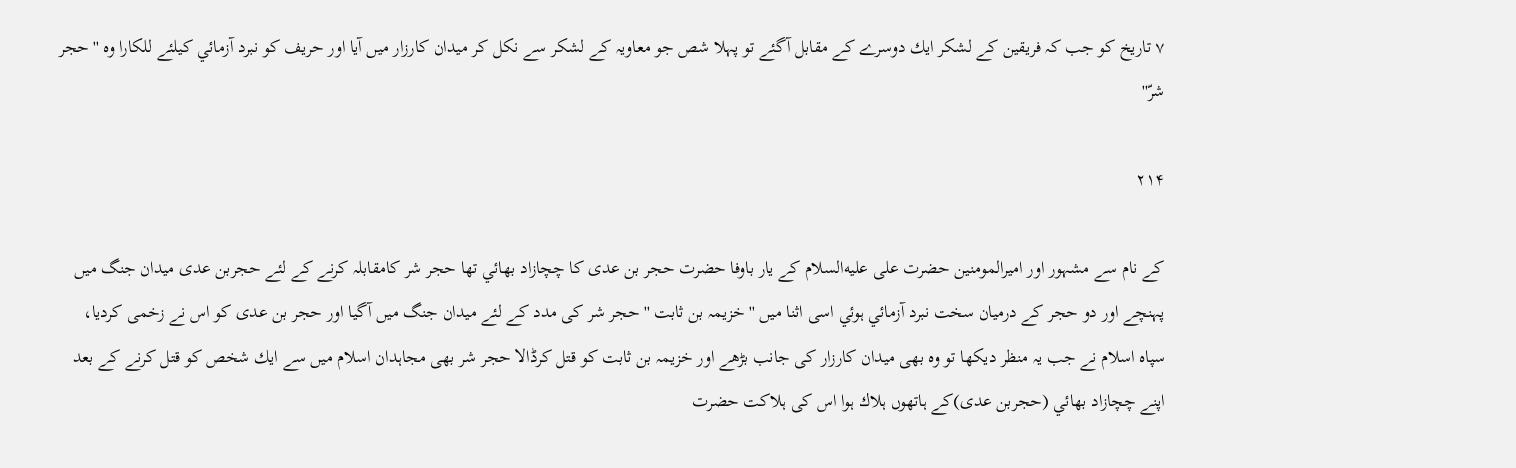۷ تاريخ كو جب كہ فريقين كے لشكر ايك دوسرے كے مقابل آگئے تو پہلا شص جو معاويہ كے لشكر سے نكل كر ميدان كارزار ميں آيا اور حريف كو نبرد آزمائي كيلئے للكارا وہ ''حجر شرّ''

۲۱۴

كے نام سے مشہور اور اميرالمومنين حضرت على عليه‌السلام كے يار باوفا حضرت حجر بن عدى كا چچازاد بھائي تھا حجر شر كامقابلہ كرنے كے لئے حجربن عدى ميدان جنگ ميں پہنچے اور دو حجر كے درميان سخت نبرد آزمائي ہوئي اسى اثنا ميں '' خزيمہ بن ثابت '' حجر شر كى مدد كے لئے ميدان جنگ ميں آگيا اور حجر بن عدى كو اس نے زخمى كرديا، سپاہ اسلام نے جب يہ منظر ديكھا تو وہ بھى ميدان كارزار كى جانب بڑھے اور خزيمہ بن ثابت كو قتل كرڈالا حجر شر بھى مجاہدان اسلام ميں سے ايك شخص كو قتل كرنے كے بعد اپنے چچازاد بھائي (حجربن عدى)كے ہاتھوں ہلاك ہوا اس كى ہلاكت حضرت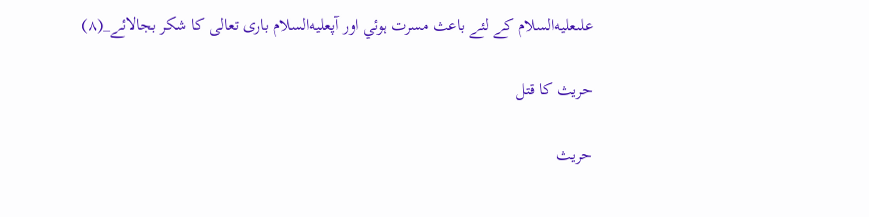علىعليه‌السلام كے لئے باعث مسرت ہوئي اور آپعليه‌السلام بارى تعالى كا شكر بجالائے_(۸)

حريث كا قتل

حريث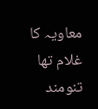معاويہ كا غلام تھا تنومند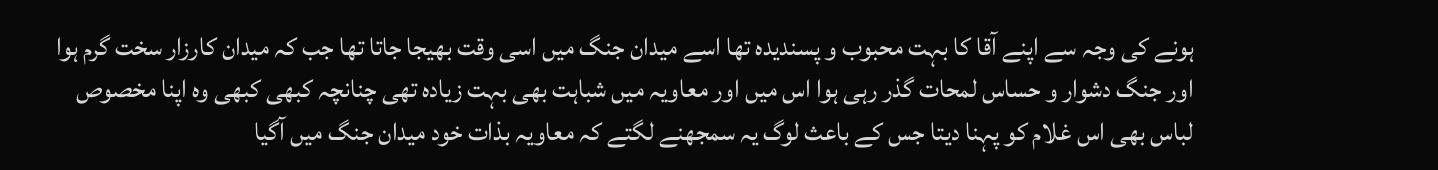ہونے كى وجہ سے اپنے آقا كا بہت محبوب و پسنديدہ تھا اسے ميدان جنگ ميں اسى وقت بھيجا جاتا تھا جب كہ ميدان كارزار سخت گرم ہوا اور جنگ دشوار و حساس لمحات گذر رہى ہوا اس ميں اور معاويہ ميں شباہت بھى بہت زيادہ تھى چنانچہ كبھى كبھى وہ اپنا مخصوص لباس بھى اس غلام كو پہنا ديتا جس كے باعث لوگ يہ سمجھنے لگتے كہ معاويہ بذات خود ميدان جنگ ميں آگيا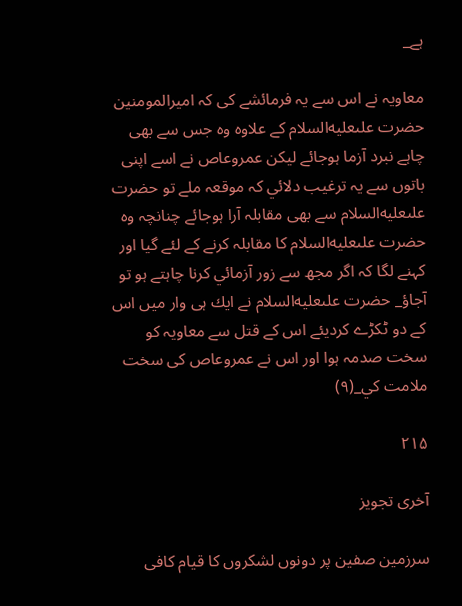ہے_

معاويہ نے اس سے يہ فرمائشے كى كہ اميرالمومنين حضرت علىعليه‌السلام كے علاوہ وہ جس سے بھى چاہے نبرد آزما ہوجائے ليكن عمروعاص نے اسے اپنى باتوں سے يہ ترغيب دلائي كہ موقعہ ملے تو حضرت علىعليه‌السلام سے بھى مقابلہ آرا ہوجائے چنانچہ وہ حضرت علىعليه‌السلام كا مقابلہ كرنے كے لئے گيا اور كہنے لگا كہ اگر مجھ سے زور آزمائي كرنا چاہتے ہو تو آجاؤ_ حضرت علىعليه‌السلام نے ايك ہى وار ميں اس كے دو ٹكڑے كرديئے اس كے قتل سے معاويہ كو سخت صدمہ ہوا اور اس نے عمروعاص كى سخت ملامت كي_(۹)

۲۱۵

آخرى تجويز

سرزمين صفين پر دونوں لشكروں كا قيام كافى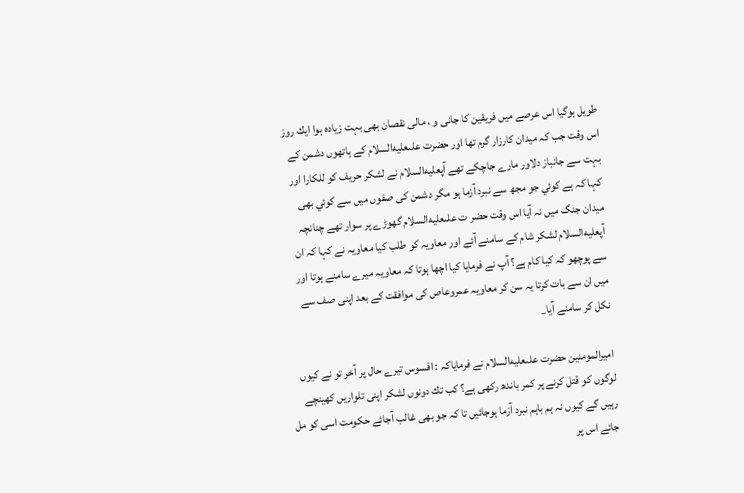طويل ہوگيا اس عرصے ميں فريقين كا جانى و ، مالى نقصان بھى بہت زيادہ ہوا ايك روز اس وقت جب كہ ميدان كارزار گرم تھا اور حضرت علىعليه‌السلام كے ہاتھوں دشمن كے بہت سے جانباز دلاور مارے جاچكے تھے آپعليه‌السلام نے لشكر حريف كو للكارا اور كہا كہ ہے كوئي جو مجھ سے نبرد آزما ہو مگر دشمن كى صفوں ميں سے كوئي بھى ميدان جنگ ميں نہ آيا اس وقت حضر ت علىعليه‌السلام گھوڑے پر سوار تھے چنانچہ آپعليه‌السلام لشكر شام كے سامنے آئے اور معاويہ كو طلب كيا معاويہ نے كہا كہ ان سے پوچھو كہ كيا كام ہے؟ آپ نے فرمايا كيا اچھا ہوتا كہ معاويہ ميرے سامنے ہوتا اور ميں ان سے بات كرتا يہ سن كر معاويہ عمروعاص كى موافقت كے بعد اپنى صف سے نكل كر سامنے آيا_

اميرالمومنين حضرت علىعليه‌السلام نے فرماياكہ : افسوس تيرے حال پر آخر تو نے كيوں لوگوں كو قتل كرنے پر كمر باندھ ركھى ہے؟ كب تك دونوں لشكر اپنى تلواريں كھينچے رہيں گے كيوں نہ ہم باہم نبرد آزما ہوجائيں تا كہ جو بھى غالب آجائے حكومت اسى كو مل جائے اس پر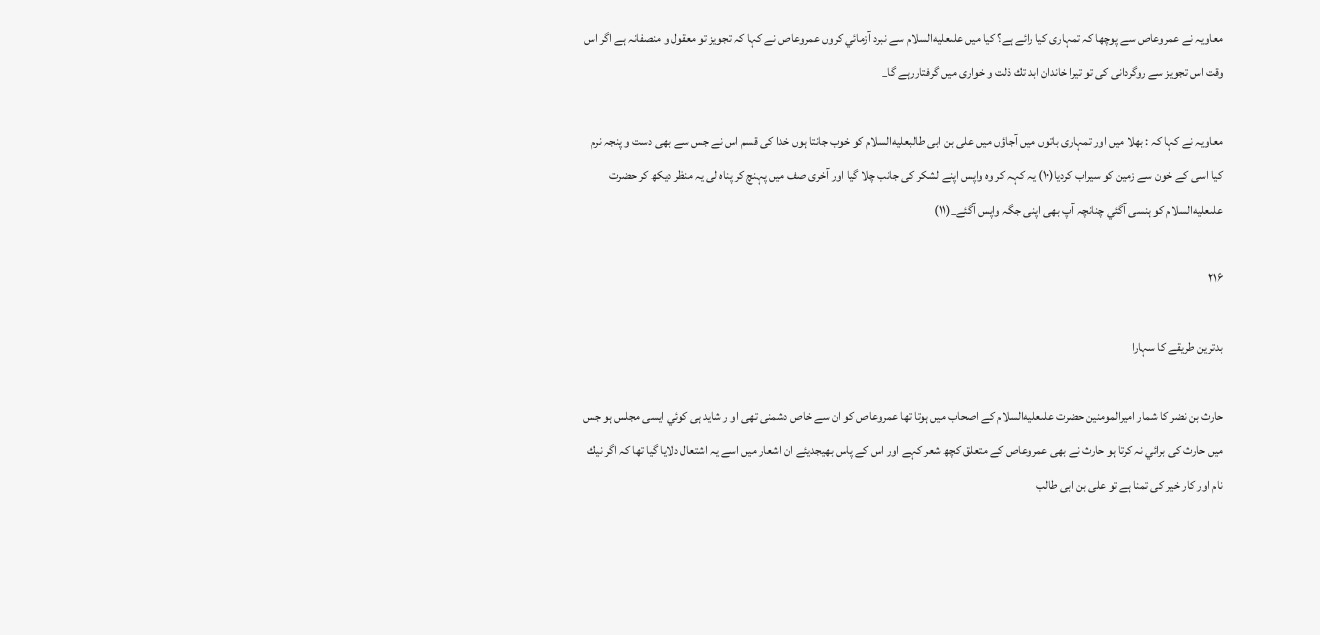معاويہ نے عمروعاص سے پوچھا كہ تمہارى كيا رائے ہے؟ كيا ميں علىعليه‌السلام سے نبرد آزمائي كروں عمروعاص نے كہا كہ تجويز تو معقول و منصفانہ ہے اگر اس وقت اس تجويز سے روگردانى كى تو تيرا خاندان ابد تك ذلت و خوارى ميں گرفتاررہے گا_

معاويہ نے كہا كہ : بھلا ميں اور تمہارى باتوں ميں آجاؤں ميں على بن ابى طالبعليه‌السلام كو خوب جانتا ہوں خدا كى قسم اس نے جس سے بھى دست و پنجہ نرم كيا اسى كے خون سے زمين كو سيراب كرديا(۱۰) يہ كہہ كر وہ واپس اپنے لشكر كى جانب چلا گيا اور آخرى صف ميں پہنچ كر پناہ لى يہ منظر ديكھ كر حضرت علىعليه‌السلام كو ہنسى آگئي چنانچہ آپ بھى اپنى جگہ واپس آگئے_(۱۱)

۲۱۶

بدترين طريقے كا سہارا

حارث بن نضر كا شمار اميرالمومنين حضرت علىعليه‌السلام كے اصحاب ميں ہوتا تھا عمروعاص كو ان سے خاص دشمنى تھى او ر شايد ہى كوئي ايسى مجلس ہو جس ميں حارث كى برائي نہ كرتا ہو حارث نے بھى عمروعاص كے متعلق كچھ شعر كہے اور اس كے پاس بھيجديئے ان اشعار ميں اسے يہ اشتعال دلايا گيا تھا كہ اگر نيك نام اور كار خير كى تمنا ہے تو على بن ابى طالب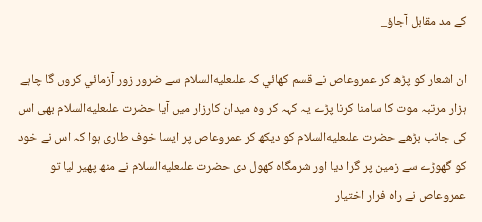كے مد مقابل آجاؤ_

ان اشعار كو پڑھ كر عمروعاص نے قسم كھائي كہ علىعليه‌السلام سے ضرور زور آزمائي كروں گا چاہے ہزار مرتبہ موت كا سامنا كرنا پڑے يہ كہہ كر وہ ميدان كارزار ميں آيا حضرت علىعليه‌السلام بھى اس كى جانب بڑھے حضرت علىعليه‌السلام كو ديكھ كر عمروعاص پر ايسا خوف طارى ہوا كہ اس نے خود كو گھوڑے سے زمين پر گرا ديا اور شرمگاہ كھول دى حضرت علىعليه‌السلام نے منھ پھير ليا تو عمروعاص نے راہ فرار اختيار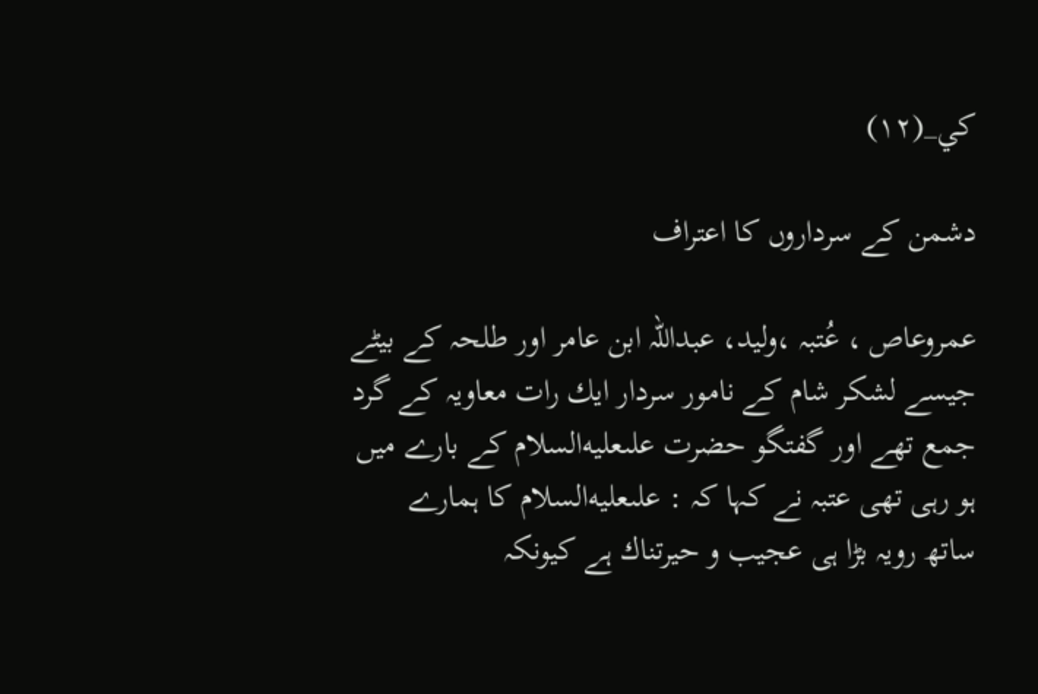كي_(۱۲)

دشمن كے سرداروں كا اعتراف

عمروعاص ، عُتبہ ،وليد، عبداللہ ابن عامر اور طلحہ كے بيٹے جيسے لشكر شام كے نامور سردار ايك رات معاويہ كے گرد جمع تھے اور گفتگو حضرت علىعليه‌السلام كے بارے ميں ہو رہى تھى عتبہ نے كہا كہ : علىعليه‌السلام كا ہمارے ساتھ رويہ بڑا ہى عجيب و حيرتناك ہے كيونكہ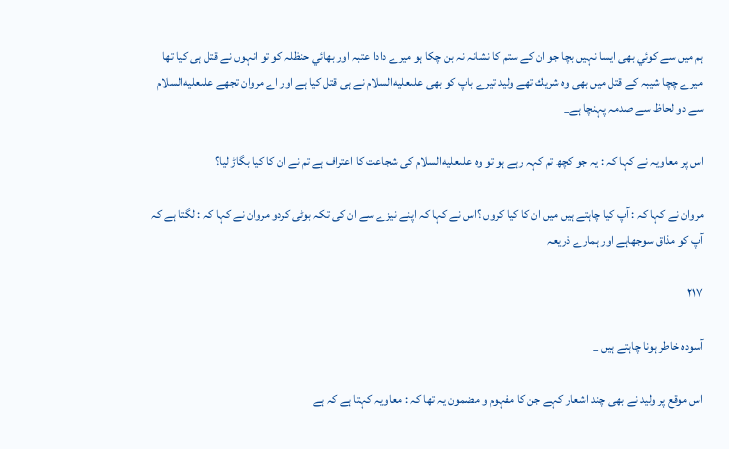ہم ميں سے كوئي بھى ايسا نہيں بچا جو ان كے ستم كا نشانہ نہ بن چكا ہو ميرے دادا عتبہ اور بھائي حنظلہ كو تو انہوں نے قتل ہى كيا تھا ميرے چچا شيبہ كے قتل ميں بھى وہ شريك تھے وليد تيرے باپ كو بھى علىعليه‌السلام نے ہى قتل كيا ہے اور اے مروان تجھے علىعليه‌السلام سے دو لحاظ سے صدمہ پہنچا ہے_

اس پر معاويہ نے كہا كہ : يہ جو كچھ تم كہہ رہے ہو تو وہ علىعليه‌السلام كى شجاعت كا اعتراف ہے تم نے ان كا كيا بگاڑ ليا؟

مروان نے كہا كہ : آپ كيا چاہتے ہيں ميں ان كا كيا كروں ؟اس نے كہا كہ اپنے نيزے سے ان كى تكہ بوٹى كردو مروان نے كہا كہ : لگتا ہے كہ آپ كو مذاق سوجھاہے اور ہمارے ذريعہ

۲۱۷

آسودہ خاطر ہونا چاہتے ہيں _

اس موقع پر وليد نے بھى چند اشعار كہے جن كا مفہوم و مضمون يہ تھا كہ : معاويہ كہتا ہے كہ ہے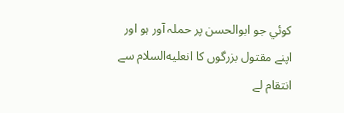كوئي جو ابوالحسن پر حملہ آور ہو اور اپنے مقتول بزرگوں كا انعليه‌السلام سے انتقام لے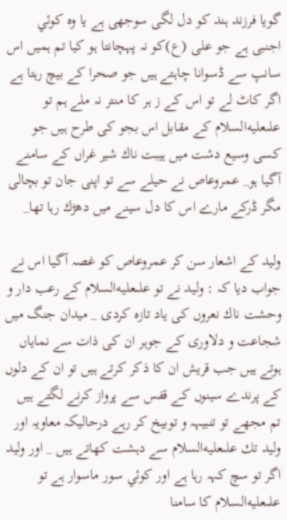گويا فرزند ہند كو دل لگى سوجھى ہے يا وہ كوئي اجنبى ہے جو على (ع)كو نہ پہچانتا ہو كيا تم ہميں اس سانپ سے ڈسوانا چاہتے ہيں جو صحرا كے بيچ رہتا ہے اگر كاٹ لے تو اس كے ز ہر كا منتر نہ ملے ہم تو علىعليه‌السلام كے مقابل اس بجو كى طرح ہيں جو كسى وسيع دشت ميں ہيبت ناك شير غراں كے سامنے آگيا ہو_ عمروعاص نے حيلے سے تو اپنى جان تو بچالى مگر ڈركے مارے اس كا دل سينے ميں دھڑك رہا تھا_

وليد كے اشعار سن كر عمروعاص كو غصہ آگيا اس نے جواب ديا كہ : وليد نے تو علىعليه‌السلام كے رعب دار و وحشت ناك نعروں كى ياد تازہ كردى _ ميدان جنگ ميں شجاعت و دلاورى كے جوہر ان كى ذات سے نماياں ہوتے ہيں جب قريش ان كا ذكر كرتے ہيں تو ان كے دلوں كے پرندے سينوں كے قفس سے پرواز كرنے لگتے ہيں تم مجھے تو تنبيہہ و توبيخ كر رہے درحاليكہ معاويہ اور وليد تك علىعليه‌السلام سے دہشت كھاتے ہيں _ اور وليد اگر تو سچ كہہ رہا ہے اور كوئي سور ماسوار ہے تو علىعليه‌السلام كا سامنا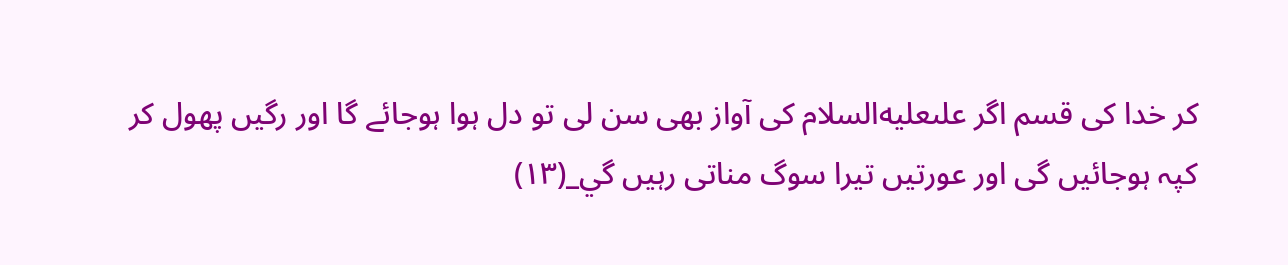كر خدا كى قسم اگر علىعليه‌السلام كى آواز بھى سن لى تو دل ہوا ہوجائے گا اور رگيں پھول كر كپہ ہوجائيں گى اور عورتيں تيرا سوگ مناتى رہيں گي_(۱۳)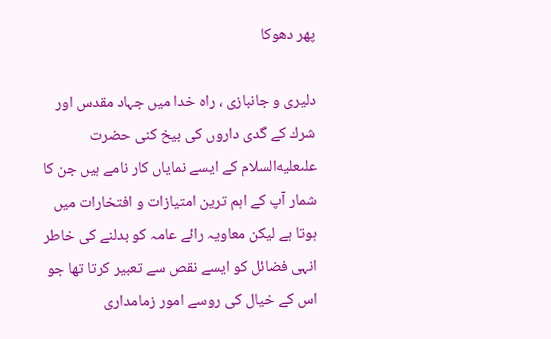پھر دھوكا

دليرى و جانبازى ، راہ خدا ميں جہاد مقدس اور شرك كے گدى داروں كى بيخ كنى حضرت علىعليه‌السلام كے ايسے نماياں كار نامے ہيں جن كا شمار آپ كے اہم ترين امتيازات و افتخارات ميں ہوتا ہے ليكن معاويہ رائے عامہ كو بدلنے كى خاطر انہى فضائل كو ايسے نقص سے تعبير كرتا تھا جو اس كے خيال كى روسے امور زمامدارى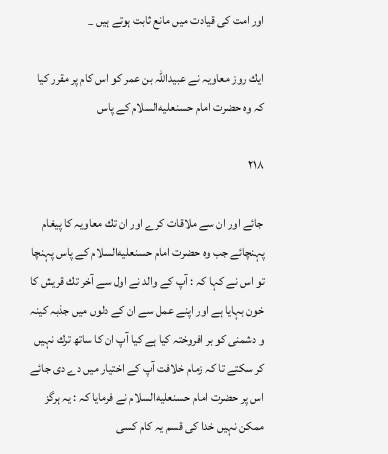اور امت كى قيادت ميں مانع ثابت ہوتے ہيں _

ايك روز معاويہ نے عبيداللہ بن عمر كو اس كام پر مقرر كيا كہ وہ حضرت امام حسنعليه‌السلام كے پاس

۲۱۸

جائے اور ان سے ملاقات كرے اور ان تك معاويہ كا پيغام پہنچائے جب وہ حضرت امام حسنعليه‌السلام كے پاس پہنچا تو اس نے كہا كہ : آپ كے والد نے اول سے آخر تك قريش كا خون بہايا ہے اور اپنے عمل سے ان كے دلوں ميں جذبہ كينہ و دشمنى كو بر افروختہ كيا ہے كيا آپ ان كا ساتھ ترك نہيں كر سكتے تا كہ زمام خلافت آپ كے اختيار ميں دے دى جائے اس پر حضرت امام حسنعليه‌السلام نے فرمايا كہ : يہ ہرگز ممكن نہيں خدا كى قسم يہ كام كسى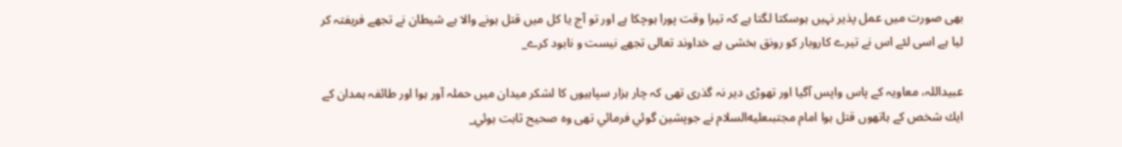بھى صورت ميں عمل پذير نہيں ہوسكتا لگتا ہے كہ تيرا وقت پورا ہوچكا ہے اور تو آج يا كل ميں قتل ہونے والا ہے شيطان نے تجھے فريفتہ كر ليا ہے اسى لئے اس نے تيرے كاروبار كو رونق بخشى ہے خداوند تعالى تجھے نيست و نابود كرے_

عبيداللہ، معاويہ كے پاس واپس آگيا اور تھوڑى دير نہ گذرى تھى كہ چار ہزار سپاہيوں كا لشكر ميدان ميں حملہ آور ہوا اور طائفہ ہمدان كے ايك شخص كے ہاتھوں قتل ہوا امام مجتبىعليه‌السلام نے جوپشين گوئي فرمائي تھى وہ صحيح ثابت ہوئي_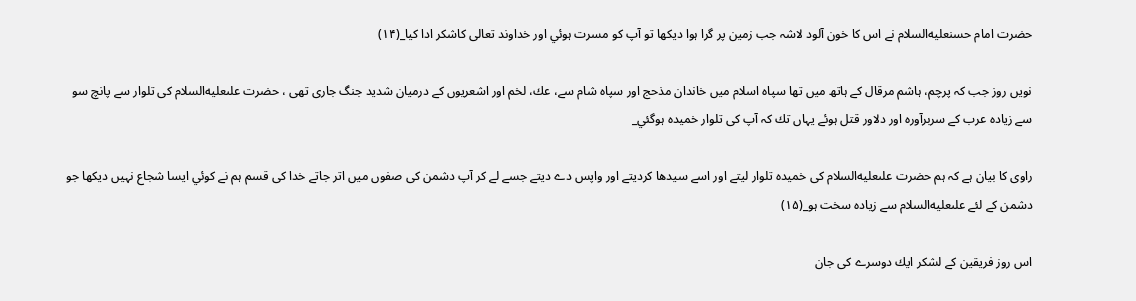حضرت امام حسنعليه‌السلام نے اس كا خون آلود لاشہ جب زمين پر گرا ہوا ديكھا تو آپ كو مسرت ہوئي اور خداوند تعالى كاشكر ادا كيا_(۱۴)

نويں روز جب كہ پرچم، ہاشم مرقال كے ہاتھ ميں تھا سپاہ اسلام ميں خاندان مذحج اور سپاہ شام سے، عك، لخم اور اشعريوں كے درميان شديد جنگ جارى تھى ، حضرت علىعليه‌السلام كى تلوار سے پانچ سو سے زيادہ عرب كے سربرآورہ اور دلاور قتل ہوئے يہاں تك كہ آپ كى تلوار خميدہ ہوگئي_

راوى كا بيان ہے كہ ہم حضرت علىعليه‌السلام كى خميدہ تلوار ليتے اور اسے سيدھا كرديتے اور واپس دے ديتے جسے لے كر آپ دشمن كى صفوں ميں اتر جاتے خدا كى قسم ہم نے كوئي ايسا شجاع نہيں ديكھا جو دشمن كے لئے علىعليه‌السلام سے زيادہ سخت ہو_(۱۵)

اس روز فريقين كے لشكر ايك دوسرے كى جان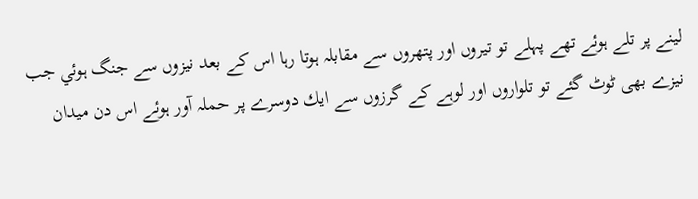لينے پر تلے ہوئے تھے پہلے تو تيروں اور پتھروں سے مقابلہ ہوتا رہا اس كے بعد نيزوں سے جنگ ہوئي جب نيزے بھى ٹوٹ گئے تو تلواروں اور لوہے كے گرزوں سے ايك دوسرے پر حملہ آور ہوئے اس دن ميدان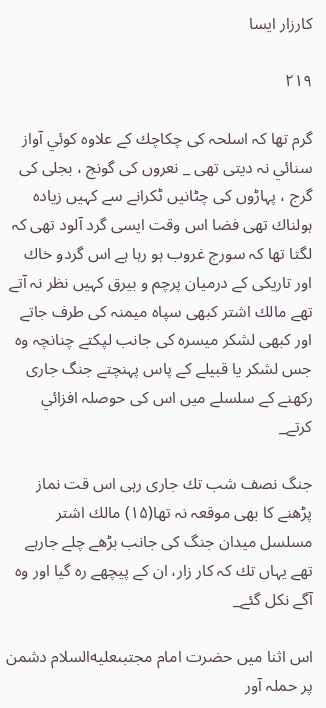كارزار ايسا

۲۱۹

گرم تھا كہ اسلحہ كى چكاچك كے علاوہ كوئي آواز سنائي نہ ديتى تھى _ نعروں كى گونج ، بجلى كى گرج ، پہاڑوں كى چٹانيں ٹكرانے سے كہيں زيادہ ہولناك تھى فضا اس وقت ايسى گرد آلود تھى كہ لگتا تھا كہ سورج غروب ہو رہا ہے اس گردو خاك اور تاريكى كے درميان پرچم و بيرق كہيں نظر نہ آتے تھے مالك اشتر كبھى سپاہ ميمنہ كى طرف جاتے اور كبھى لشكر ميسرہ كى جانب لپكتے چنانچہ وہ جس لشكر يا قبيلے كے پاس پہنچتے جنگ جارى ركھنے كے سلسلے ميں اس كى حوصلہ افزائي كرتے_

جنگ نصف شب تك جارى رہى اس قت نماز پڑھنے كا بھى موقعہ نہ تھا(۱۵) مالك اشتر مسلسل ميدان جنگ كى جانب بڑھے چلے جارہے تھے يہاں تك كہ كار زار، ان كے پيچھے رہ گيا اور وہ آگے نكل گئے_

اس اثنا ميں حضرت امام مجتبىعليه‌السلام دشمن پر حملہ آور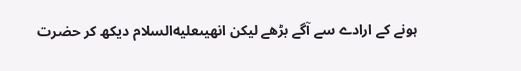ہونے كے ارادے سے آگے بڑھے ليكن انھيںعليه‌السلام ديكھ كر حضرت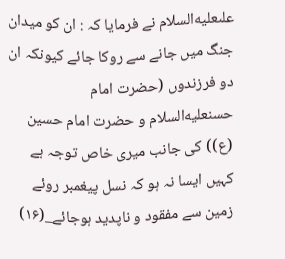علىعليه‌السلام نے فرمايا كہ : ان كو ميدان جنگ ميں جانے سے روكا جائے كيونكہ ان دو فرزندوں (حضرت امام حسنعليه‌السلام و حضرت امام حسين (ع)) كى جانب ميرى خاص توجہ ہے كہيں ايسا نہ ہو كہ نسل پيغمبر روئے زمين سے مفقود و ناپديد ہوجائے_(۱۶)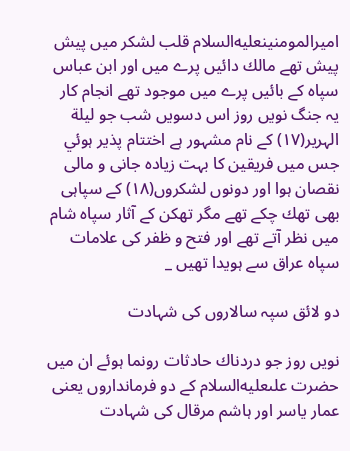اميرالمومنينعليه‌السلام قلب لشكر ميں پيش پيش تھے مالك دائيں پرے ميں اور ابن عباس سپاہ كے بائيں پرے ميں موجود تھے انجام كار يہ جنگ نويں روز اس دسويں شب جو ليلة الہرير(۱۷) كے نام مشہور ہے اختتام پذير ہوئي جس ميں فريقين كا بہت زيادہ جانى و مالى نقصان ہوا اور دونوں لشكروں(۱۸) كے سپاہى بھى تھك چكے تھے مگر تھكن كے آثار سپاہ شام ميں نظر آتے تھے اور فتح و ظفر كى علامات سپاہ عراق سے ہويدا تھيں _

دو لائق سپہ سالاروں كى شہادت

نويں روز جو دردناك حادثات رونما ہوئے ان ميں حضرت علىعليه‌السلام كے دو فرمانداروں يعنى عمار ياسر اور ہاشم مرقال كى شہادت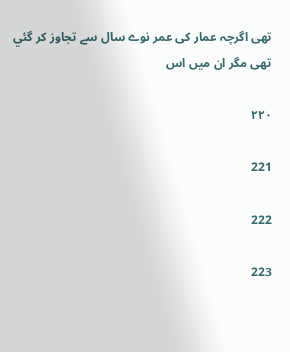تھى اگرچہ عمار كى عمر نوے سال سے تجاوز كر گئي تھى مگر ان ميں اس

۲۲۰

221

222

223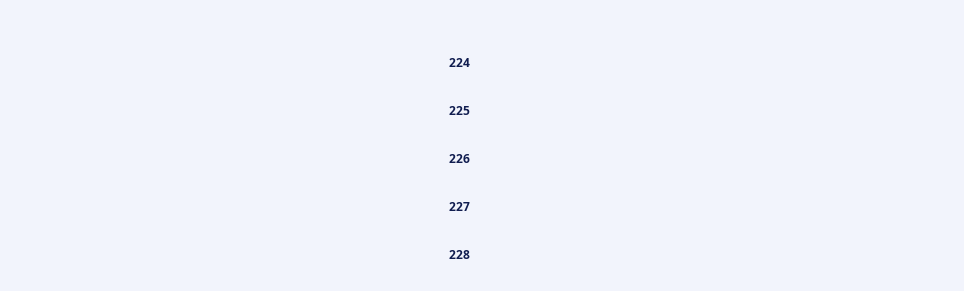224

225

226

227

228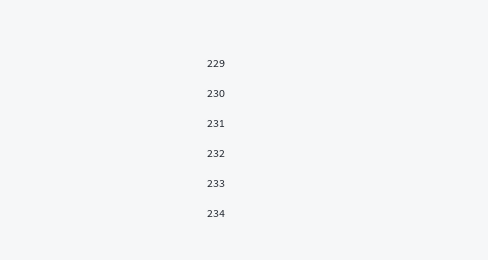229

230

231

232

233

234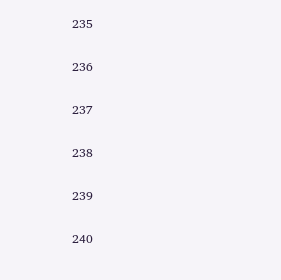235

236

237

238

239

240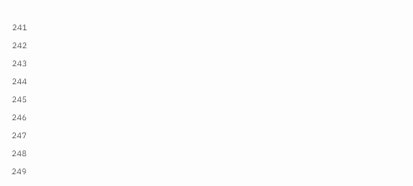241

242

243

244

245

246

247

248

249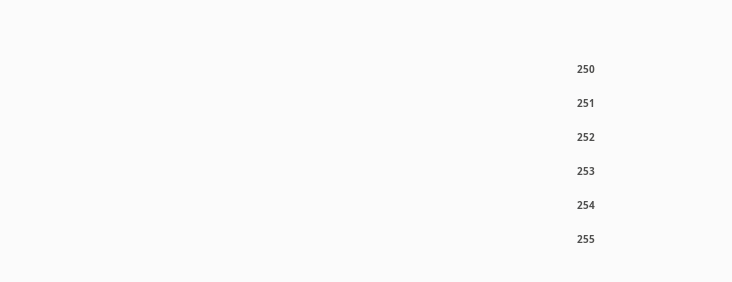250

251

252

253

254

255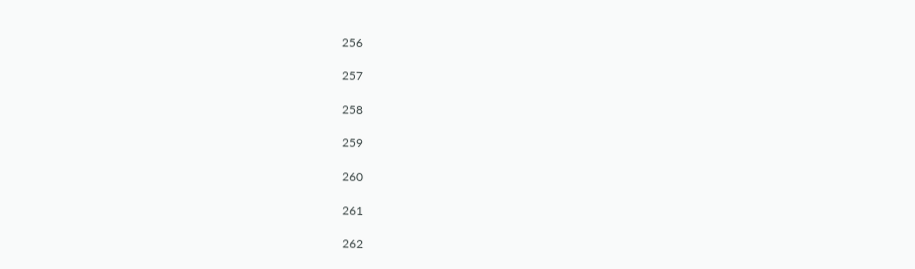256

257

258

259

260

261

262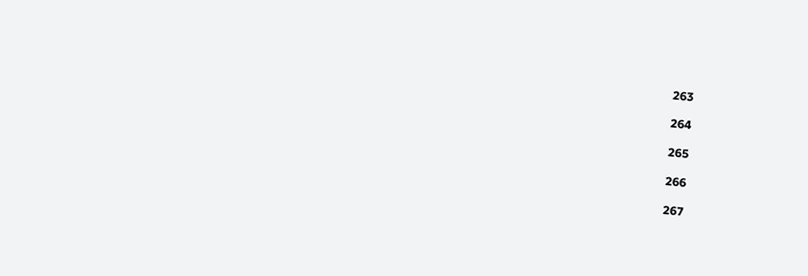263

264

265

266

267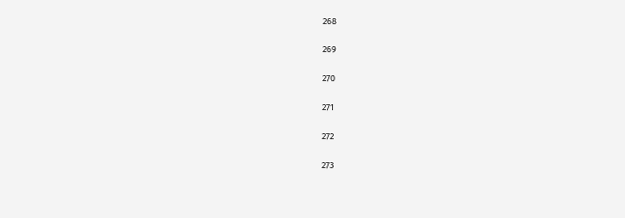268

269

270

271

272

273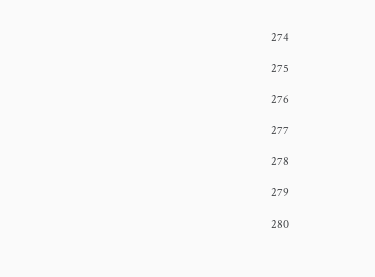274

275

276

277

278

279

280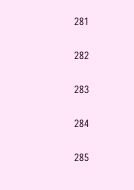281

282

283

284

285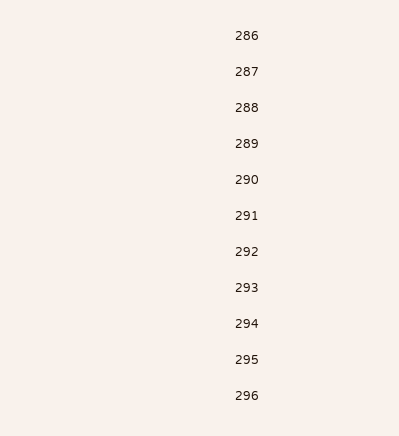286

287

288

289

290

291

292

293

294

295

296